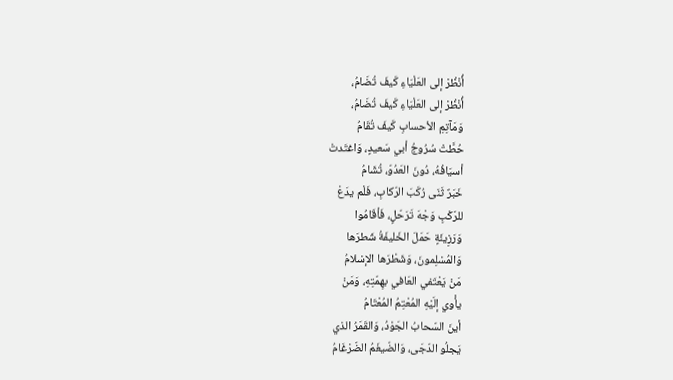أُنْظُرْ إلى العَلْيَاءِ كَيفَ تُضَامُ،
أُنْظُرْ إلى العَلْيَاءِ كَيفَ تُضَامُ،
وَمَآتِمِ الأحسابِ كَيفَ تُقَامُ
حُطَّتْ سُرُوجُ أبي سَعيدٍ، وَاغتَدتْ
أسيَافُهُ، دُونَ العَدُوّ، تُشَامُ
خَبَرٌ ثَنَى رُكَبَ الرّكابِ، فَلْم يدَعْ
للرّكْبِ وَجْهَ تَرَحّلٍ، فَأقَامُوا
وَرَزِيئَةٍ حَمَلَ الخَليفَةُ شَطرَها
وَالمُسْلِمونَ، وَشَطْرَها الإسْلامُ
مَنْ يَعْتَفي العَافي بهِمّتِهِ، وَمَنْ
يأْوي إلَيْهِ المُعْتِمُ المُعْتَامُ
أينَ السّحابُ الجَوْدُ، وَالقَمَرُ الذي
يَجلُو الدّجَى، وَالضّيغَمُ الضّرْغَامُ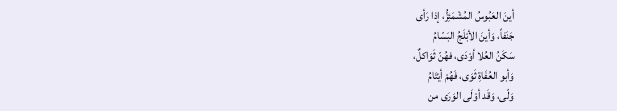أينَ العَبُوسُ المُشْمَئِزُّ، إذا رَأى
جَنَفاً، وَأينَ الأبْلَجُ البَسّامُ
سَكَنُ العُلا أوْدَى، فهُنّ ثَوَاكلٌ،
وَأبو العُفَاةِ ثَوَى، فَهُمْ أيْتَامُ
وَلّى، وَقَد أوْلَى الوَرَى من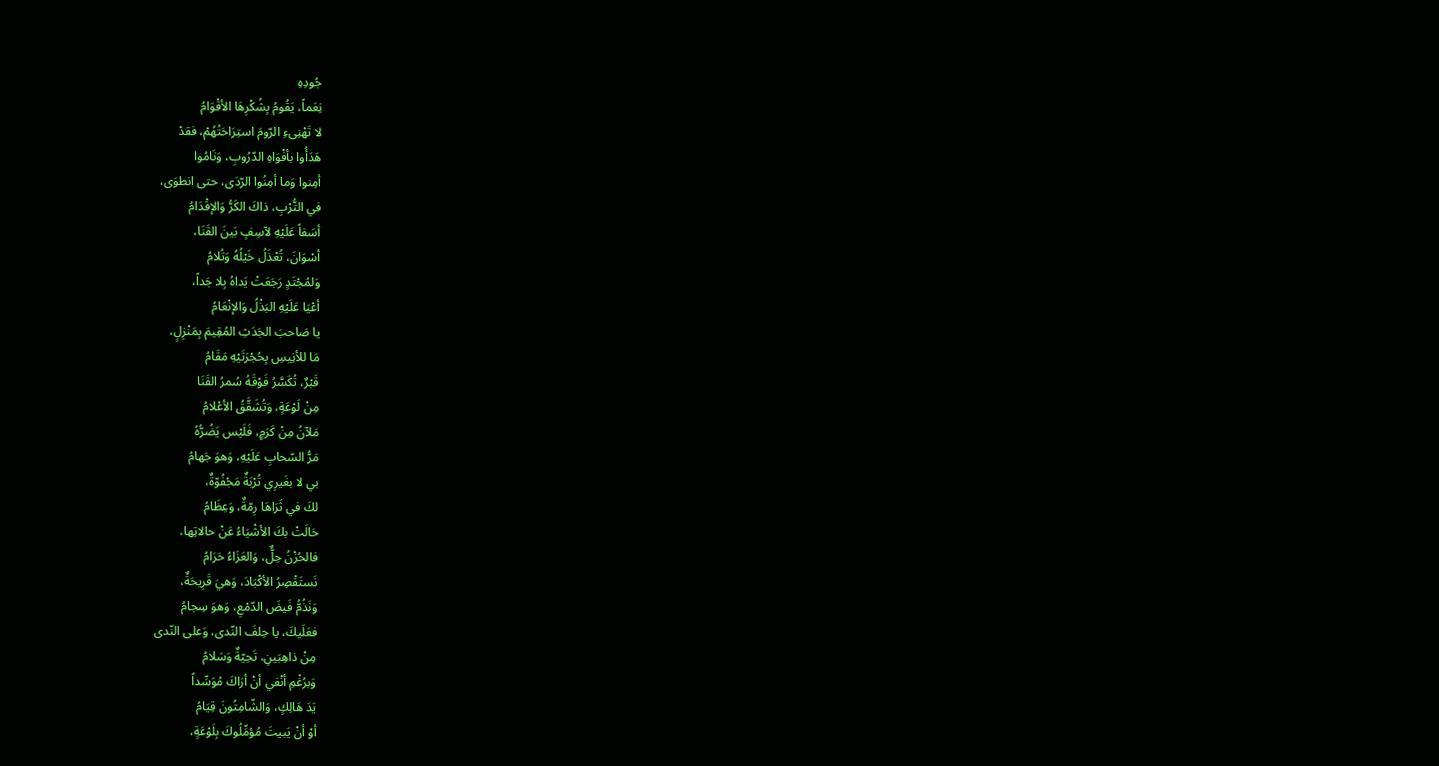جُودِهِ
نِعَماً، يَقُومُ بِشُكْرِهَا الأقْوَامُ
لا تَهْنِىءِ الرّومَ استِرَاحَتُهُمْ، فقدْ
هَدَأُوا بأفْوَاهِ الدّرُوبِ، وَنَامُوا
أمِنوا وَما أمِنُوا الرّدَى، حتى انطوَى،
في التُّرْبِ، ذاكَ الكَرُّ وَالإقْدَامُ
أسَفاً عَلَيْهِ لآسِفٍ بَينَ القَنَا،
أسْوَانَ، تُعْذَلُ خَيْلُهُ وَتُلامُ
وَلمُجْتَدٍ رَجَعَتْ يَداهُ بِلا جَداً،
أعْيَا عَلَيْهِ البَذْلُ وَالإنْعَامُ
يا صَاحبَ الجَدَثِ المُقِيمَ بِمَنْزِلٍ،
مَا للأنِيسِ بِحُجْرَتَيْهِ مَقَامُ
قَبْرٌ، تُكَسَّرُ فَوْقَهُ سُمرُ القَنَا
مِنْ لَوْعَةٍ، وَتُشَقَّقُ الأعْلامُ
مَلآنُ مِنْ كَرَمٍ، فَلَيْس يَضُرُّهُ
مَرُّ السّحابِ عَلَيْهِ، وَهوَ جَهامُ
بي لا بغَيرِي تُرْبَةٌ مَجْفُوّةٌ،
لكَ في ثَرَاهَا رِمّةٌ، وَعِظَامُ
حَالَتْ بكَ الأشْيَاءُ عَنْ حالاتِها،
فالحُزْنُ حِلٌّ، وَالعَزَاءُ حَرَامُ
نَستَقْصِرُ الأكْبَادَ، وَهيَ قَرِيحَةٌ،
وَنَذُمُّ فَيضَ الدّمْعِ، وَهوَ سِجامُ
فعَلَيكَ، يا حِلفَ النّدى، وَعلى النّدى
مِنْ ذاهِبَينِ، تَحِيّةٌ وَسَلامُ
وَبرُغْمِ أنْفي أنْ أرَاكَ مُوَسِّداً
يَدَ هَالِكٍ، وَالشّامِتُونَ قِيَامُ
أوْ أنْ يَبيتَ مُؤمِّلُوكَ بِلَوْعَةٍ،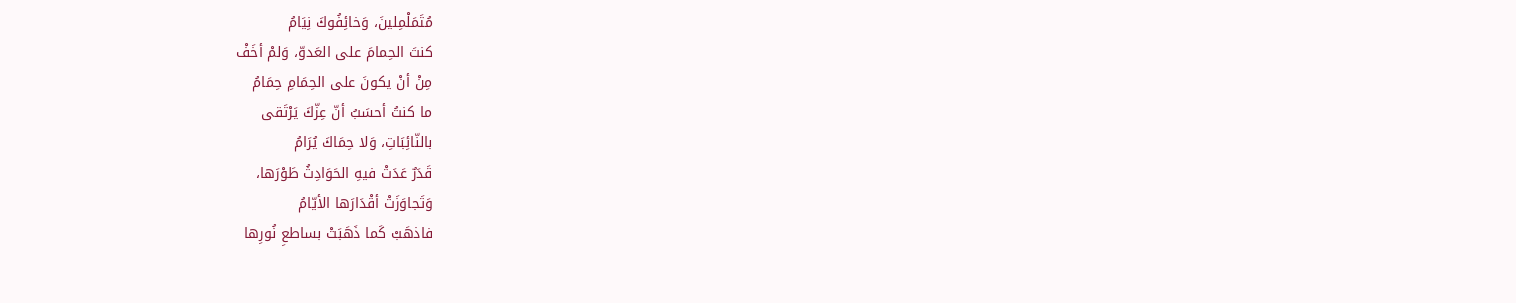مُتَمَلْمِلينَ، وَخائِفُوكَ نِيَامُ
كنتَ الحِمامَ على العَدوّ، وَلمْ أخَفْ
مِنْ أنْ يكونَ على الحِمَامِ حِمَامُ
ما كنتُ أحسَبُ أنّ عِزّكَ يَرْتَقى
بالنّائِبَاتِ، وَلا حِمَاكَ يُرَامُ
قَدَرٌ عَدَتْ فيهِ الحَوَادِثُ طَوْرَها،
وَتَجاوَزَتْ أقْدَارَها الأيّامُ
فاذهَبْ كَما ذَهَبَتْ بساطعِ نُورِها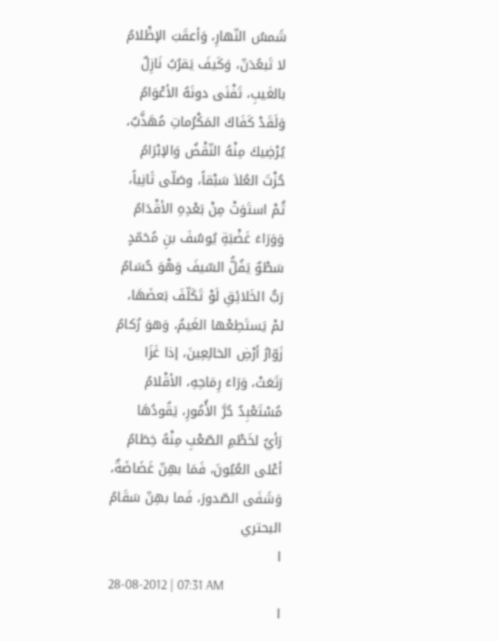شَمسُ النّهارِ، وَأعقَبَ الإظْلامُ
لا تَبعُدَنّ، وَكَيفَ يَقرُبُ نَازِلٌ
بالغَيبِ، تَفْنَى دونَهُ الأعْوَامُ
وَلَقَدْ كَفَاكَ المَكْرُماتِ مُهَذَّبٌ،
يُرْضِيكَ مِنْهُ النّقْضُ وَالإبْرَامُ
حُزْتَ العُلاَ سَبْقاً، وصَلّى ثَانِياً،
ثُمْ استَوَتْ مِنْ بَعْدِهِ الأقْدَامُ
وَوَرَاءَ غَضْبَةِ يُوسُفَ بنِ مُحَمّدٍ
سَطْوٌ يَفُلُّ السّيفَ وَهْوَ حُسَامُ
رَبُّ الخَلائِقِ لَوْ تَكَلّفَ بَعضَهَا،
لمْ يَستَطِعْها الغَيمُ، وَهوَ رُكامُ
زَوّارُ أرْضِ الخالِعِينَ، إذا غَزَا
رَتَعَتْ، وَرَاءَ رِمَاحِهِ، الأقْلامُ
مُسْتَعْبِدٌ حُرَّ الأُمُورِ، يَقُودُهَا
رَأيٌ لخَطْمِ الصّعْبِ مِنْهُ خِطَامُ
أعْلى العُيُونَ، فَمَا بهِنّ غَضَاضَةٌ،
وَشَفَى الصّدورَ، فَما بهِنّ سَقَامُ
البحتري
ا
28-08-2012 | 07:31 AM
ا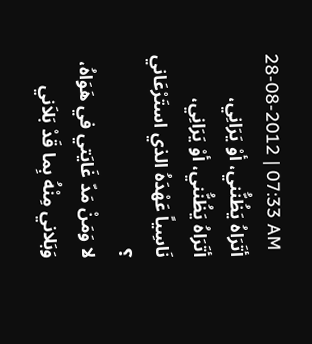28-08-2012 | 07:33 AM
أتَرَاهُ يَظُنُّني، أوْ يَرَانِي،
أتَرَاهُ يَظُنُّني، أوْ يَرَانِي،
نَاسِياً عَهْدَهُ الذي استَرْعَاني ؟
لا وَمَنْ مَدّ غَايَتي في هَوَاهُ،
وَبَلاني مِنْهُ بِما قَدْ بَلاَني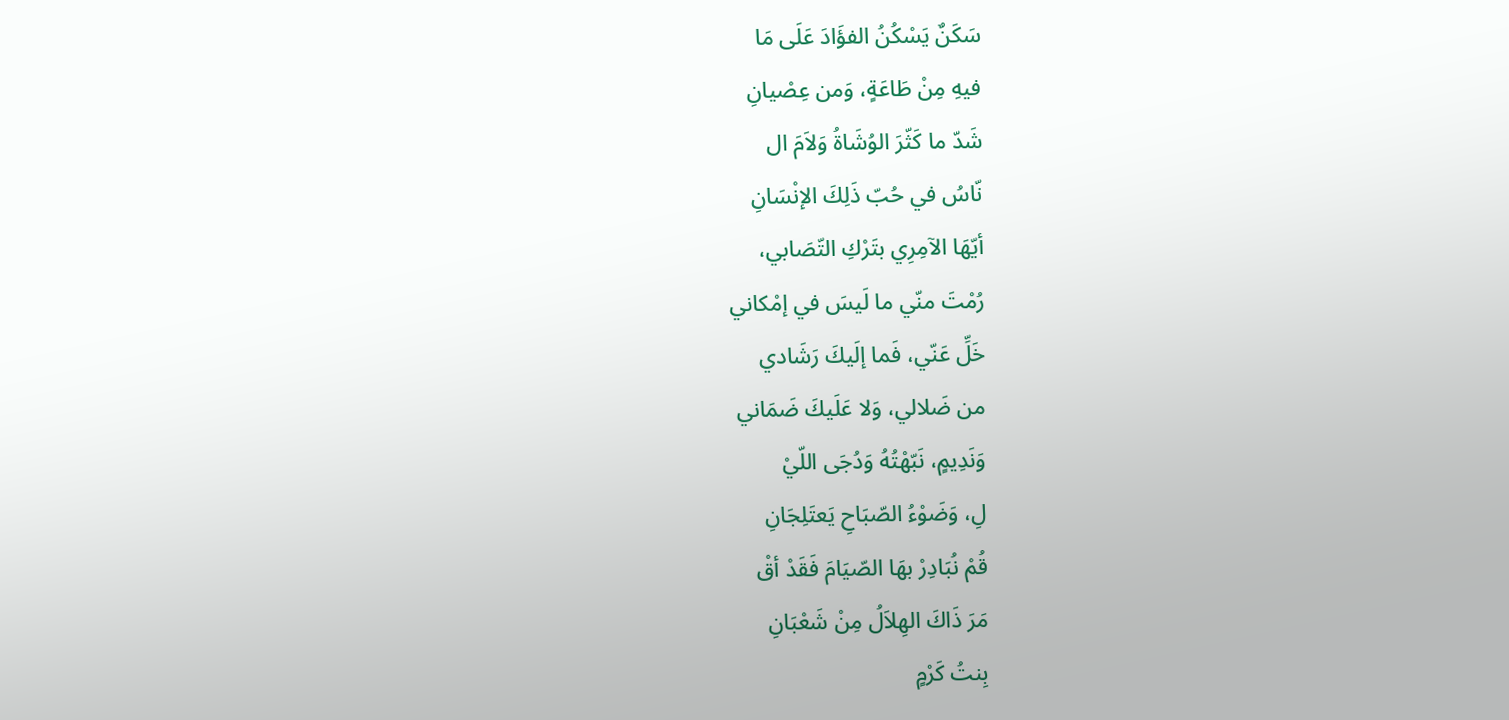سَكَنٌ يَسْكُنُ الفؤَادَ عَلَى مَا
فيهِ مِنْ طَاعَةٍ، وَمن عِصْيانِ
شَدّ ما كَثّرَ الوُشَاةُ وَلاَمَ ال
نّاسُ في حُبّ ذَلِكَ الإنْسَانِ
أيّهَا الآمِرِي بتَرْكِ التّصَابي،
رُمْتَ منّي ما لَيسَ في إمْكاني
خَلِّ عَنّي، فَما إلَيكَ رَشَادي
من ضَلالي، وَلا عَلَيكَ ضَمَاني
وَنَدِيمٍ، نَبّهْتُهُ وَدُجَى اللّيْ
لِ، وَضَوْءُ الصّبَاحِ يَعتَلِجَانِ
قُمْ نُبَادِرْ بهَا الصّيَامَ فَقَدْ أقْ
مَرَ ذَاكَ الهِلاَلُ مِنْ شَعْبَانِ
بِنتُ كَرْمٍ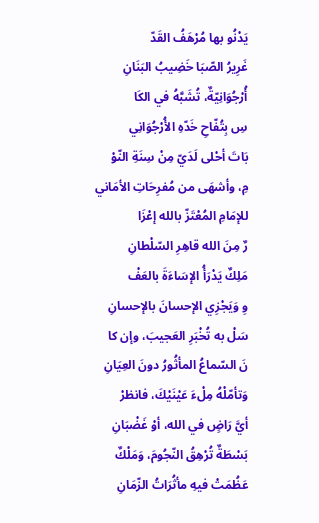يَدْنُو بها مُرْهَفُ القَدّ
غَرِيرُ الصّبَا خَضِيبُ البَنَانِ
أُرْجُوَانِيّةٌ، تُشَبَّهُ في الكَا
سِ بِتُفّاحِ خَدّهِ الأُرْجُوَانِي
بَاتَ أحْلى لَدَيّ مِنْ سِنَةِ النّوْ
مِ، وأشهَى من مُفرِحَاتِ الأمَاني
للإمَامِ المُعْتَزّ بالله إعْزَا
رٌ مِنَ الله قاهِرِ السّلْطانِ
مَلِكٌ يَدْرَأُ الإسَاءَةَ بالعَفْ
وِ وَيَجْزِي الإحسانَ بالإحسانِ
سَلْ به تُخْبَرِ العَجيبَ، وإن كا
نَ السّماعُ المأثُورُ دونَ العِيَانِ
وَتأمّلْهُ مِلْءَ عَيْنَيْكَ، فانظرْ
أيَّ رَاضٍ في الله، أوْ غَضْبَانِ
بَسْطَةٌ تُرْهِقُ النّجُومَ، وَمَلْكٌ
عَظُمَتْ فيهِ مأثُرَاتُ الزّمَانِ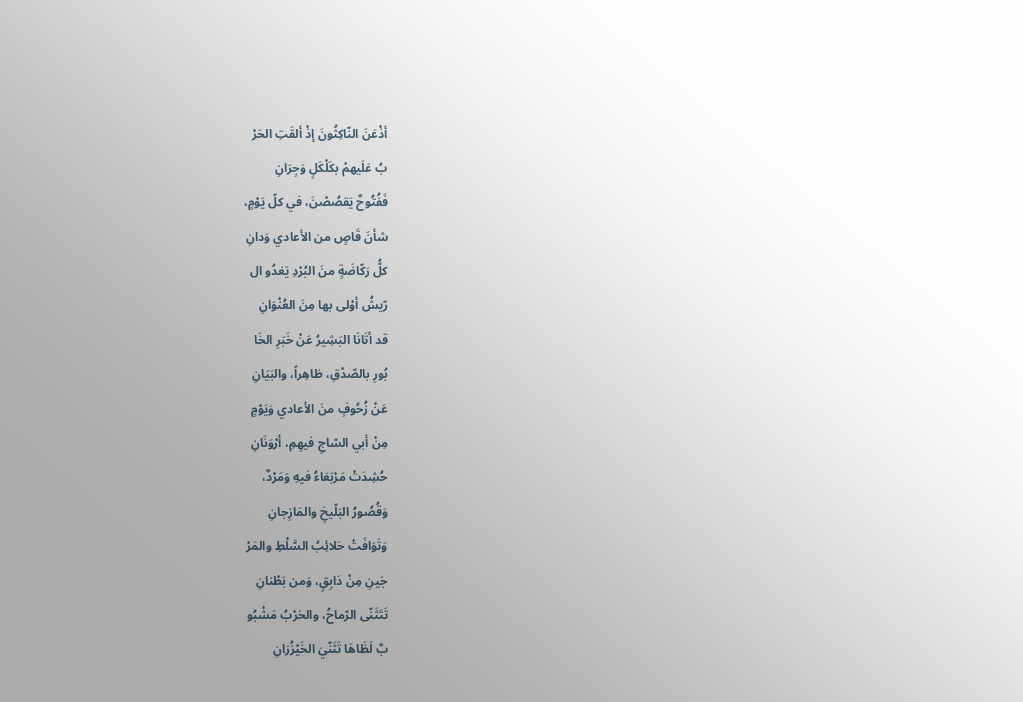أذْعَنَ النّاكِثُونَ إذْ ألقَتِ الحَرْ
بُ عَلَيهمْ بكَلْكَلٍ وَجِرَانِ
فَفُتُوحٌ يَقصُصْنَ، في كلّ يَوْمٍ،
شأنَ قَاصٍ من الأعادي وَدانِ
كلُّ رَكّاضَةٍ منَ البُرْدِ يَغدُو ال
رّيشُ أوْلى بها مِنَ العُنْوَانِ
قد أتَانَا البَشِيرُ عَنْ خَبَرِ الخَا
بُورِ بالصّدْقِ، ظاهِراً، والبَيَانِ
عَنْ زُحُوفٍ منَ الأعادي وَيَوْمٍ
مِنْ أبي السّاجِ فيهِمِ، أرْوَنَانِ
حُشِدَتْ مَرْبَعَاءُ فيهِ وَمَرْدٌ،
وَقُصُورُ البَلّيخِ والمَازِجانِ
وَتَوَافَتْ حَلائِبُ السَّلْطِ والمَرْ
جَينِ مِنْ دَابِقٍ، وَمن بَطْنانِ
تَتَثَنّى الرّماحُ، والحَرْبُ مَشْبُو
بٌ لَظَاهَا تَثَنّيَ الخَيْزُرَانِ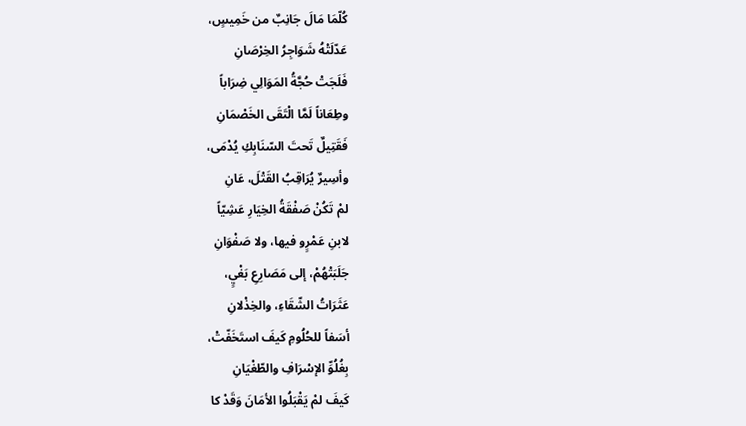كُلّمَا مَالَ جَانِبٌ من خَمِيسٍ،
عَدّلَتْهُ شَوَاجِرُ الخِرْصَانِ
فَلَجَتْ حُجَّةُ المَوَالِي ضِرَاباً
وطِعَاناً لَمَّا الْتَقَى الخَصْمَانِ
فَقَتِيلٌ تَحتَ السّنَابِكِ يُدْمَى،
وأسِيرٌ يُرَاقِبُ القَتْلَ، عَانِ
لمْ تَكُنْ صَفْقَةُ الخِيَارِ عَشِيّاً
لابنِ عَمْرٍو فيها، ولا صَفْوَانِ
جَلَبَتْهُمْ، إلى مَصَارِعِ بَغْيٍ،
عَثَرَاتُ الشّقَاءِ، والخِذْلانِ
أسَفاً للحُلُومِ كَيفَ استَخَفّتْ،
بِغُلُوِّ الإسْرَافِ والطّغْيَانِ
كَيفَ لمْ يَقْبَلُوا الأمَانَ وَقَدْ كا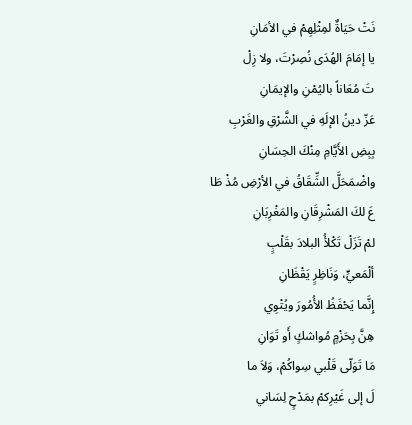نَتْ حَيَاةٌ لمِثْلِهِمْ في الأمَانِ
يا إمَامَ الهُدَى نُصِرْتَ، ولا زِلْ
تَ مُعَاناً باليُمْنِ والإيمَانِ
عَزّ دينُ الإلَهِ في الشَّرْقِ والغَرْبِ
بِبِضِ الأَيَّامِ مِنْكَ الحِسَانِ
واضْمَحَلَّ الشِّقَاقُ في الأرْضِ مُذْ طَا
عَ لكَ المَشْرِقَانِ والمَغْرِبَانِ
لمْ تَزَلْ تَكْلأُ البلادَ بقَلْبٍ
ألْمَعيٍّ، وَنَاظِرٍ يَقْظَانِ
إِنَّما يَحْفَظُ الأُمُورَ ويُتْوِي
هِنَّ بِحَزْمٍ مُواشكٍ أَو تَوَانِ
مَا تَوَلّى قَلْبي سِواكُمْ، وَلاَ ما
لَ إلى غَيْرِكمْ بمَدْحٍ لِسَاني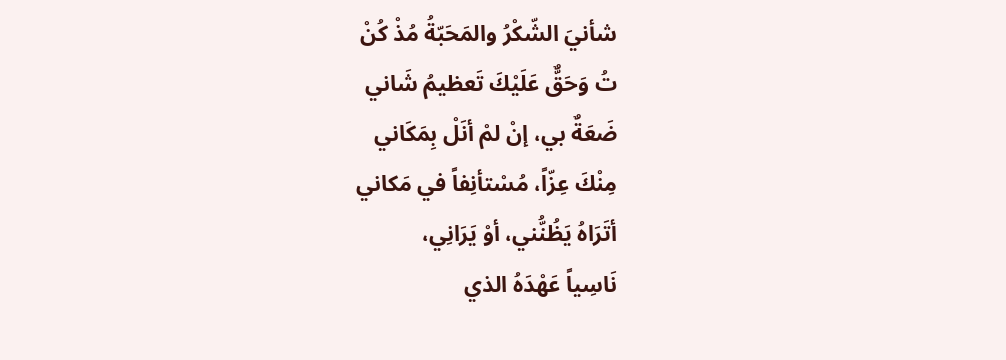شأنيَ الشّكْرُ والمَحَبّةُ مُذْ كُنْ
تُ وَحَقٌّ عَلَيْكَ تَعظيمُ شَاني
ضَعَةٌ بي، إنْ لمْ أنَلْ بِمَكَاني
مِنْكَ عِزّاً، مُسْتأنِفاً في مَكاني
أتَرَاهُ يَظُنُّني، أوْ يَرَانِي،
نَاسِياً عَهْدَهُ الذي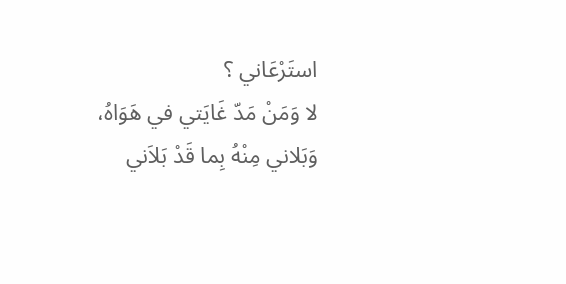استَرْعَاني ؟
لا وَمَنْ مَدّ غَايَتي في هَوَاهُ،
وَبَلاني مِنْهُ بِما قَدْ بَلاَني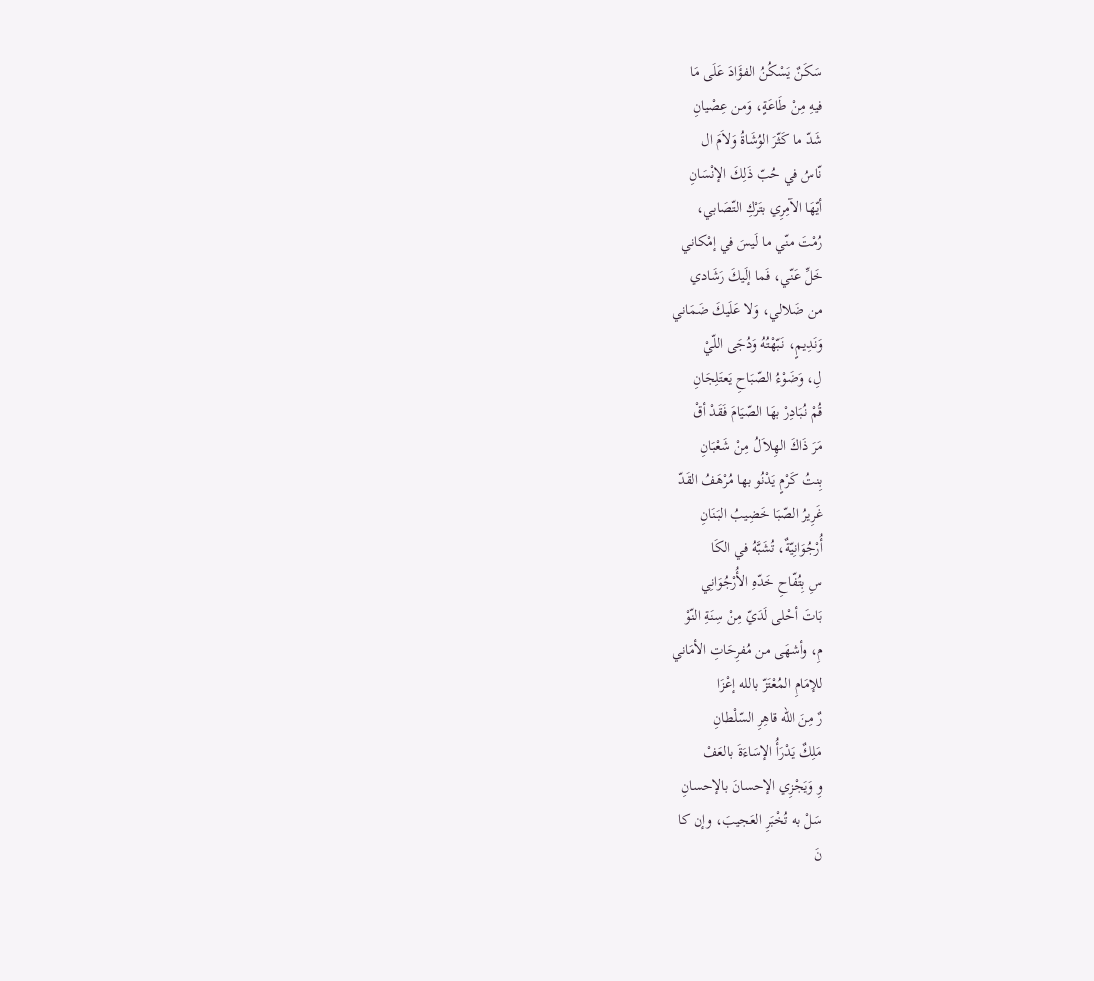سَكَنٌ يَسْكُنُ الفؤَادَ عَلَى مَا
فيهِ مِنْ طَاعَةٍ، وَمن عِصْيانِ
شَدّ ما كَثّرَ الوُشَاةُ وَلاَمَ ال
نّاسُ في حُبّ ذَلِكَ الإنْسَانِ
أيّهَا الآمِرِي بتَرْكِ التّصَابي،
رُمْتَ منّي ما لَيسَ في إمْكاني
خَلِّ عَنّي، فَما إلَيكَ رَشَادي
من ضَلالي، وَلا عَلَيكَ ضَمَاني
وَنَدِيمٍ، نَبّهْتُهُ وَدُجَى اللّيْ
لِ، وَضَوْءُ الصّبَاحِ يَعتَلِجَانِ
قُمْ نُبَادِرْ بهَا الصّيَامَ فَقَدْ أقْ
مَرَ ذَاكَ الهِلاَلُ مِنْ شَعْبَانِ
بِنتُ كَرْمٍ يَدْنُو بها مُرْهَفُ القَدّ
غَرِيرُ الصّبَا خَضِيبُ البَنَانِ
أُرْجُوَانِيّةٌ، تُشَبَّهُ في الكَا
سِ بِتُفّاحِ خَدّهِ الأُرْجُوَانِي
بَاتَ أحْلى لَدَيّ مِنْ سِنَةِ النّوْ
مِ، وأشهَى من مُفرِحَاتِ الأمَاني
للإمَامِ المُعْتَزّ بالله إعْزَا
رٌ مِنَ الله قاهِرِ السّلْطانِ
مَلِكٌ يَدْرَأُ الإسَاءَةَ بالعَفْ
وِ وَيَجْزِي الإحسانَ بالإحسانِ
سَلْ به تُخْبَرِ العَجيبَ، وإن كا
نَ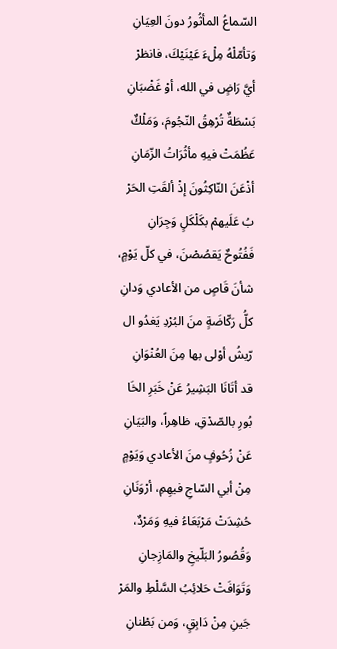السّماعُ المأثُورُ دونَ العِيَانِ
وَتأمّلْهُ مِلْءَ عَيْنَيْكَ، فانظرْ
أيَّ رَاضٍ في الله، أوْ غَضْبَانِ
بَسْطَةٌ تُرْهِقُ النّجُومَ، وَمَلْكٌ
عَظُمَتْ فيهِ مأثُرَاتُ الزّمَانِ
أذْعَنَ النّاكِثُونَ إذْ ألقَتِ الحَرْ
بُ عَلَيهمْ بكَلْكَلٍ وَجِرَانِ
فَفُتُوحٌ يَقصُصْنَ، في كلّ يَوْمٍ،
شأنَ قَاصٍ من الأعادي وَدانِ
كلُّ رَكّاضَةٍ منَ البُرْدِ يَغدُو ال
رّيشُ أوْلى بها مِنَ العُنْوَانِ
قد أتَانَا البَشِيرُ عَنْ خَبَرِ الخَا
بُورِ بالصّدْقِ، ظاهِراً، والبَيَانِ
عَنْ زُحُوفٍ منَ الأعادي وَيَوْمٍ
مِنْ أبي السّاجِ فيهِمِ، أرْوَنَانِ
حُشِدَتْ مَرْبَعَاءُ فيهِ وَمَرْدٌ،
وَقُصُورُ البَلّيخِ والمَازِجانِ
وَتَوَافَتْ حَلائِبُ السَّلْطِ والمَرْ
جَينِ مِنْ دَابِقٍ، وَمن بَطْنانِ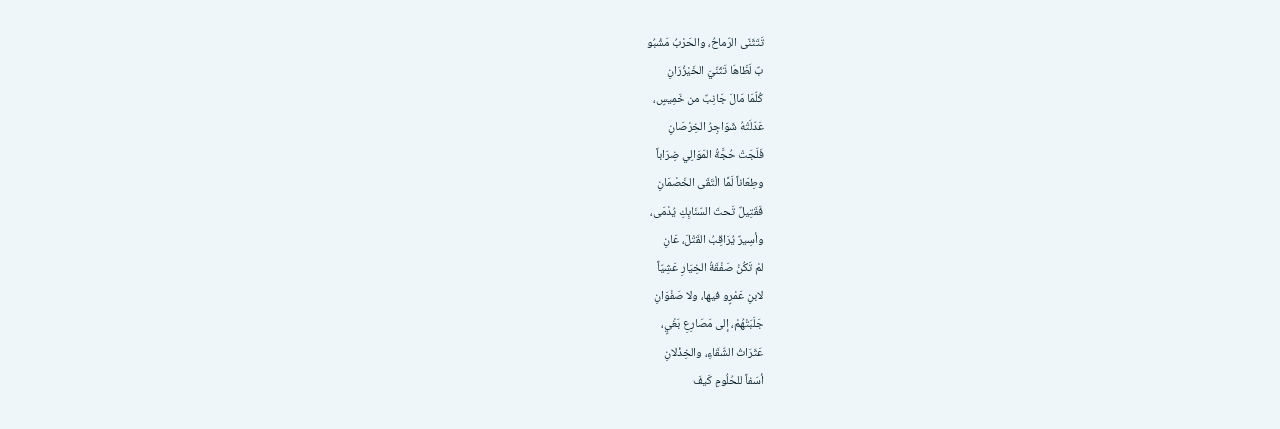تَتَثَنّى الرّماحُ، والحَرْبُ مَشْبُو
بٌ لَظَاهَا تَثَنّيَ الخَيْزُرَانِ
كُلّمَا مَالَ جَانِبٌ من خَمِيسٍ،
عَدّلَتْهُ شَوَاجِرُ الخِرْصَانِ
فَلَجَتْ حُجَّةُ المَوَالِي ضِرَاباً
وطِعَاناً لَمَّا الْتَقَى الخَصْمَانِ
فَقَتِيلٌ تَحتَ السّنَابِكِ يُدْمَى،
وأسِيرٌ يُرَاقِبُ القَتْلَ، عَانِ
لمْ تَكُنْ صَفْقَةُ الخِيَارِ عَشِيّاً
لابنِ عَمْرٍو فيها، ولا صَفْوَانِ
جَلَبَتْهُمْ، إلى مَصَارِعِ بَغْيٍ،
عَثَرَاتُ الشّقَاءِ، والخِذْلانِ
أسَفاً للحُلُومِ كَيفَ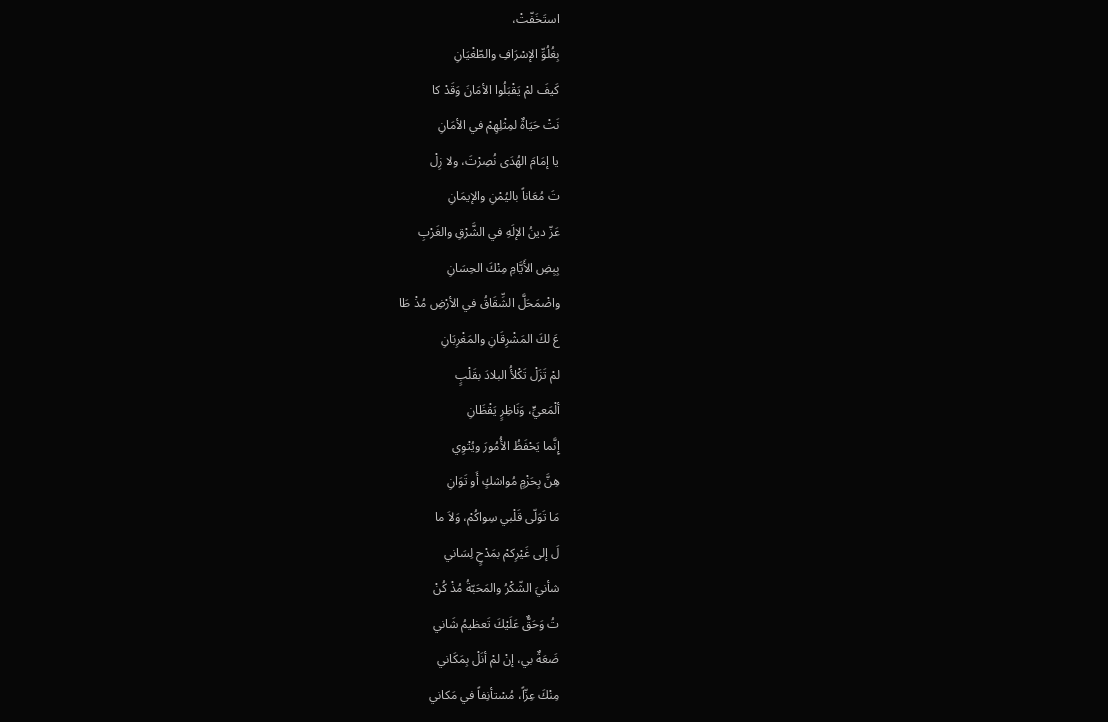استَخَفّتْ،
بِغُلُوِّ الإسْرَافِ والطّغْيَانِ
كَيفَ لمْ يَقْبَلُوا الأمَانَ وَقَدْ كا
نَتْ حَيَاةٌ لمِثْلِهِمْ في الأمَانِ
يا إمَامَ الهُدَى نُصِرْتَ، ولا زِلْ
تَ مُعَاناً باليُمْنِ والإيمَانِ
عَزّ دينُ الإلَهِ في الشَّرْقِ والغَرْبِ
بِبِضِ الأَيَّامِ مِنْكَ الحِسَانِ
واضْمَحَلَّ الشِّقَاقُ في الأرْضِ مُذْ طَا
عَ لكَ المَشْرِقَانِ والمَغْرِبَانِ
لمْ تَزَلْ تَكْلأُ البلادَ بقَلْبٍ
ألْمَعيٍّ، وَنَاظِرٍ يَقْظَانِ
إِنَّما يَحْفَظُ الأُمُورَ ويُتْوِي
هِنَّ بِحَزْمٍ مُواشكٍ أَو تَوَانِ
مَا تَوَلّى قَلْبي سِواكُمْ، وَلاَ ما
لَ إلى غَيْرِكمْ بمَدْحٍ لِسَاني
شأنيَ الشّكْرُ والمَحَبّةُ مُذْ كُنْ
تُ وَحَقٌّ عَلَيْكَ تَعظيمُ شَاني
ضَعَةٌ بي، إنْ لمْ أنَلْ بِمَكَاني
مِنْكَ عِزّاً، مُسْتأنِفاً في مَكاني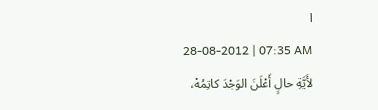ا
28-08-2012 | 07:35 AM
لأَيَّةِ حالٍ أَعْلَنَ الوَجْدَ كاتِمُهْ،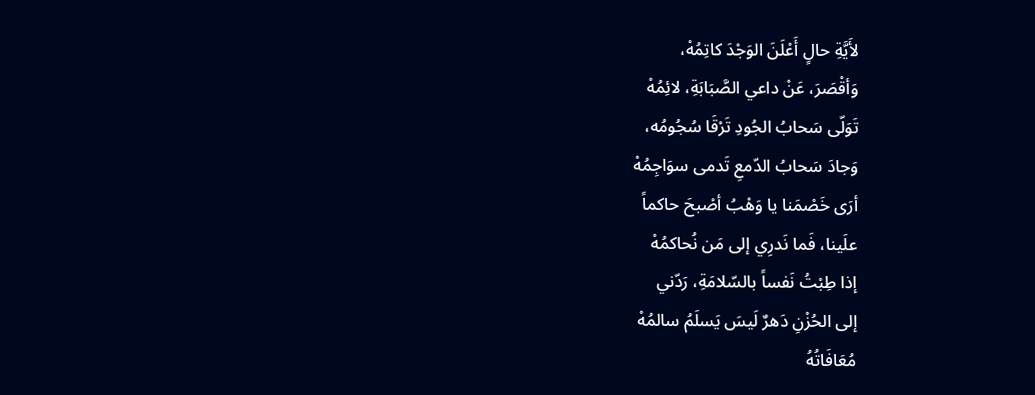لأَيَّةِ حالٍ أَعْلَنَ الوَجْدَ كاتِمُهْ،
وَأقْصَرَ، عَنْ داعي الصَّبَابَةِ، لائِمُهْ
تَوَلّى سَحابُ الجُودِ تَرْقَا سُجُومُه،
وَجادَ سَحابُ الدّمعِ تَدمى سوَاجِمُهْ
أرَى خَصْمَنا يا وَهْبُ أصْبحَ حاكماً
علَينا، فَما نَدرِي إلى مَن نُحاكمُهْ
إذا طِبْتُ نَفساً بالسّلامَةِ، رَدّني
إلى الحُزْنِ دَهرٌ لَيسَ يَسلَمُ سالمُهْ
مُعَافَاتُهُ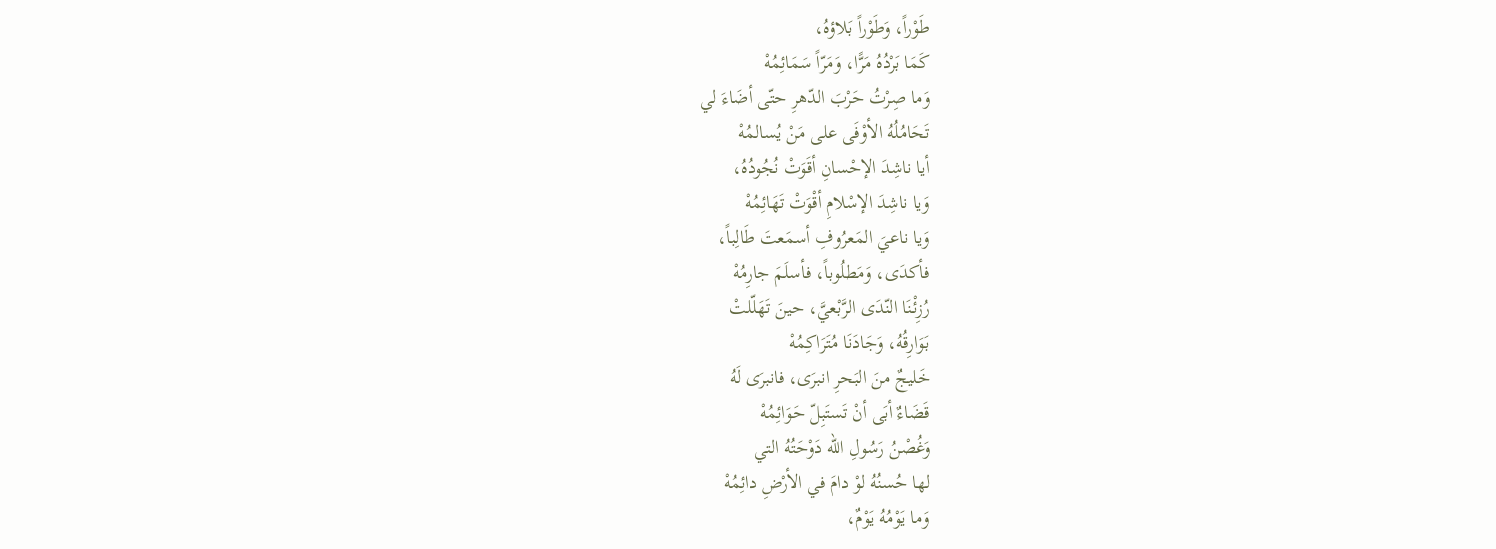طَوْراً، وَطَوْراً بَلاؤهُ،
كَمَا بَرْدُهُ مَرًّا، وَمَرّاً سَمَائِمُهْ
وَما صِرْتُ حَرْبَ الدّهرِ حتّى أضَاءَ لي
تَحَامُلُهُ الأوْفَى على مَنْ يُسالمُهْ
أيا ناشِدَ الإحْسانِ أقَوَتْ نُجُودُهُ،
وَيا ناشِدَ الإسْلامِ أقْوَتْ تَهَائِمُهْ
وَيا ناعيَ المَعرُوفِ أسمَعتَ طَالِباً،
فأكدَى، وَمَطلُوباً، فأسلَمَ جارِمُهْ
رُزِئْنَا النّدَى الرَّبْعيَّ، حينَ تَهَلّلتْ
بَوَارِقُهُ، وَجَادَنَا مُتَرَاكِمُهْ
خَليجٌ منَ البَحرِ انبرَى، فانبرَى لَهُ
قَضَاءٌ أبَى أنْ تَستَبِلّ حَوَائِمُهْ
وَغُصْنُ رَسُولِ الله دَوْحَتُهُ التي
لها حُسنُهُ لوْ دامَ في الأرْضِ دائِمُهْ
وَما يَوْمُهُ يَوْمٌ،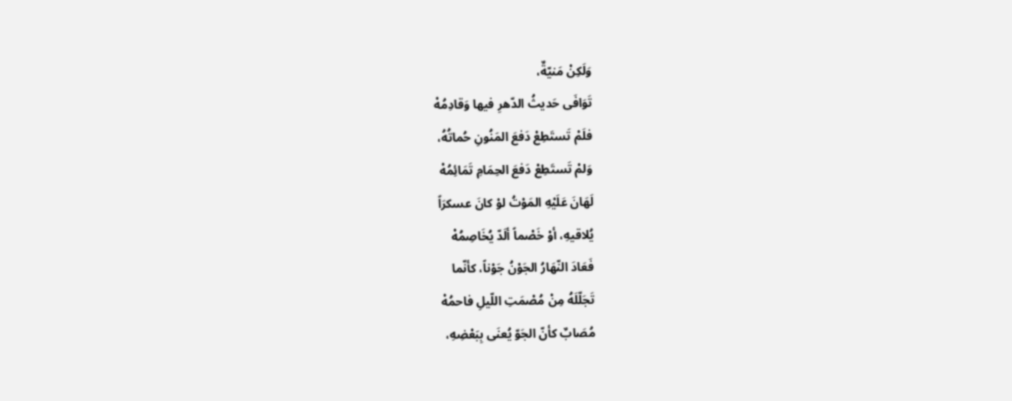وَلَكِنْ مَنيّةٌ،
تَوَافَى حَديثُ الدّهرِ فيها وَقادِمُهْ
فلَمْ تَستَطِعْ دَفعَ المَنُونِ حُماتُهُ،
وَلمْ تَستَطِعْ دَفعَ الحِمَامِ تَمَائِمُهْ
لَهَانَ عَلَيْهِ المَوْتُ لوْ كانَ عسكرَاً
يُلاقيهِ، أوْ خَصْماً ألَدّ يُخَاصِمُهْ
فَعَادَ النّهَارُ الجَوْنُ جَوْناً، كأنّما
تَجَلّلَهُ مِنْ مُصْمَتِ اللّيلِ فاحمُهْ
مُصَابٌ كأنّ الجَوّ يُعنَى بِبَعْضِهِ،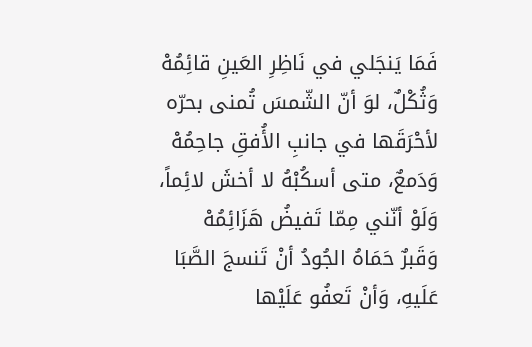فَمَا يَنجَلي في نَاظِرِ العَينِ قائِمُهْ
وَثُكْلٌ، لوَ أنّ الشّمسَ تُمنى بحرّه
لأحْرَقَها في جانبِ الأُفقِ جاحِمُهْ
وَدَمعٌ، متى أسكُبْهُ لا أخشَ لائِماً،
وَلَوْ أنّني مِمّا تَفيضُ هَزَائِمُهْ
وَقَبرٌ حَمَاهُ الجُودُ أنْ تَنسجَ الصَّبَا
عَلَيهِ، وَأنْ تَعفُو عَلَيْها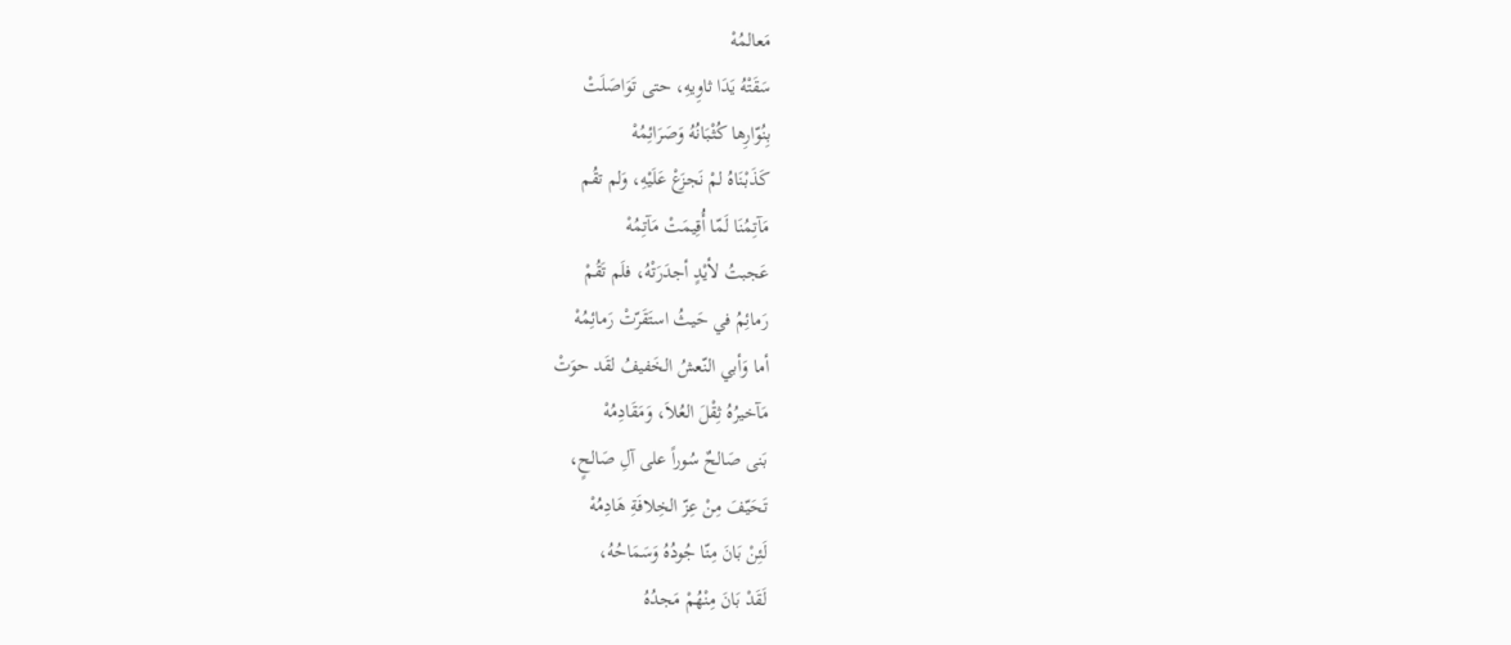مَعالمُهْ
سَقَتْهُ يَدَا ثاوِيهِ، حتى تَوَاصَلَتْ
بِنُوّارِها كُثْبَانُهُ وَصَرَائِمُهْ
كَذَبْنَاهُ لمْ نَجزَعْ عَلَيْهِ، وَلم تقُم
مَآتِمُنَا لَمّا أُقِيمَتْ مَآتِمُهْ
عَجبتُ لأيْدٍ أجدَرَتْهُ، فلَم تَقُمْ
رَمائِمُ في حَيثُ استَقَرّتْ رَمائِمُهْ
أما وَأبي النّعشُ الخَفيفُ لقَد حوَتْ
مَآخيرُهُ ثِقْلَ العُلاَ، وَمَقَادِمُهْ
بَنى صَالحٌ سُوراً على آلِ صَالحٍ،
تَحَيّفَ مِنْ عِزّ الخِلافَةِ هَادِمُهْ
لَئِنْ بَانَ مِنّا جُودُهُ وَسَمَاحُهُ،
لَقَدْ بَانَ مِنْهُمْ مَجدُهُ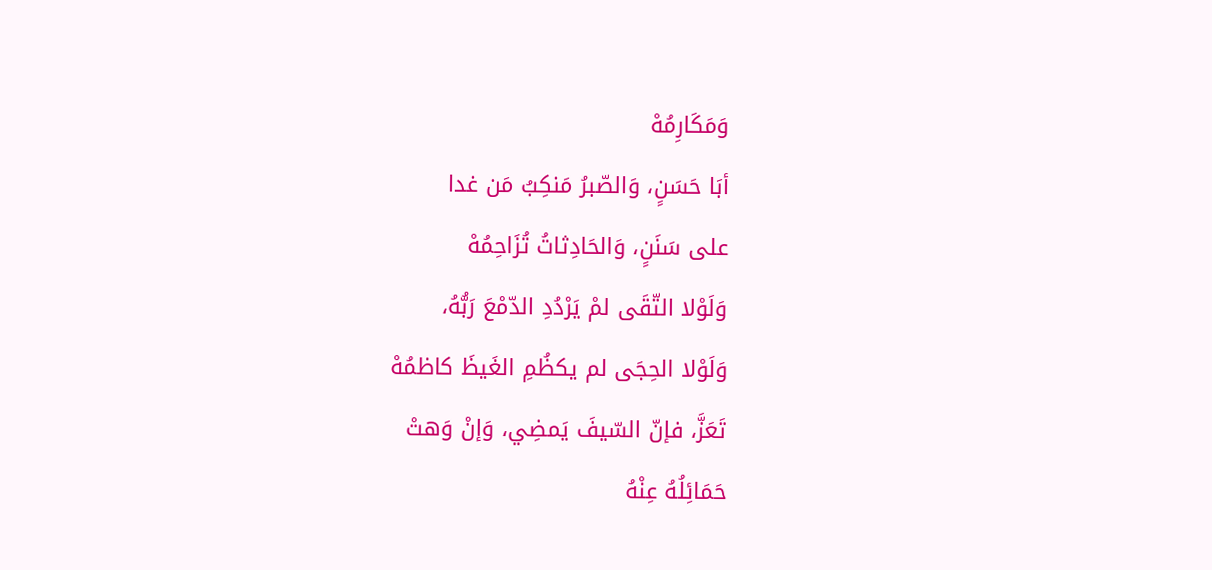وَمَكَارِمُهْ
أبَا حَسَنٍ، وَالصّبرُ مَنكِبُ مَن غدا
على سَنَنٍ، وَالحَادِثاتُ تُزَاحِمُهْ
وَلَوْلا التّقَى لمْ يَرْدُدِ الدّمْعَ رَبُّهُ،
وَلَوْلا الحِجَى لم يكظُمِ الغَيظَ كاظمُهْ
تَعَزَّ، فإنّ السّيفَ يَمضِي، وَإنْ وَهتْ
حَمَائِلُهُ عِنْهُ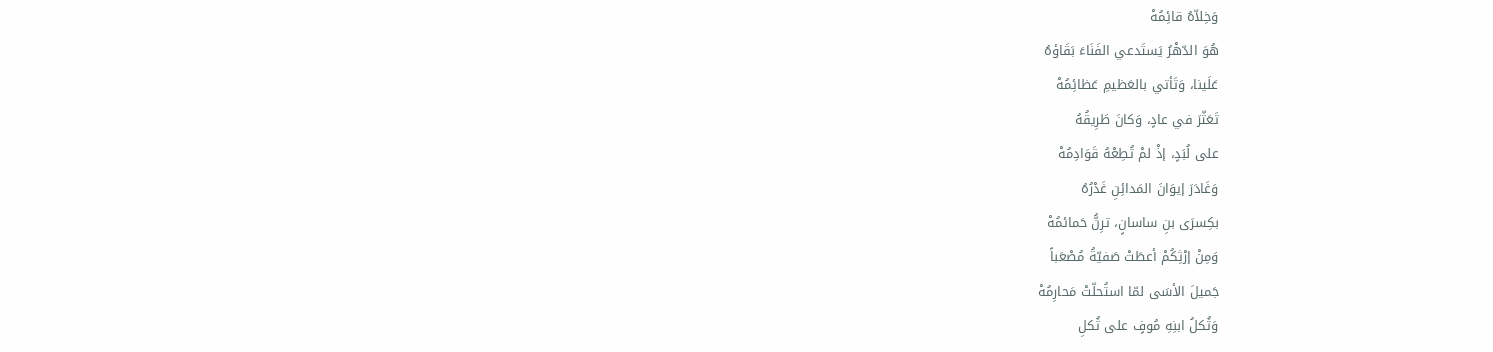وَخِلاّهُ قائِمُهْ
هُوَ الدّهْرُ يَستَدعي الفَنَاءَ بَقَاؤهُ
عَلَينا، وَتَأتي بالعَظيمِ عَظائِمُهْ
تَعَثّرَ في عادٍ، وَكانَ طَرِيقُهُ
على لُبَدٍ، إذْ لمْ تُطِعْهُ قَوَادِمُهْ
وَغَادَرَ إيوَانَ المَدائِنِ غَدْرُهُ
بكِسرَى بنِ ساسانٍ، ترِنُّ حَمائمُهْ
وَمِنْ إرْثِكُمْ أعطَتْ صَفيّةُ مُصْعَباً
جَميلَ الأسَى لمّا استُحلّتْ مَحارِمُهْ
وَثُكلُ ابنِهِ مُوفٍ على ثُكلِ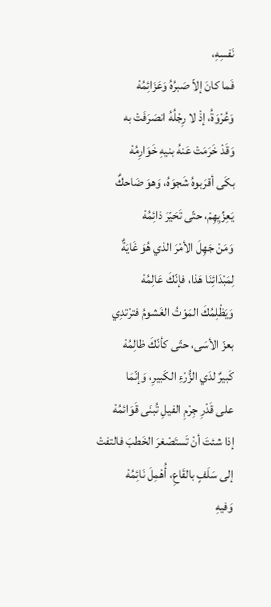نَفسِهِ،
فَما كانَ إلاّ صَبرُهُ وَعَزَائِمُهْ
وَعُرْوَةُ، إذْ لا رِجْلُهُ انصَرَفَتْ به
وَقَدْ خَرَمَتْ عَنهُ بنيهِ خَوَارِمُهْ
بكَى أقرَبوهُ شَجوَهُ، وَهوَ ضَاحكٌ
يَعِزِّيِهِمْ، حتّى تَحَيّرَ ذائِمُهْ
وَمَنْ جَهِلَ الأمْرَ الذي هُوَ غَايَةٌ
لِمَبْدَائِنَا هَذا، فإنّكَ عَالِمُهْ
وَيَظْلِمُكَ المَوْتُ الغَشومُ فترْتدِي
بعزّ الأسَى، حتّى كأنّكَ ظالِمُهْ
كَبيرٌ لدَي الزُّرْءِ الكَبيرِ، وَإنّمَا
على قَدْرِ جِرْمِ الفيلِ تُبنَى قَوَائمُهْ
إذا شئتَ أنْ تَستَصْغرَ الخَطبَ فالتفتْ
إلى سَلَفٍ بالقَاعِ، أُهْمِلَ نَائِمُهْ
وَفيهِ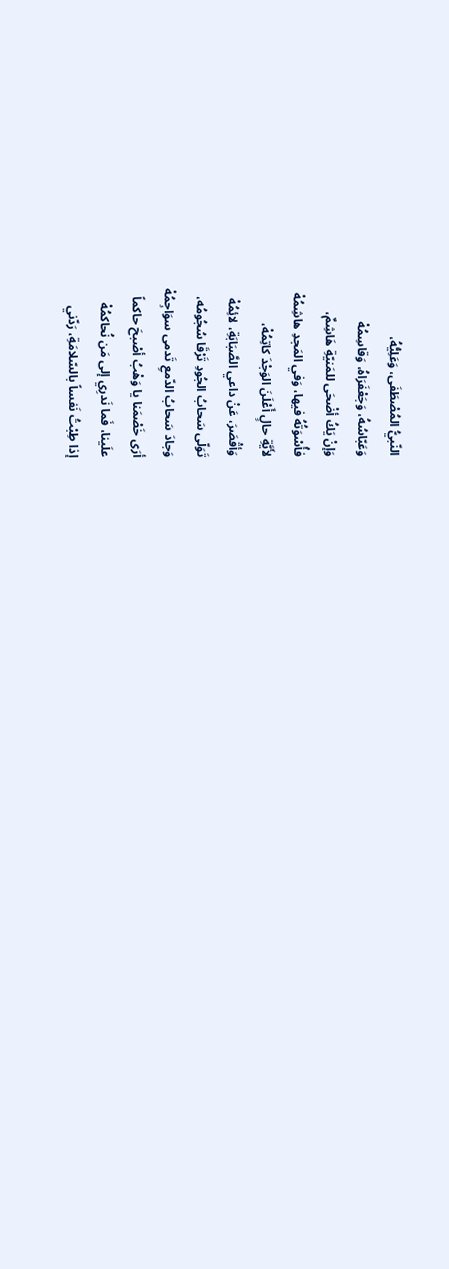النّبيُّ المُصْطَفَى، وَعَلِيُّهُ،
وَعَبّاسُهُ، وَجَعْفَرَاهُ، وَقاسِمُهْ
وَإنْ يَكُ أضْحَى للمَنيّةِ هَاشِمٌ،
فأُسْوَتُهُ فيها، وَفي المَجدِ هاشِمُهْ
لأَيَّةِ حالٍ أَعْلَنَ الوَجْدَ كاتِمُهْ،
وَأقْصَرَ، عَنْ داعي الصَّبَابَةِ، لائِمُهْ
تَوَلّى سَحابُ الجُودِ تَرْقَا سُجُومُه،
وَجادَ سَحابُ الدّمعِ تَدمى سوَاجِمُهْ
أرَى خَصْمَنا يا وَهْبُ أصْبحَ حاكماً
علَينا، فَما نَدرِي إلى مَن نُحاكمُهْ
إذا طِبْتُ نَفساً بالسّلامَةِ، رَدّني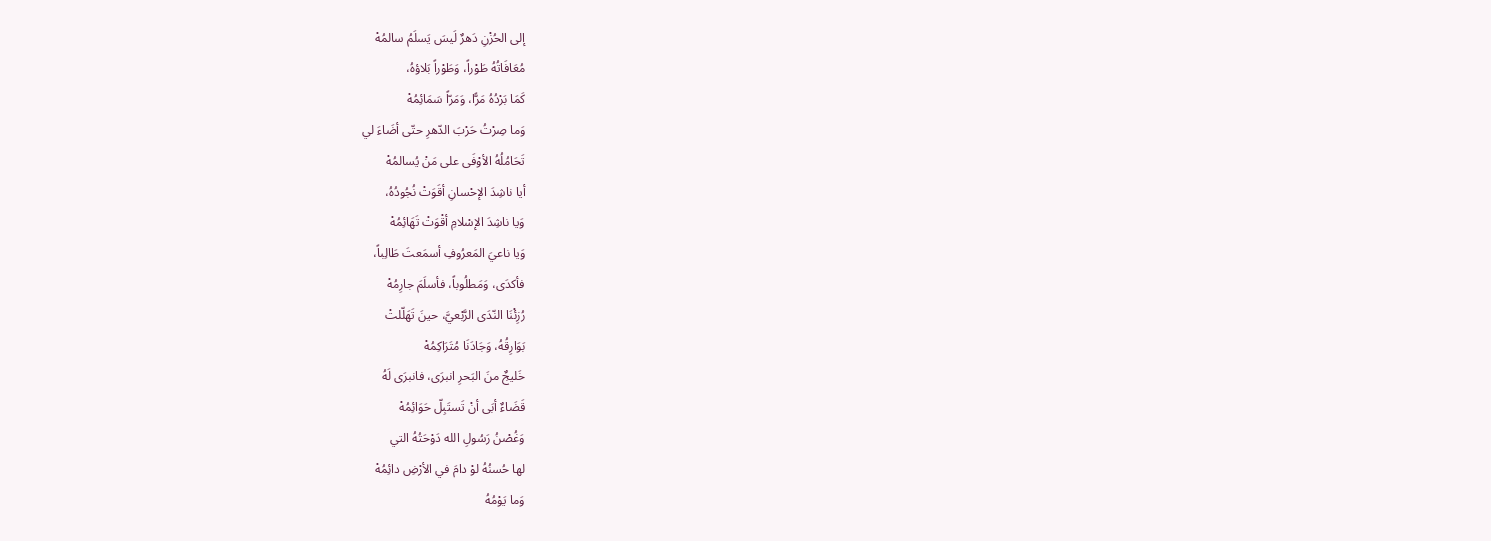إلى الحُزْنِ دَهرٌ لَيسَ يَسلَمُ سالمُهْ
مُعَافَاتُهُ طَوْراً، وَطَوْراً بَلاؤهُ،
كَمَا بَرْدُهُ مَرًّا، وَمَرّاً سَمَائِمُهْ
وَما صِرْتُ حَرْبَ الدّهرِ حتّى أضَاءَ لي
تَحَامُلُهُ الأوْفَى على مَنْ يُسالمُهْ
أيا ناشِدَ الإحْسانِ أقَوَتْ نُجُودُهُ،
وَيا ناشِدَ الإسْلامِ أقْوَتْ تَهَائِمُهْ
وَيا ناعيَ المَعرُوفِ أسمَعتَ طَالِباً،
فأكدَى، وَمَطلُوباً، فأسلَمَ جارِمُهْ
رُزِئْنَا النّدَى الرَّبْعيَّ، حينَ تَهَلّلتْ
بَوَارِقُهُ، وَجَادَنَا مُتَرَاكِمُهْ
خَليجٌ منَ البَحرِ انبرَى، فانبرَى لَهُ
قَضَاءٌ أبَى أنْ تَستَبِلّ حَوَائِمُهْ
وَغُصْنُ رَسُولِ الله دَوْحَتُهُ التي
لها حُسنُهُ لوْ دامَ في الأرْضِ دائِمُهْ
وَما يَوْمُهُ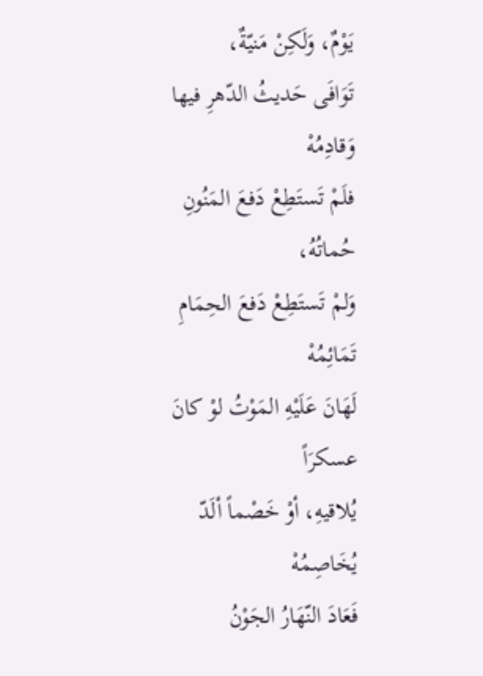يَوْمٌ، وَلَكِنْ مَنيّةٌ،
تَوَافَى حَديثُ الدّهرِ فيها وَقادِمُهْ
فلَمْ تَستَطِعْ دَفعَ المَنُونِ حُماتُهُ،
وَلمْ تَستَطِعْ دَفعَ الحِمَامِ تَمَائِمُهْ
لَهَانَ عَلَيْهِ المَوْتُ لوْ كانَ عسكرَاً
يُلاقيهِ، أوْ خَصْماً ألَدّ يُخَاصِمُهْ
فَعَادَ النّهَارُ الجَوْنُ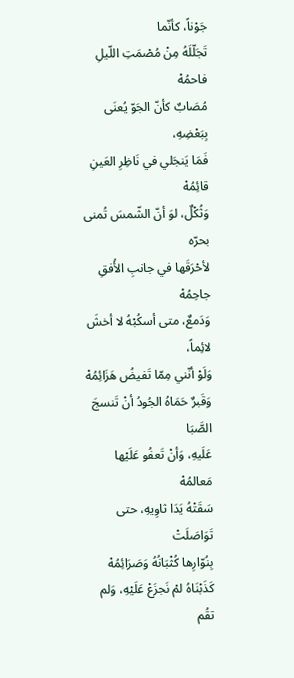جَوْناً، كأنّما
تَجَلّلَهُ مِنْ مُصْمَتِ اللّيلِ فاحمُهْ
مُصَابٌ كأنّ الجَوّ يُعنَى بِبَعْضِهِ،
فَمَا يَنجَلي في نَاظِرِ العَينِ قائِمُهْ
وَثُكْلٌ، لوَ أنّ الشّمسَ تُمنى بحرّه
لأحْرَقَها في جانبِ الأُفقِ جاحِمُهْ
وَدَمعٌ، متى أسكُبْهُ لا أخشَ لائِماً،
وَلَوْ أنّني مِمّا تَفيضُ هَزَائِمُهْ
وَقَبرٌ حَمَاهُ الجُودُ أنْ تَنسجَ الصَّبَا
عَلَيهِ، وَأنْ تَعفُو عَلَيْها مَعالمُهْ
سَقَتْهُ يَدَا ثاوِيهِ، حتى تَوَاصَلَتْ
بِنُوّارِها كُثْبَانُهُ وَصَرَائِمُهْ
كَذَبْنَاهُ لمْ نَجزَعْ عَلَيْهِ، وَلم تقُم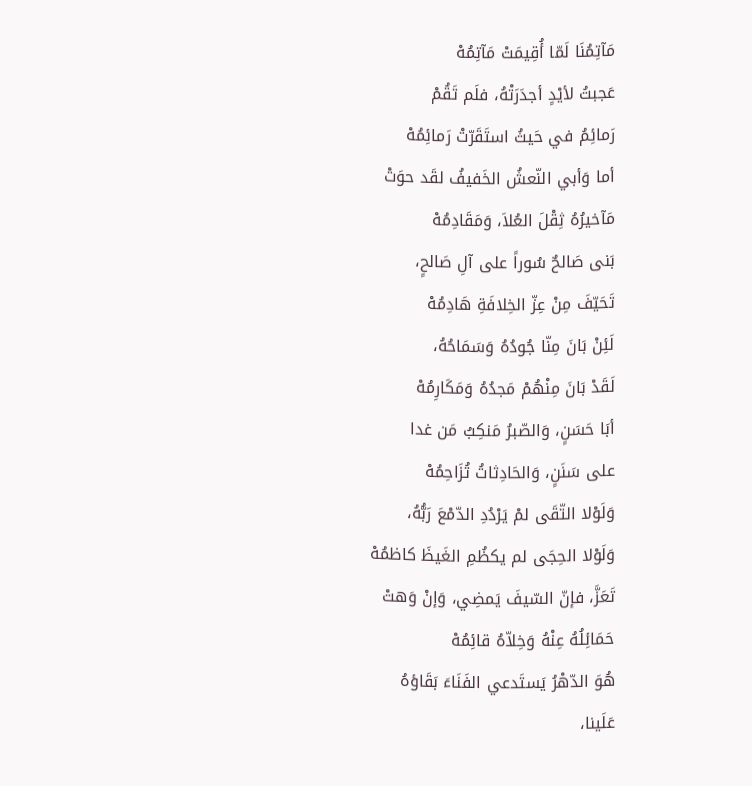مَآتِمُنَا لَمّا أُقِيمَتْ مَآتِمُهْ
عَجبتُ لأيْدٍ أجدَرَتْهُ، فلَم تَقُمْ
رَمائِمُ في حَيثُ استَقَرّتْ رَمائِمُهْ
أما وَأبي النّعشُ الخَفيفُ لقَد حوَتْ
مَآخيرُهُ ثِقْلَ العُلاَ، وَمَقَادِمُهْ
بَنى صَالحٌ سُوراً على آلِ صَالحٍ،
تَحَيّفَ مِنْ عِزّ الخِلافَةِ هَادِمُهْ
لَئِنْ بَانَ مِنّا جُودُهُ وَسَمَاحُهُ،
لَقَدْ بَانَ مِنْهُمْ مَجدُهُ وَمَكَارِمُهْ
أبَا حَسَنٍ، وَالصّبرُ مَنكِبُ مَن غدا
على سَنَنٍ، وَالحَادِثاتُ تُزَاحِمُهْ
وَلَوْلا التّقَى لمْ يَرْدُدِ الدّمْعَ رَبُّهُ،
وَلَوْلا الحِجَى لم يكظُمِ الغَيظَ كاظمُهْ
تَعَزَّ، فإنّ السّيفَ يَمضِي، وَإنْ وَهتْ
حَمَائِلُهُ عِنْهُ وَخِلاّهُ قائِمُهْ
هُوَ الدّهْرُ يَستَدعي الفَنَاءَ بَقَاؤهُ
عَلَينا،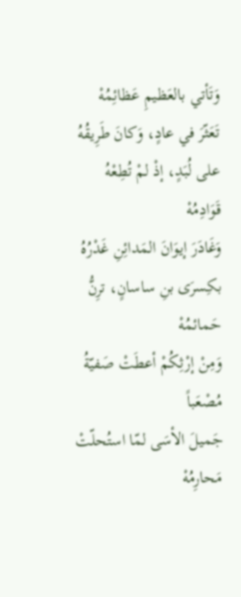وَتَأتي بالعَظيمِ عَظائِمُهْ
تَعَثّرَ في عادٍ، وَكانَ طَرِيقُهُ
على لُبَدٍ، إذْ لمْ تُطِعْهُ قَوَادِمُهْ
وَغَادَرَ إيوَانَ المَدائِنِ غَدْرُهُ
بكِسرَى بنِ ساسانٍ، ترِنُّ حَمائمُهْ
وَمِنْ إرْثِكُمْ أعطَتْ صَفيّةُ مُصْعَباً
جَميلَ الأسَى لمّا استُحلّتْ مَحارِمُهْ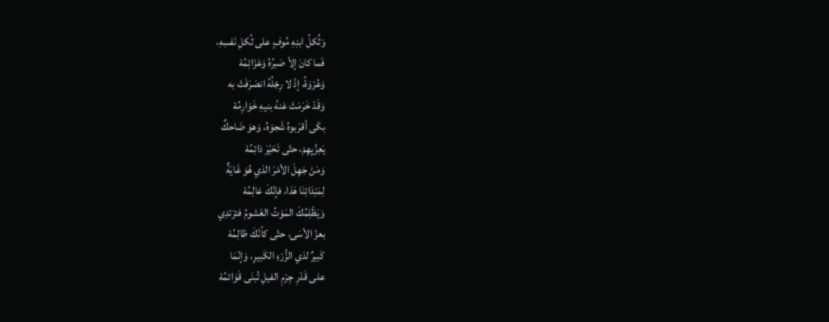وَثُكلُ ابنِهِ مُوفٍ على ثُكلِ نَفسِهِ،
فَما كانَ إلاّ صَبرُهُ وَعَزَائِمُهْ
وَعُرْوَةُ، إذْ لا رِجْلُهُ انصَرَفَتْ به
وَقَدْ خَرَمَتْ عَنهُ بنيهِ خَوَارِمُهْ
بكَى أقرَبوهُ شَجوَهُ، وَهوَ ضَاحكٌ
يَعِزِّيِهِمْ، حتّى تَحَيّرَ ذائِمُهْ
وَمَنْ جَهِلَ الأمْرَ الذي هُوَ غَايَةٌ
لِمَبْدَائِنَا هَذا، فإنّكَ عَالِمُهْ
وَيَظْلِمُكَ المَوْتُ الغَشومُ فترْتدِي
بعزّ الأسَى، حتّى كأنّكَ ظالِمُهْ
كَبيرٌ لدَي الزُّرْءِ الكَبيرِ، وَإنّمَا
على قَدْرِ جِرْمِ الفيلِ تُبنَى قَوَائمُهْ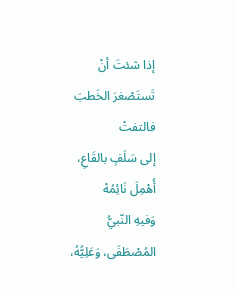إذا شئتَ أنْ تَستَصْغرَ الخَطبَ فالتفتْ
إلى سَلَفٍ بالقَاعِ، أُهْمِلَ نَائِمُهْ
وَفيهِ النّبيُّ المُصْطَفَى، وَعَلِيُّهُ،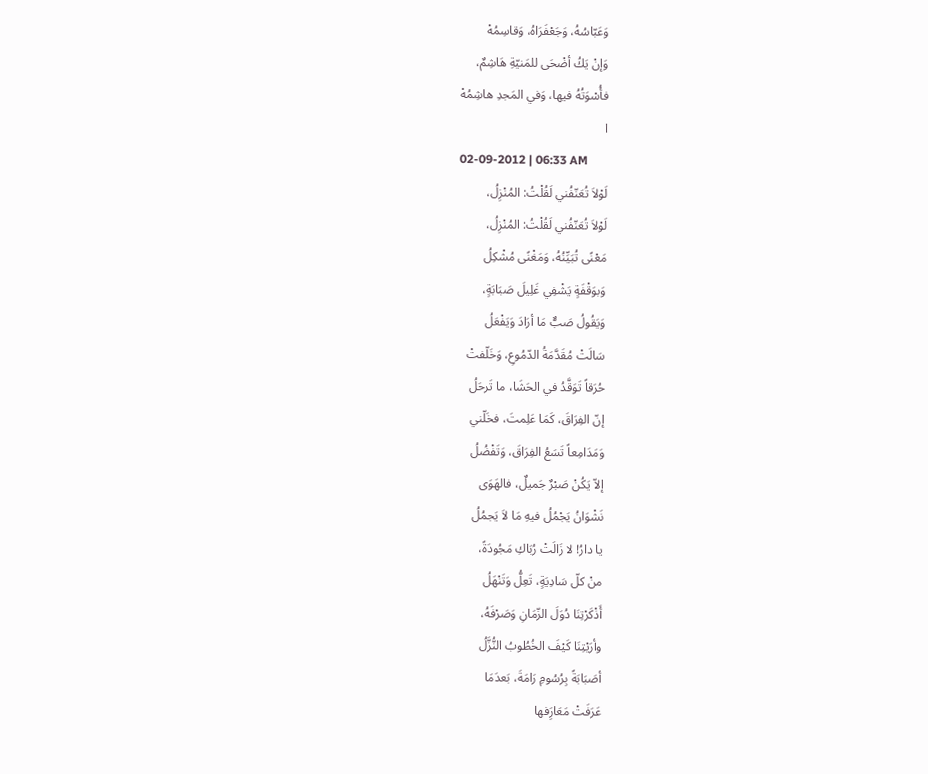وَعَبّاسُهُ، وَجَعْفَرَاهُ، وَقاسِمُهْ
وَإنْ يَكُ أضْحَى للمَنيّةِ هَاشِمٌ،
فأُسْوَتُهُ فيها، وَفي المَجدِ هاشِمُهْ
ا
02-09-2012 | 06:33 AM
لَوْلاَ تُعَنّفُني لَقُلْتُ: المُنْزِلُ،
لَوْلاَ تُعَنّفُني لَقُلْتُ: المُنْزِلُ،
مَعْنًى تُبَيِّنُهُ، وَمَغْنًى مُشْكِلُ
وَبوَقْفَةٍ يَشْفِي غَلِيلَ صَبَابَةٍ،
وَيَقُولُ صَبٌّ مَا أرَادَ وَيَفْعَلُ
سَالَتْ مُقَدَّمَةُ الدّمُوعِ، وَخَلّفتْ
حُرَقاً تَوَقَّدُ في الحَشَا، ما تَرحَلُ
إنّ الفِرَاقَ، كَمَا عَلِمتَ، فخَلّني
وَمَدَامِعاً تَسَعُ الفِرَاقَ، وَتَفْضُلُ
إلاّ يَكُنْ صَبْرٌ جَميلٌ، فالهَوَى
نَشْوَانُ يَجْمُلُ فيهِ مَا لاَ يَجمُلُ
يا دارُ! لا زَالَتْ رُبَاكِ مَجُودَةً،
منْ كلّ سَادِيَةٍ، تَعِلُّ وَتَنْهَلُ
أَذْكَرْتِنَا دُوَلَ الزّمَانِ وَصَرْفَهُ،
وأرَيْتِنَا كَيْفَ الخُطُوبُ النُّزَّلُ
أصَبَابَةً بِرُسُومِ رَامَةَ، بَعدَمَا
عَرَفَتْ مَعَارَِفها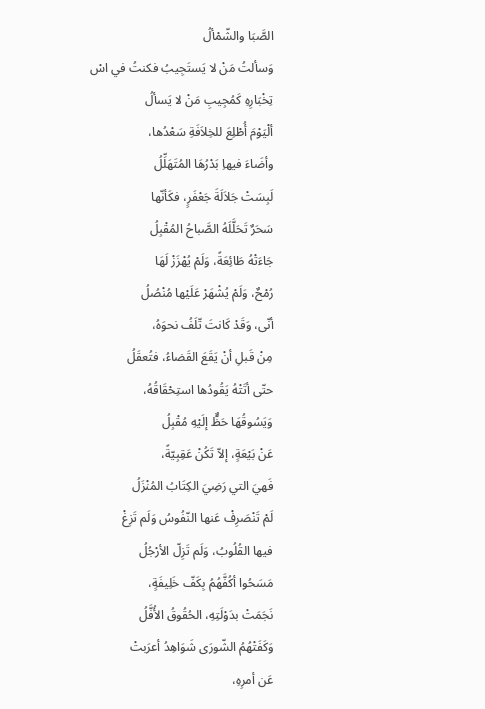الصَّبَا والشّمْألُ
وَسألتُ مَنْ لا يَستَجِيبُ فكنتُ في اسْ
تِخْبَارِهِ كَمُجِيبِ مَنْ لا يَسألُ
ألْيَوْمَ أُطْلِعَ للخِلاَفَةِ سَعْدُها،
وأضَاءَ فيهاِ بَدْرُهَا المُتَهَلِّلُ
لَبِسَتْ جَلاَلَةَ جَعْفَرٍ، فكَأنّها
سَحَرٌ تَحَلَّلَهُ الصَّباحُ المُقْبِلُ
جَاءَتْهُ طَائِعَةً، وَلَمْ يُهْزَزْ لَهَا
رُمْحٌ، وَلَمْ يُشْهَرْ عَلَيْها مُنْصُلُ
أنّى، وَقَدْ كَانتَ تّلَفُ نحوَهُ،
مِنْ قَبلِ أنْ يَقَعَ القَضاءُ، فتُعقَلُ
حتّى أتَتْهُ يَقُودُها استِحْقَاقُهُ،
وَيَسُوقُهَا حَظٌّ إلَيْهِ مُقْبِلُ
عَنْ بَيْعَةٍ، إلاّ تَكُنْ عَقِبِيّةً،
فَهيَ التي رَضِيَ الكِتَابُ المُنْزَلُ
لَمْ تَنْصَرِفْ عَنها النّفُوسُ وَلَم تَزِغْ
فيها القُلُوبُ، وَلَم تَزِلّ الأرْجُلُ
مَسَحُوا أكُفَّهُمُ بِكَفّ خَلِيفَةٍ،
نَجَمَتْ بدَوْلَتِهِ، الحُقُوقُ الأُفَّلُ
وَكَفَتْهُمُ الشّورَى شَوَاهِدُ أعرَبتْ
عَن أمرِهِ،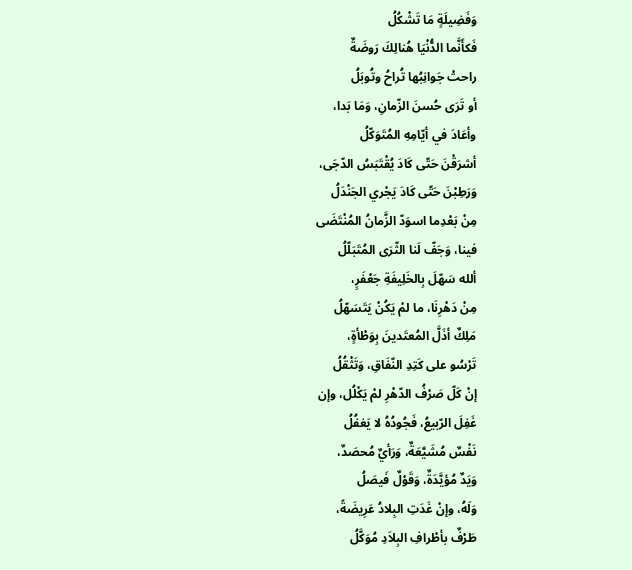وَفَضِيلَةٍ مَا تَشْكُلُ
فَكأَنَّما الدُّنْيَا هُنالِكَ رَوضَةٌ
راحتْ جَوانِبُها تُراحُ وتُوبَلُ
أو تَرَى حُسنَ الزّمانِ، وَمَا بَدا،
وأعَادَ في أيّامِهِ المُتَوَكّلُ
أشرَقْنَ حَتّى كَادَ يُقْتَبَسُ الدّجَى،
وَرَطِبْنَ حَتّى كَادَ يَجْري الجَنْدَلُ
مِنْ بَعْدِما اسوَدّ الزَّمانُ المُنْتَضَى
فينا، وَجَفّ لَنا الثّرَى المُتَبَلّلُ
ألله سَهّلَ بِالخَلِيفَةِ جَعْفَرٍ،
مِنْ دَهْرِنَا، ما لمْ يَكُنْ يَتَسَهّلُ
مَلِكٌ أذَلَّ المُعتَدينَ بِوَطْأةٍ،
تَرْسُو على كَتِدِ النّفَاقِ، وَتَثْقُلُ
إنْ كَلّ صَرْفُ الدّهْرِ لمْ يَكْلُل، وإن
غَفِلَ الرّبيعُ، فَجُودُهُ لا يَغفُلُ
نَفْسٌ مُشَيَّعَةٌ، وَرَأيٌ مُحصَدٌ،
وَيَدٌ مُؤيَّدَةٌ، وَقَوْلٌ فَيصَلُ
وَلَهُ، وإنْ غَدَتِ البِلادُ عَرِيضَةً،
طَرْفٌ بأطْرافِ البِلاَدِ مُوَكَّلُ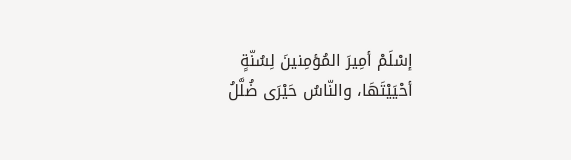إسْلَمْ أمِيرَ المُؤمِنينَ لِسُنّةٍ
أحْيَيْتَهَا، والنّاسُ حَيْرَى ضُلَّلُ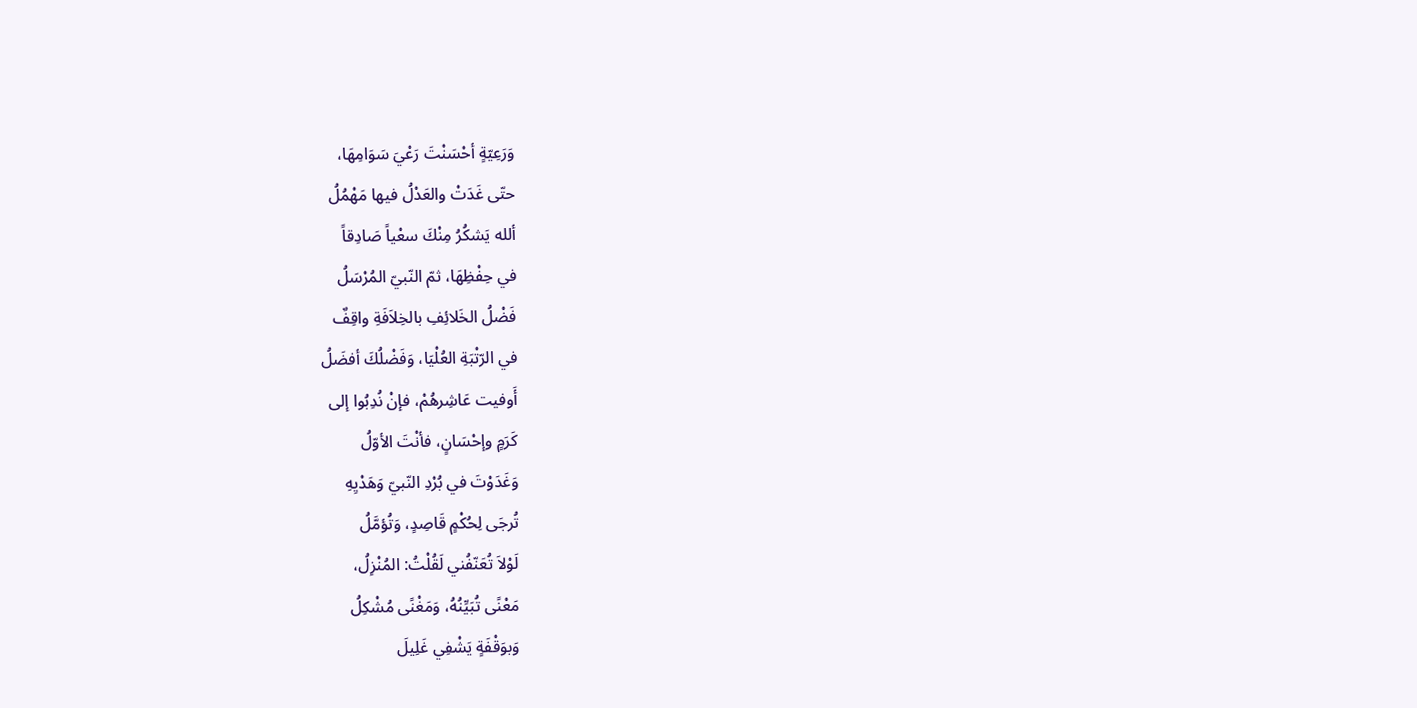وَرَعِيّةٍ أحْسَنْتَ رَعْيَ سَوَامِهَا،
حتّى غَدَتْ والعَدْلُ فيها مَهْمُلُ
ألله يَشكُرُ مِنْكَ سعْياً صَادِقاً
في حِفْظِهَا، ثمّ النّبيّ المُرْسَلُ
فَضْلُ الخَلائِفِ بالخِلاَفَةِ واقِفٌ
في الرّتْبَةِ العُلْيَا، وَفَضْلُكَ أفضَلُ
أَوفيت عَاشِرهُمْ، فإنْ نُدِبُوا إلى
كَرَمٍ وإحْسَانٍ، فأنْتَ الأوّلُ
وَغَدَوْتَ في بُرْدِ النّبيّ وَهَدْيِهِ
تُرجَى لِحُكْمٍ قَاصِدٍ، وَتُؤمَّلُ
لَوْلاَ تُعَنّفُني لَقُلْتُ: المُنْزِلُ،
مَعْنًى تُبَيِّنُهُ، وَمَغْنًى مُشْكِلُ
وَبوَقْفَةٍ يَشْفِي غَلِيلَ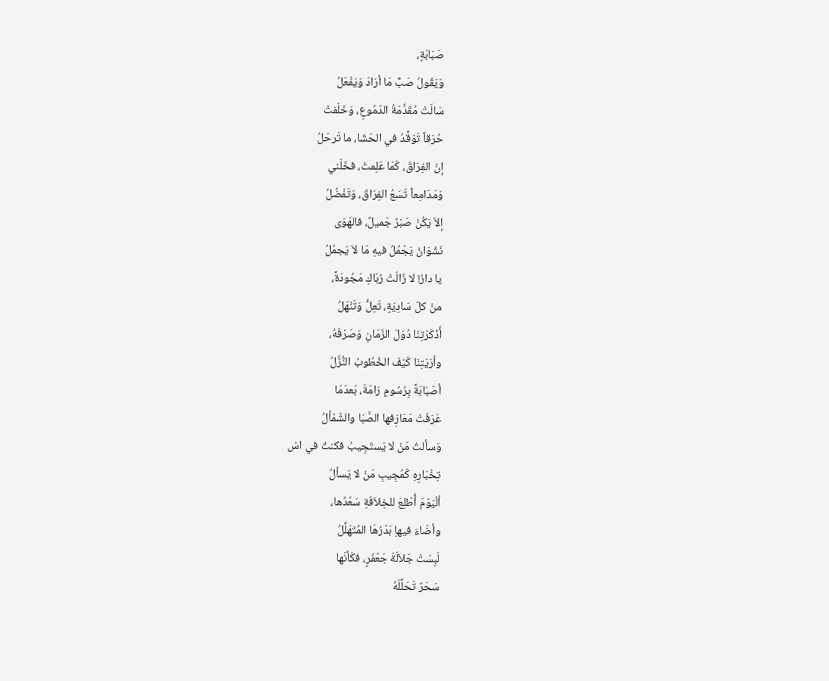صَبَابَةٍ،
وَيَقُولُ صَبٌّ مَا أرَادَ وَيَفْعَلُ
سَالَتْ مُقَدَّمَةُ الدّمُوعِ، وَخَلّفتْ
حُرَقاً تَوَقَّدُ في الحَشَا، ما تَرحَلُ
إنّ الفِرَاقَ، كَمَا عَلِمتَ، فخَلّني
وَمَدَامِعاً تَسَعُ الفِرَاقَ، وَتَفْضُلُ
إلاّ يَكُنْ صَبْرٌ جَميلٌ، فالهَوَى
نَشْوَانُ يَجْمُلُ فيهِ مَا لاَ يَجمُلُ
يا دارُ! لا زَالَتْ رُبَاكِ مَجُودَةً،
منْ كلّ سَادِيَةٍ، تَعِلُّ وَتَنْهَلُ
أَذْكَرْتِنَا دُوَلَ الزّمَانِ وَصَرْفَهُ،
وأرَيْتِنَا كَيْفَ الخُطُوبُ النُّزَّلُ
أصَبَابَةً بِرُسُومِ رَامَةَ، بَعدَمَا
عَرَفَتْ مَعَارَِفها الصَّبَا والشّمْألُ
وَسألتُ مَنْ لا يَستَجِيبُ فكنتُ في اسْ
تِخْبَارِهِ كَمُجِيبِ مَنْ لا يَسألُ
ألْيَوْمَ أُطْلِعَ للخِلاَفَةِ سَعْدُها،
وأضَاءَ فيهاِ بَدْرُهَا المُتَهَلِّلُ
لَبِسَتْ جَلاَلَةَ جَعْفَرٍ، فكَأنّها
سَحَرٌ تَحَلَّلَهُ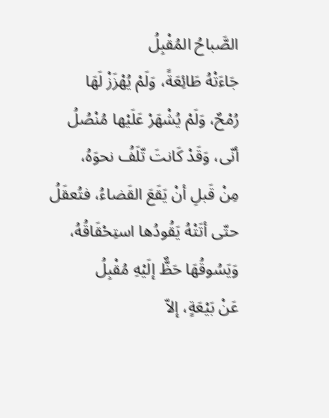الصَّباحُ المُقْبِلُ
جَاءَتْهُ طَائِعَةً، وَلَمْ يُهْزَزْ لَهَا
رُمْحٌ، وَلَمْ يُشْهَرْ عَلَيْها مُنْصُلُ
أنّى، وَقَدْ كَانتَ تّلَفُ نحوَهُ،
مِنْ قَبلِ أنْ يَقَعَ القَضاءُ، فتُعقَلُ
حتّى أتَتْهُ يَقُودُها استِحْقَاقُهُ،
وَيَسُوقُهَا حَظٌّ إلَيْهِ مُقْبِلُ
عَنْ بَيْعَةٍ، إلاّ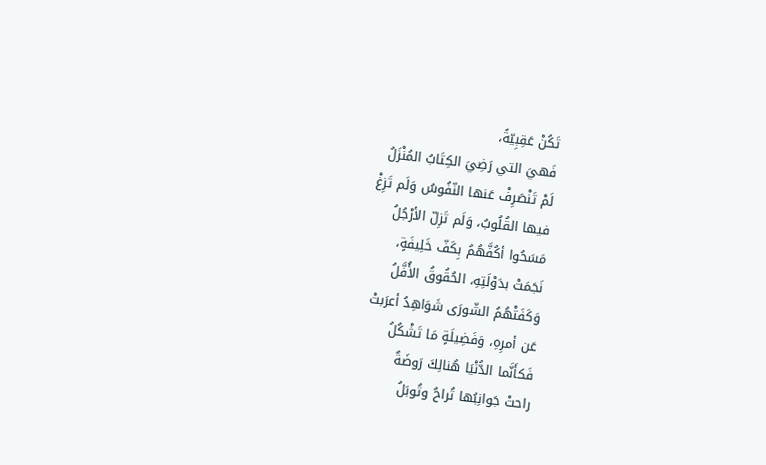تَكُنْ عَقِبِيّةً،
فَهيَ التي رَضِيَ الكِتَابُ المُنْزَلُ
لَمْ تَنْصَرِفْ عَنها النّفُوسُ وَلَم تَزِغْ
فيها القُلُوبُ، وَلَم تَزِلّ الأرْجُلُ
مَسَحُوا أكُفَّهُمُ بِكَفّ خَلِيفَةٍ،
نَجَمَتْ بدَوْلَتِهِ، الحُقُوقُ الأُفَّلُ
وَكَفَتْهُمُ الشّورَى شَوَاهِدُ أعرَبتْ
عَن أمرِهِ، وَفَضِيلَةٍ مَا تَشْكُلُ
فَكأَنَّما الدُّنْيَا هُنالِكَ رَوضَةٌ
راحتْ جَوانِبُها تُراحُ وتُوبَلُ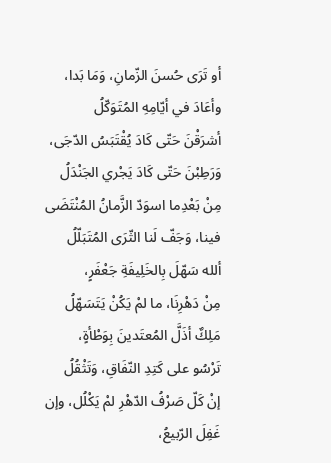أو تَرَى حُسنَ الزّمانِ، وَمَا بَدا،
وأعَادَ في أيّامِهِ المُتَوَكّلُ
أشرَقْنَ حَتّى كَادَ يُقْتَبَسُ الدّجَى،
وَرَطِبْنَ حَتّى كَادَ يَجْري الجَنْدَلُ
مِنْ بَعْدِما اسوَدّ الزَّمانُ المُنْتَضَى
فينا، وَجَفّ لَنا الثّرَى المُتَبَلّلُ
ألله سَهّلَ بِالخَلِيفَةِ جَعْفَرٍ،
مِنْ دَهْرِنَا، ما لمْ يَكُنْ يَتَسَهّلُ
مَلِكٌ أذَلَّ المُعتَدينَ بِوَطْأةٍ،
تَرْسُو على كَتِدِ النّفَاقِ، وَتَثْقُلُ
إنْ كَلّ صَرْفُ الدّهْرِ لمْ يَكْلُل، وإن
غَفِلَ الرّبيعُ،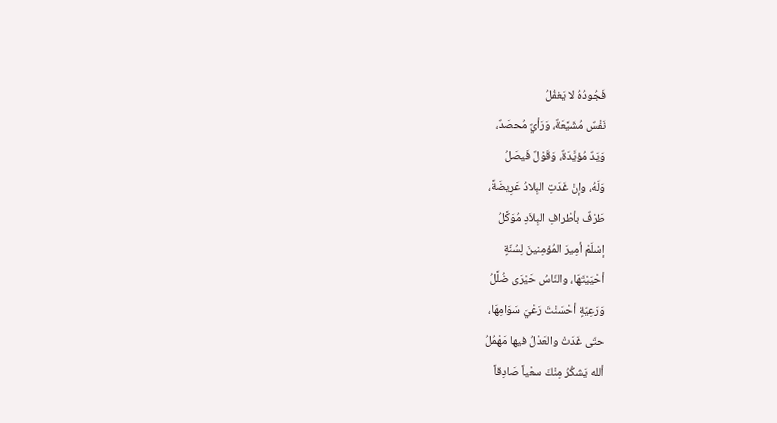فَجُودُهُ لا يَغفُلُ
نَفْسٌ مُشَيَّعَةٌ، وَرَأيٌ مُحصَدٌ،
وَيَدٌ مُؤيَّدَةٌ، وَقَوْلٌ فَيصَلُ
وَلَهُ، وإنْ غَدَتِ البِلادُ عَرِيضَةً،
طَرْفٌ بأطْرافِ البِلاَدِ مُوَكَّلُ
إسْلَمْ أمِيرَ المُؤمِنينَ لِسُنّةٍ
أحْيَيْتَهَا، والنّاسُ حَيْرَى ضُلَّلُ
وَرَعِيّةٍ أحْسَنْتَ رَعْيَ سَوَامِهَا،
حتّى غَدَتْ والعَدْلُ فيها مَهْمُلُ
ألله يَشكُرُ مِنْكَ سعْياً صَادِقاً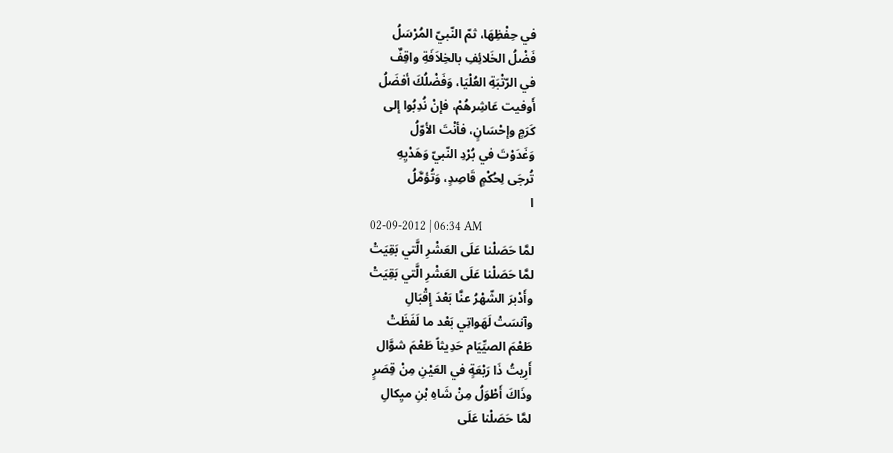في حِفْظِهَا، ثمّ النّبيّ المُرْسَلُ
فَضْلُ الخَلائِفِ بالخِلاَفَةِ واقِفٌ
في الرّتْبَةِ العُلْيَا، وَفَضْلُكَ أفضَلُ
أَوفيت عَاشِرهُمْ، فإنْ نُدِبُوا إلى
كَرَمٍ وإحْسَانٍ، فأنْتَ الأوّلُ
وَغَدَوْتَ في بُرْدِ النّبيّ وَهَدْيِهِ
تُرجَى لِحُكْمٍ قَاصِدٍ، وَتُؤمَّلُ
ا
02-09-2012 | 06:34 AM
لمَّا حَصَلْنا عَلَى العَشْرِ الَّتي بَقِيَتْ
لمَّا حَصَلْنا عَلَى العَشْرِ الَّتي بَقِيَتْ
وأَدْبرَ الشّهْرُ عنَّا بَعْدَ إِقْبَالِ
وآنسَتْ لَهَواتِي بَعْد ما لَفَظَتْ
طَعْمَ الصيِّيَام حَدِيثاً طَعْمَ شوَّال
أَرِيتُ ذَا رَبْعَةٍ في العَيْنِ مِنْ قِصَرٍ
وذَاكَ أَطْوَلُ مِنْ شَاهِ بْنِ ميِكالِ
لمَّا حَصَلْنا عَلَى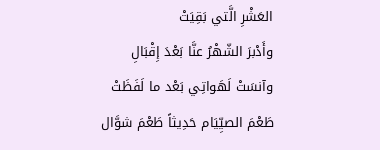العَشْرِ الَّتي بَقِيَتْ
وأَدْبرَ الشّهْرُ عنَّا بَعْدَ إِقْبَالِ
وآنسَتْ لَهَواتِي بَعْد ما لَفَظَتْ
طَعْمَ الصيِّيَام حَدِيثاً طَعْمَ شوَّال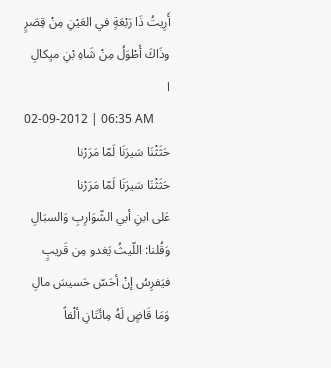أَرِيتُ ذَا رَبْعَةٍ في العَيْنِ مِنْ قِصَرٍ
وذَاكَ أَطْوَلُ مِنْ شَاهِ بْنِ ميِكالِ
ا
02-09-2012 | 06:35 AM
حَثَثْنَا سَيرَنَا لَمّا مَرَرْنا
حَثَثْنَا سَيرَنَا لَمّا مَرَرْنا
عَلى ابنِ أبي الشّوَارِبِ وَالسبَالِ
وَقُلنا: اللّيثُ يَغدو مِن قَريبٍ
فيَفرِسُ إنْ أحَسّ حَسيسَ مالِ
وَمَا قَاضٍ لَهُ مِائَتَانِ ألْفاً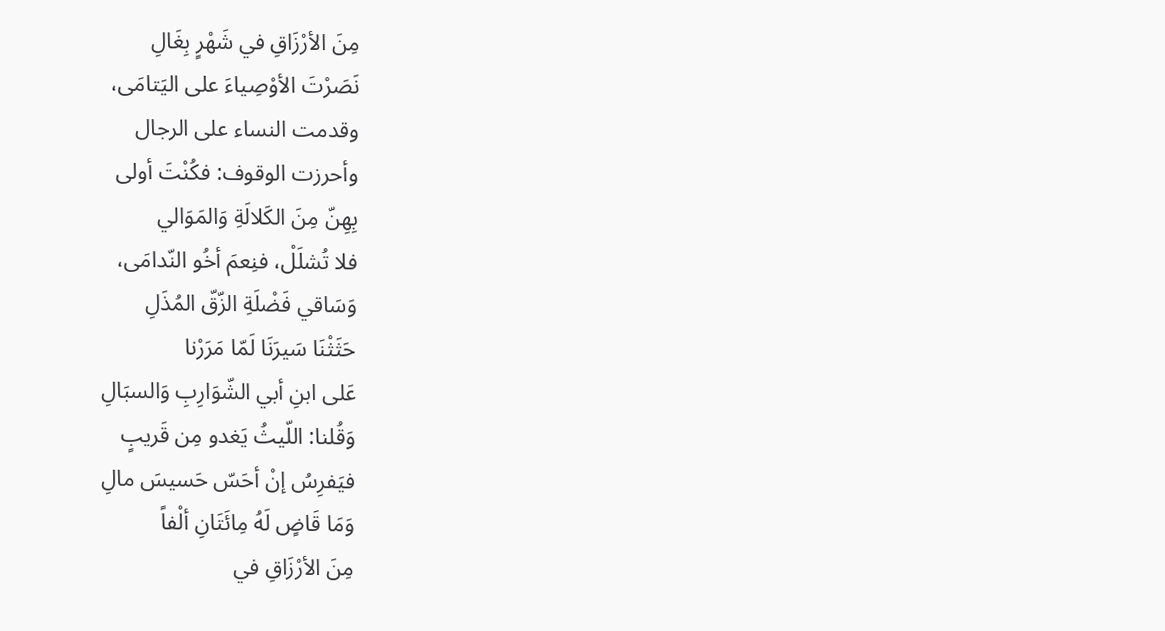مِنَ الأرْزَاقِ في شَهْرٍ بِغَالِ
نَصَرْتَ الأوْصِياءَ على اليَتامَى،
وقدمت النساء على الرجال
وأحرزت الوقوف: فكُنْتَ أولى
بِهِنّ مِنَ الكَلالَةِ وَالمَوَالي
فلا تُشلَلْ، فنِعمَ أخُو النّدامَى،
وَسَاقي فَضْلَةِ الزّقّ المُذَلِ
حَثَثْنَا سَيرَنَا لَمّا مَرَرْنا
عَلى ابنِ أبي الشّوَارِبِ وَالسبَالِ
وَقُلنا: اللّيثُ يَغدو مِن قَريبٍ
فيَفرِسُ إنْ أحَسّ حَسيسَ مالِ
وَمَا قَاضٍ لَهُ مِائَتَانِ ألْفاً
مِنَ الأرْزَاقِ في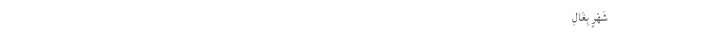شَهْرٍ بِغَالِ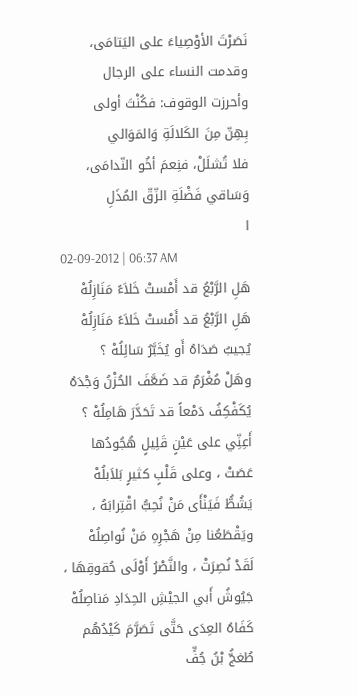نَصَرْتَ الأوْصِياءَ على اليَتامَى،
وقدمت النساء على الرجال
وأحرزت الوقوف: فكُنْتَ أولى
بِهِنّ مِنَ الكَلالَةِ وَالمَوَالي
فلا تُشلَلْ، فنِعمَ أخُو النّدامَى،
وَسَاقي فَضْلَةِ الزّقّ المُذَلِ
ا
02-09-2012 | 06:37 AM
هَلِ الرَّبْعُ قد أَمْستْ خَلاَءً مَنَازِلُهْ
هَلِ الرَّبْعُ قد أَمْستْ خَلاَءً مَنَازِلُهْ
يُجيبُ صَدَاهُ أَو يُخَبَّرُ سَائِلُهْ ؟
وهَلْ مُغْرَمٌ قد ضَعَّفَ الحُزْنُ وَجْدَهُ
يُكَفْكِفُ دَمْعاً قد تَحَدَّرَ هَامِلُهْ ؟
أَعِنِّي على عَيْنٍ قَلِيلٍ هُجُودُها
عَصَتْ ، وعلى قَلْبٍ كثيرٍ بَلاَبلُهْ
يَشُطُّ فَيَنْأَى مَنْ نُحِبُّ اقْتِرابَهُ ،
ويَقْطَعُنا مِنْ هَجْرِهِ مَنْ نُواصِلُهْ
لَقَدْ نُصِرَتْ ، والنَّصْرُ أَوْلَى حُقوقِهَا ،
جَيُوشُ أَبي الجيْشِ الحِدَادِ مَناصِلُهْ
كَفَاهُ العِدَى حَتَّى تَصَرَّمَ كَيْدُهُم
طُغجُّ بْنُ جُفٍّ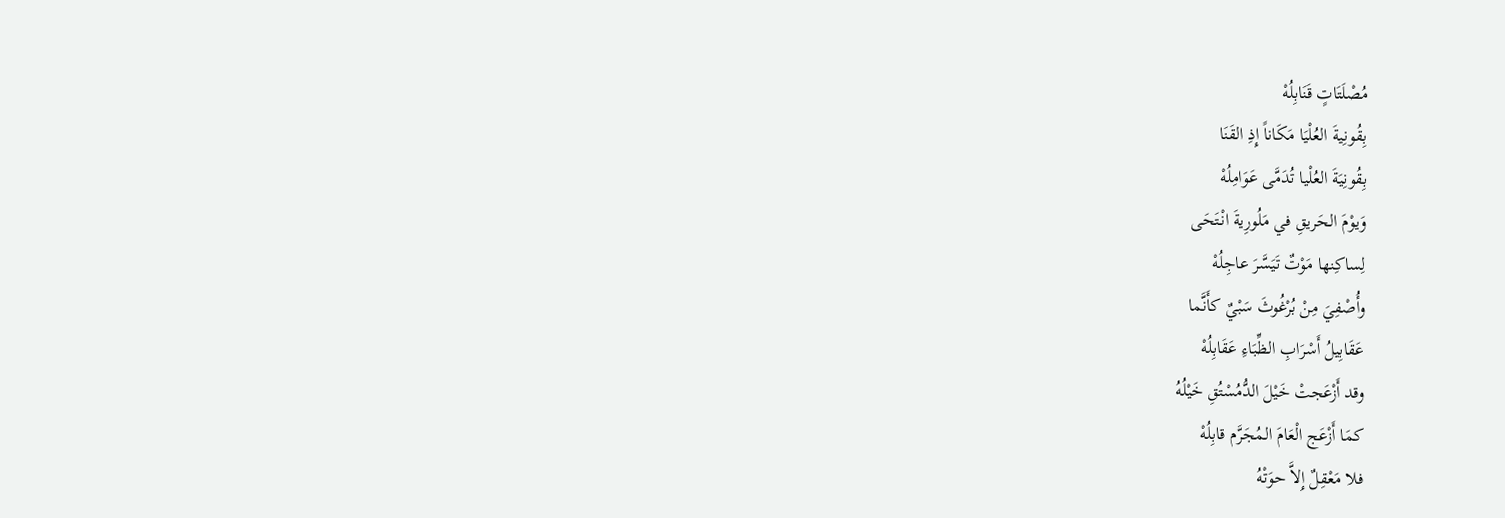مُصْلَتَاتٍ قَنَابِلُهْ
بِقُونِيةَ العُلْيَا مَكَاناً إِذِ القَنَا
بِقُونِيَةَ العُلْيا تُدَمَّى عَوَامِلُهْ
وَيوْمَ الحَريقِ في مَلُورِيةَ انْتَحَى
لِساكِنها مَوْتٌ تَيَسَّرَ عاجِلُهْ
وأُصْفِيَ مِنْ بُرْغُوثَ سَبْيٌ كأَنَّما
عَقَابِيلُ أَسْرَابِ الظِّبَاءِ عَقَابِلُهْ
وقد أَزْعَجتْ خَيْلَ الدُّمُسْتُقِ خَيْلُهُ
كمَا أَزْعَج الْعَامَ المُجَرَّم قابِلُهْ
فلا مَعْقِلٌ إِلاَّ حوَتْهُ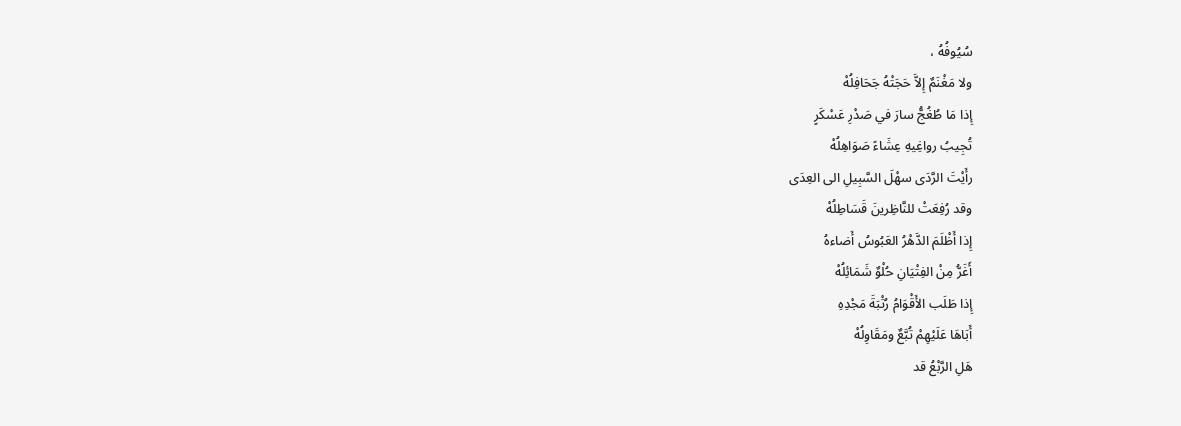سُيُوفُهُ ،
ولا مَغْنَمٌ إِلاَّ حَجَتْهُ جَحَافِلُهْ
إِذا مَا طُغُجُّ سارَ في صَدْرِ عَسْكَرٍ
تُجِيبُ رواغِيهِ عِشَاءً صَوَاهِلُهْ
رأَيْتَ الرَّدَى سهْلَ السَّبِيلِ الى العِدَى
وقد رُفِعَتْ للنَّاظِرينَ قَسَاطِلُهْ
إِذا أَظْلَمَ الدَّهْرُ العَبُوسُ أَضاءهُ
أَغَرُّ مِنْ الفِتْيَانِ حُلْوٌ شَمَائِلُهْ
إِذا طَلَب الأَقْوَامُ رُتْبَةَ مَجْدِهِ
أَبَاهَا عَلَيْهِمْ تُبَّعٌ ومَقَاوِلُهْ
هَلِ الرَّبْعُ قد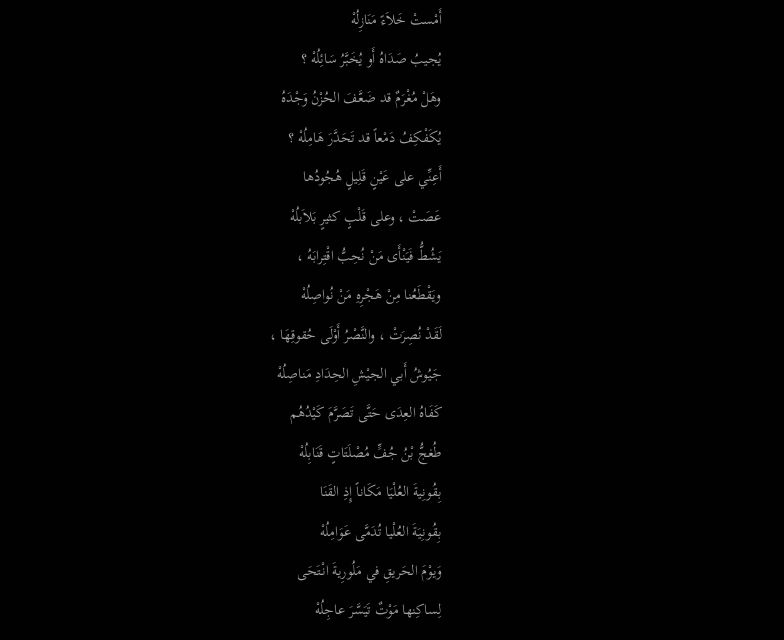أَمْستْ خَلاَءً مَنَازِلُهْ
يُجيبُ صَدَاهُ أَو يُخَبَّرُ سَائِلُهْ ؟
وهَلْ مُغْرَمٌ قد ضَعَّفَ الحُزْنُ وَجْدَهُ
يُكَفْكِفُ دَمْعاً قد تَحَدَّرَ هَامِلُهْ ؟
أَعِنِّي على عَيْنٍ قَلِيلٍ هُجُودُها
عَصَتْ ، وعلى قَلْبٍ كثيرٍ بَلاَبلُهْ
يَشُطُّ فَيَنْأَى مَنْ نُحِبُّ اقْتِرابَهُ ،
ويَقْطَعُنا مِنْ هَجْرِهِ مَنْ نُواصِلُهْ
لَقَدْ نُصِرَتْ ، والنَّصْرُ أَوْلَى حُقوقِهَا ،
جَيُوشُ أَبي الجيْشِ الحِدَادِ مَناصِلُهْ
كَفَاهُ العِدَى حَتَّى تَصَرَّمَ كَيْدُهُم
طُغجُّ بْنُ جُفٍّ مُصْلَتَاتٍ قَنَابِلُهْ
بِقُونِيةَ العُلْيَا مَكَاناً إِذِ القَنَا
بِقُونِيَةَ العُلْيا تُدَمَّى عَوَامِلُهْ
وَيوْمَ الحَريقِ في مَلُورِيةَ انْتَحَى
لِساكِنها مَوْتٌ تَيَسَّرَ عاجِلُهْ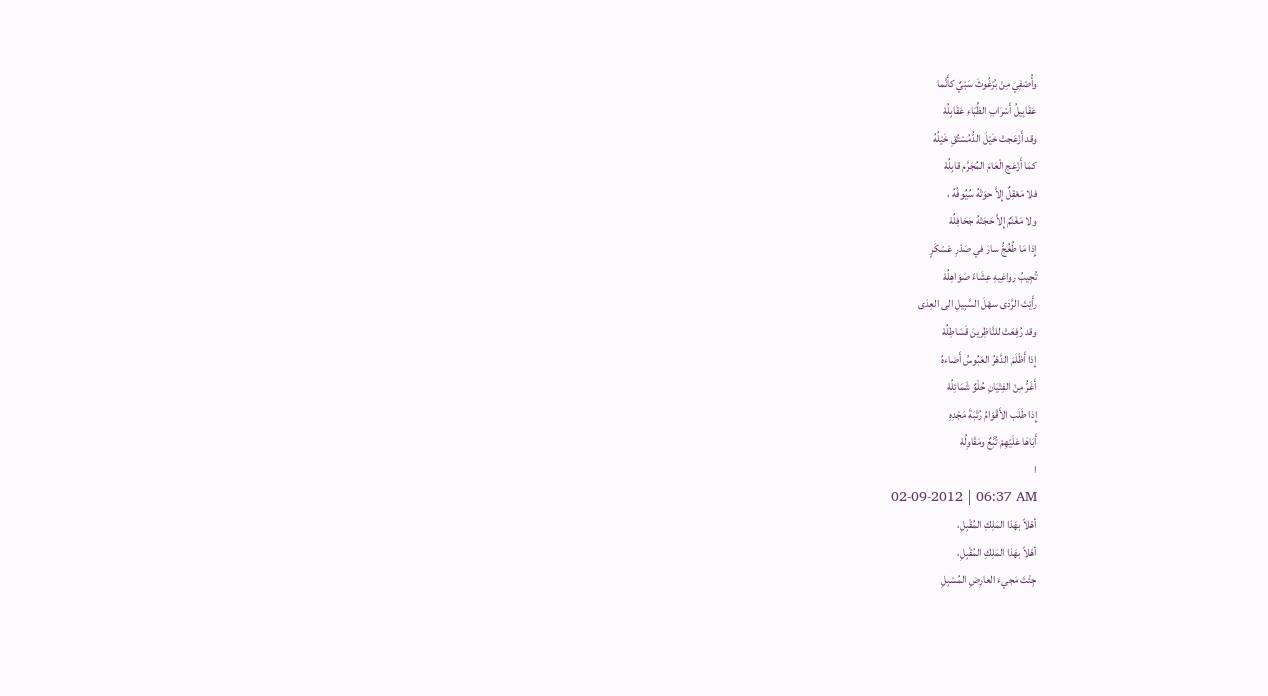وأُصْفِيَ مِنْ بُرْغُوثَ سَبْيٌ كأَنَّما
عَقَابِيلُ أَسْرَابِ الظِّبَاءِ عَقَابِلُهْ
وقد أَزْعَجتْ خَيْلَ الدُّمُسْتُقِ خَيْلُهُ
كمَا أَزْعَج الْعَامَ المُجَرَّم قابِلُهْ
فلا مَعْقِلٌ إِلاَّ حوَتْهُ سُيُوفُهُ ،
ولا مَغْنَمٌ إِلاَّ حَجَتْهُ جَحَافِلُهْ
إِذا مَا طُغُجُّ سارَ في صَدْرِ عَسْكَرٍ
تُجِيبُ رواغِيهِ عِشَاءً صَوَاهِلُهْ
رأَيْتَ الرَّدَى سهْلَ السَّبِيلِ الى العِدَى
وقد رُفِعَتْ للنَّاظِرينَ قَسَاطِلُهْ
إِذا أَظْلَمَ الدَّهْرُ العَبُوسُ أَضاءهُ
أَغَرُّ مِنْ الفِتْيَانِ حُلْوٌ شَمَائِلُهْ
إِذا طَلَب الأَقْوَامُ رُتْبَةَ مَجْدِهِ
أَبَاهَا عَلَيْهِمْ تُبَّعٌ ومَقَاوِلُهْ
ا
02-09-2012 | 06:37 AM
أهْلاً بهَذا المَلِكِ المُقْبِلِ،
أهْلاً بهَذا المَلِكِ المُقْبِلِ،
جِئْتَ مَجيءَ العارِضِ المُسْبِلِ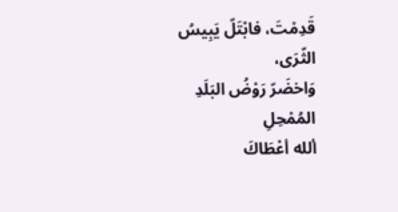قَدِمْتَ، فابْتَلّ يَبِيسُ الثّرَى،
وَاخضَرّ رَوْضُ البَلَدِ المُمْحِلِ
ألله أعْطَاكَ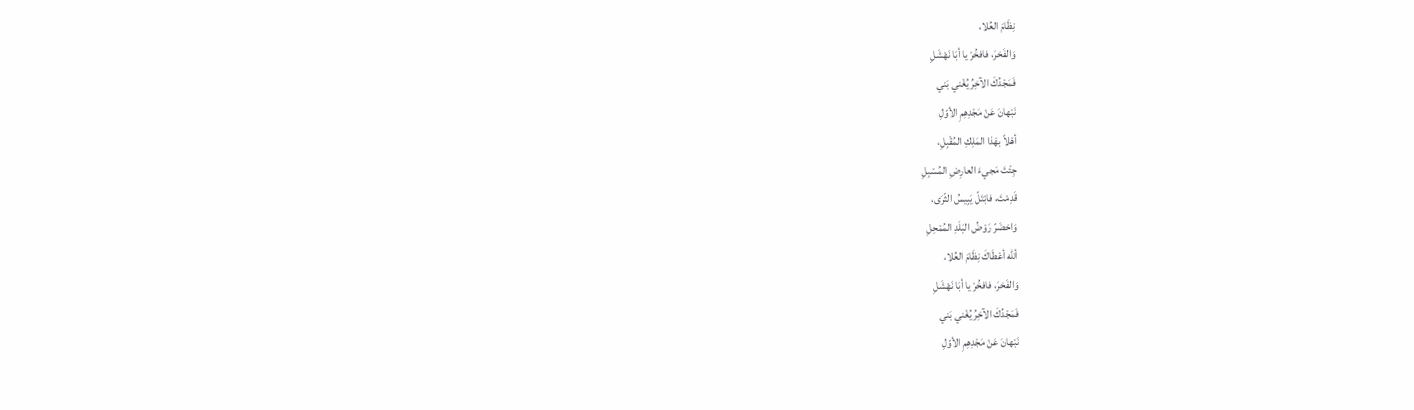نِظَامَ العُلا،
وَالفَخرَ، فافخُرْ يا أبَا نَهْشَلِ
فَمَجْدُكَ الآخِرُ يُغْني بَني
نَبْهانَ عَنْ مَجْدِهِمِ الأوّلِ
أهْلاً بهَذا المَلِكِ المُقْبِلِ،
جِئْتَ مَجيءَ العارِضِ المُسْبِلِ
قَدِمْتَ، فابْتَلّ يَبِيسُ الثّرَى،
وَاخضَرّ رَوْضُ البَلَدِ المُمْحِلِ
ألله أعْطَاكَ نِظَامَ العُلا،
وَالفَخرَ، فافخُرْ يا أبَا نَهْشَلِ
فَمَجْدُكَ الآخِرُ يُغْني بَني
نَبْهانَ عَنْ مَجْدِهِمِ الأوّلِ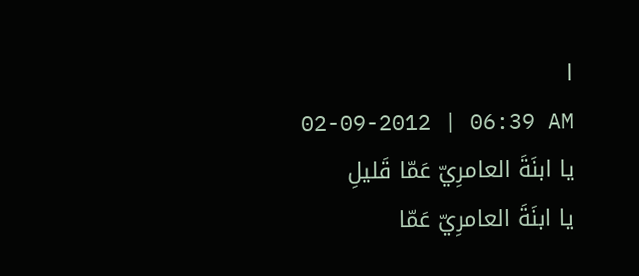ا
02-09-2012 | 06:39 AM
يا ابنَةَ العامرِيّ عَمّا قَليلِ
يا ابنَةَ العامرِيّ عَمّا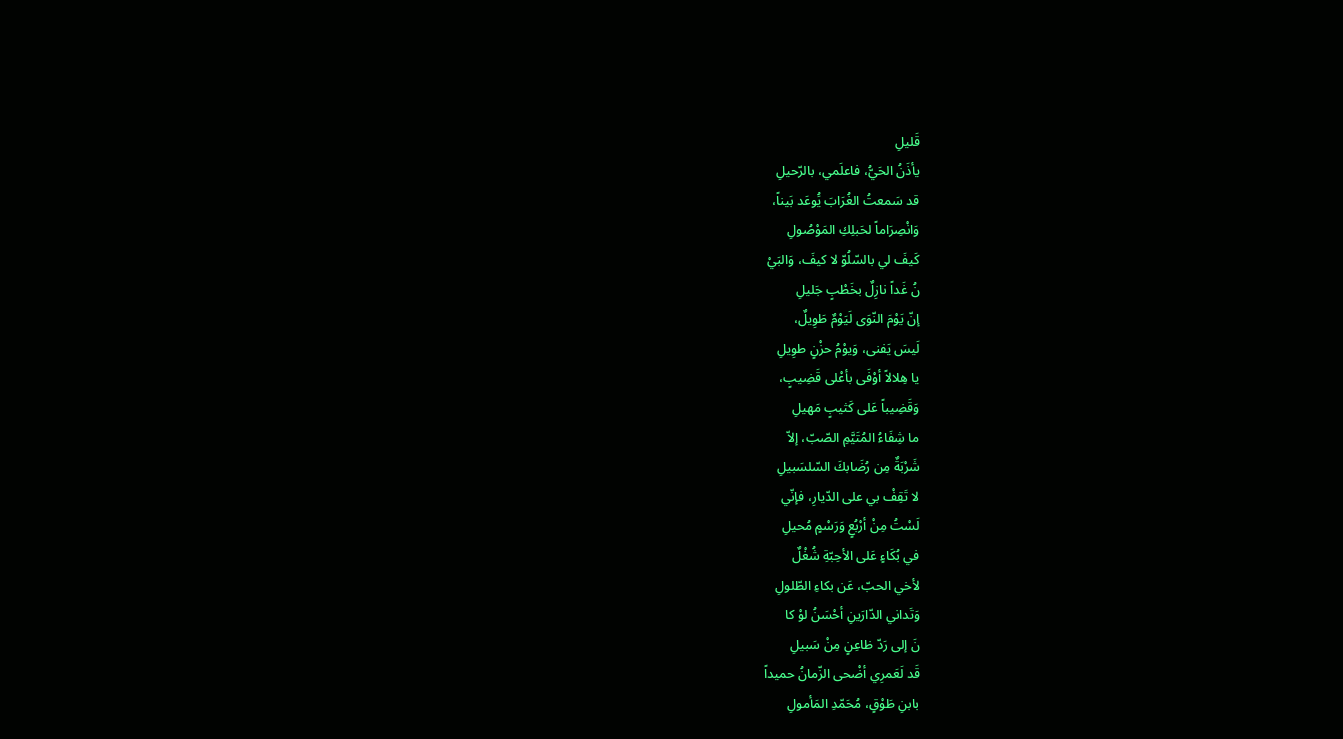قَليلِ
يأذَنُ الحَيُّ، فاعلَمي، بالرّحيلِ
قد سَمعتُ الغُرَابَ يَُوعَد بَيناً،
وَانْصِرَاماً لحَبلِكِ المَوْصُولِ
كَيفَ لي بالسّلُوّ لا كيفَ، وَالبَيْ
نُ غَداً نازِلٌ بخَطْبٍ جَليلِ
إنّ يَوْمَ النّوَى لَيَوْمٌ طَوِيلٌ،
لَيسَ يَفنى، وَيوْمُ حزْنٍ طوِيلِ
يا هِلالاً أوْفَى بأعْلى قَضِيبٍ،
وَقَضِيباً عَلى كَثيبٍ مَهيلِ
ما شِفَاءُ المُتَيَّمِ الصّبّ، إلاّ
شَرْبَةٌ مِن رُضَابكَ السّلسَبيلِ
لا تَقِفْ بي على الدّيارِ، فإنّي
لَسْتُ مِنْ أرْبُعٍ وَرَسْمٍ مُحيلِ
في بُكَاءٍ عَلى الأحِبّةِ شُغْلٌ
لأخي الحبّ، عَن بكاءِ الطّلولِ
وَتَداني الدّارَينِ أحْسَنُ لوْ كا
نَ إلى رَدّ ظاعِنٍ مِنْ سَبيلِ
قَد لَعَمرِي أضْحى الزّمانُ حميداً
بابنِ طَوْقٍ، مُحَمّدِ المَأمولِ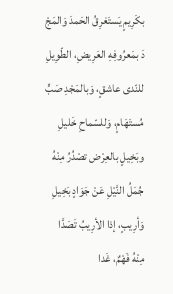بكَرِيمٍ يَستَغرِقُ الحَمدَ وَالمَجْ
دَ بمَعرُوفِهِ العَرِيضِ، الطّوِيلِ
للنّدى عاشقٍ، وَبالمَجْدِ صَبٍّ
مُستَهَامٍ، وَللسّماحِ خَليلِ
وبَخِيلٍ بالعِرْض تصْدُرُ مِنْهُ
جُمَلُ النَّيْلِ عَنْ جَوَادٍ بَخِيلِ
وَأرِيبٍ، إذا الأرِيبُ تَصَدَّا
مِنْهُ فَهْمٌ، غَدا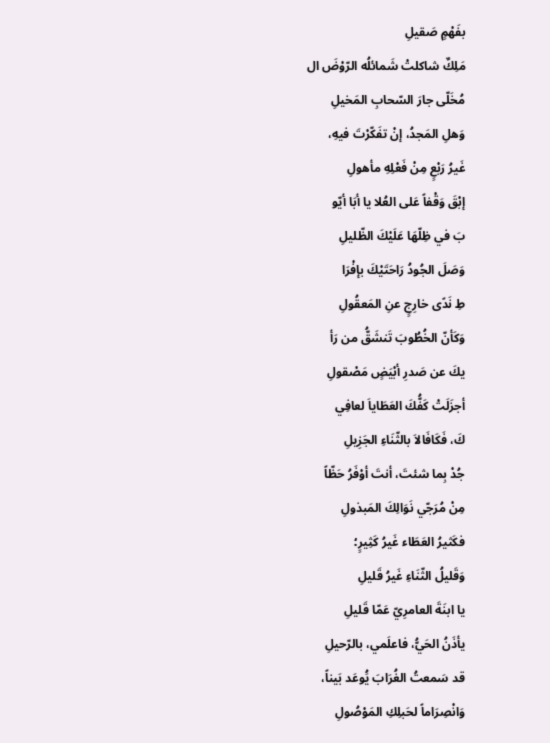بفَهْمٍ صَقيلِ
مَلِكٌ شاكلتْ شَمائلُه الرّوْضَ ال
مُخَلّى جارَ السّحابِ المَخيلِ
وَهلِ المَجدُ، إنْ تفَكّرْتَ فيهِ،
غَيرُ رَبْعٍ مِنْ فَعْلِهِ مأهولِ
إبْقَ وَقْفاً عَلى العُلا يا أبَا أيّو
بَ في ظِلّهَا عَلَيْكَ الظّليلِ
وَصَلَ الجُودُ رَاحَتَيْكَ بإفْرَا
طِ نَدًى خارِجٍ عنِ المَعقُولِ
وَكَأنّ الخُطُوبَ تَنشَقُّ من رَأ
يكَ عن صَدرِ أبْيَضٍ مَصْقولِ
أجزَلَتْ كَفُّكَ العَطَاياَ لعافِي
كَ، فَكَافَالاَ بالثّنَاءِ الجَزِيلِ
جُدْ بِما شئتَ، أنتَ أوْفَرُ حَظّاً
مِنْ مُرَجّي نَوَالِكَ المَبذولِ
فكَثيرُ العَطَاء غَيرُ كَثِيرٍ؛
وَقَليلُ الثّنَاءِ غَيرُ قَليلِ
يا ابنَةَ العامرِيّ عَمّا قَليلِ
يأذَنُ الحَيُّ، فاعلَمي، بالرّحيلِ
قد سَمعتُ الغُرَابَ يَُوعَد بَيناً،
وَانْصِرَاماً لحَبلِكِ المَوْصُولِ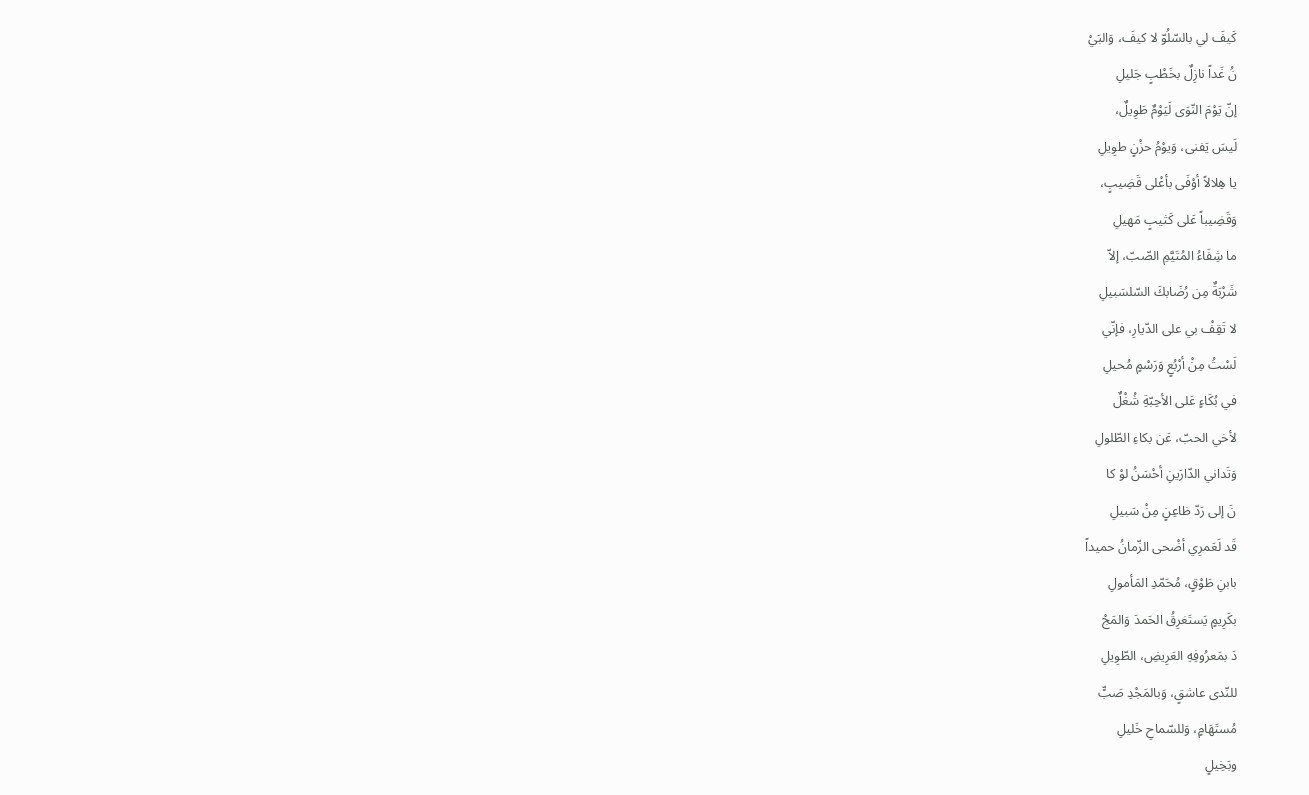كَيفَ لي بالسّلُوّ لا كيفَ، وَالبَيْ
نُ غَداً نازِلٌ بخَطْبٍ جَليلِ
إنّ يَوْمَ النّوَى لَيَوْمٌ طَوِيلٌ،
لَيسَ يَفنى، وَيوْمُ حزْنٍ طوِيلِ
يا هِلالاً أوْفَى بأعْلى قَضِيبٍ،
وَقَضِيباً عَلى كَثيبٍ مَهيلِ
ما شِفَاءُ المُتَيَّمِ الصّبّ، إلاّ
شَرْبَةٌ مِن رُضَابكَ السّلسَبيلِ
لا تَقِفْ بي على الدّيارِ، فإنّي
لَسْتُ مِنْ أرْبُعٍ وَرَسْمٍ مُحيلِ
في بُكَاءٍ عَلى الأحِبّةِ شُغْلٌ
لأخي الحبّ، عَن بكاءِ الطّلولِ
وَتَداني الدّارَينِ أحْسَنُ لوْ كا
نَ إلى رَدّ ظاعِنٍ مِنْ سَبيلِ
قَد لَعَمرِي أضْحى الزّمانُ حميداً
بابنِ طَوْقٍ، مُحَمّدِ المَأمولِ
بكَرِيمٍ يَستَغرِقُ الحَمدَ وَالمَجْ
دَ بمَعرُوفِهِ العَرِيضِ، الطّوِيلِ
للنّدى عاشقٍ، وَبالمَجْدِ صَبٍّ
مُستَهَامٍ، وَللسّماحِ خَليلِ
وبَخِيلٍ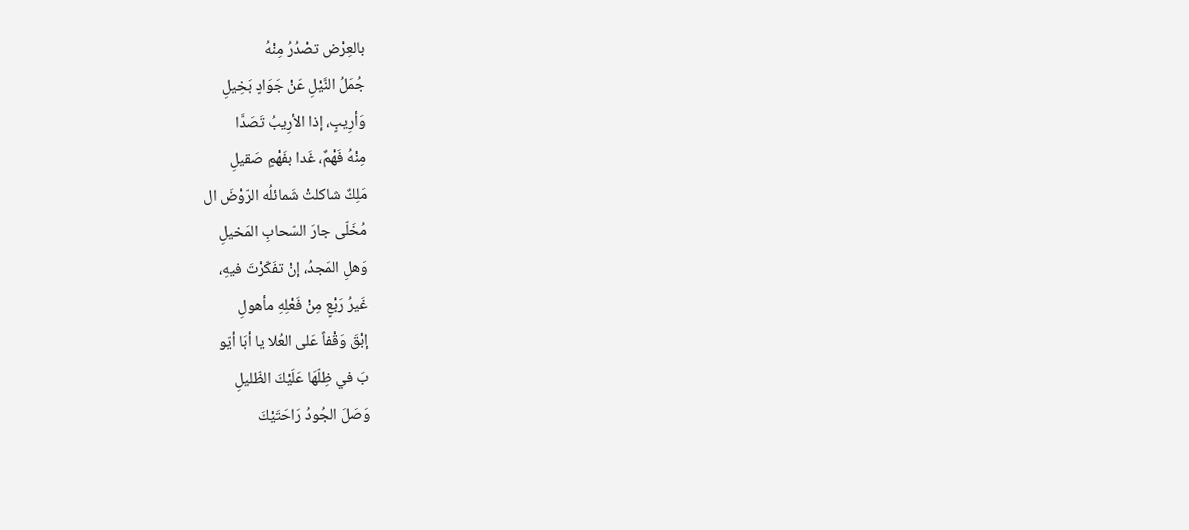بالعِرْض تصْدُرُ مِنْهُ
جُمَلُ النَّيْلِ عَنْ جَوَادٍ بَخِيلِ
وَأرِيبٍ، إذا الأرِيبُ تَصَدَّا
مِنْهُ فَهْمٌ، غَدا بفَهْمٍ صَقيلِ
مَلِكٌ شاكلتْ شَمائلُه الرّوْضَ ال
مُخَلّى جارَ السّحابِ المَخيلِ
وَهلِ المَجدُ، إنْ تفَكّرْتَ فيهِ،
غَيرُ رَبْعٍ مِنْ فَعْلِهِ مأهولِ
إبْقَ وَقْفاً عَلى العُلا يا أبَا أيّو
بَ في ظِلّهَا عَلَيْكَ الظّليلِ
وَصَلَ الجُودُ رَاحَتَيْكَ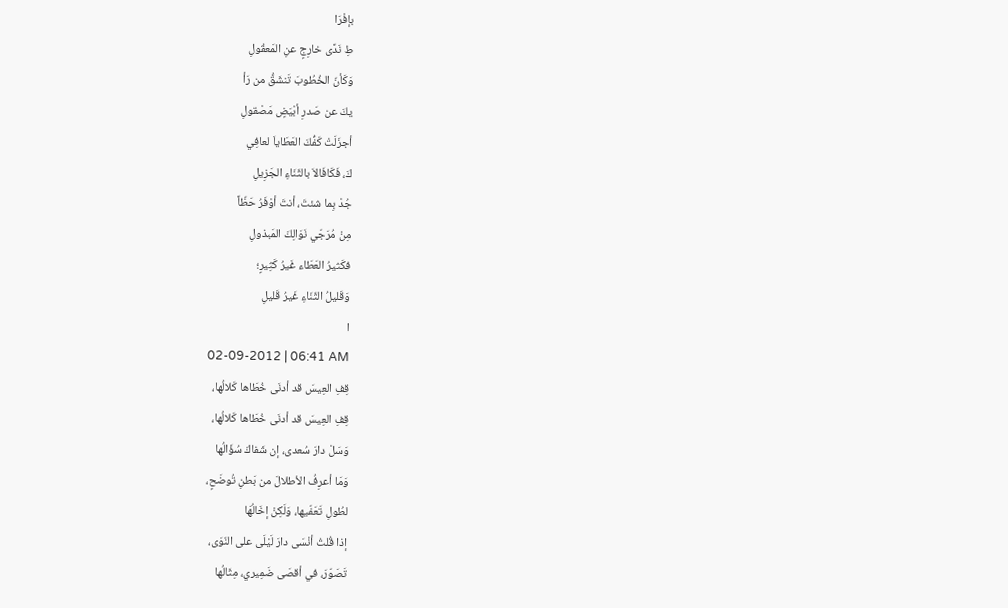بإفْرَا
طِ نَدًى خارِجٍ عنِ المَعقُولِ
وَكَأنّ الخُطُوبَ تَنشَقُّ من رَأ
يكَ عن صَدرِ أبْيَضٍ مَصْقولِ
أجزَلَتْ كَفُّكَ العَطَاياَ لعافِي
كَ، فَكَافَالاَ بالثّنَاءِ الجَزِيلِ
جُدْ بِما شئتَ، أنتَ أوْفَرُ حَظّاً
مِنْ مُرَجّي نَوَالِكَ المَبذولِ
فكَثيرُ العَطَاء غَيرُ كَثِيرٍ؛
وَقَليلُ الثّنَاءِ غَيرُ قَليلِ
ا
02-09-2012 | 06:41 AM
قِفِ العِيسَ قد أدنَى خُطَاها كَلالُها،
قِفِ العِيسَ قد أدنَى خُطَاها كَلالُها،
وَسَلْ دارَ سُعدى، إن شَفاكَ سُؤَالُها
وَمَا أعرِفُ الأطلالَ من بَطنِ تُوضَحٍ،
لطُولِ تَعَفّيها، وَلَكِنْ إخَالُهَا
إذا قُلتُ أنْسَى دارَ لَيْلَى على النّوَى،
تَصَوّرَ، في أقصَى ضَمِيري، مِثَالُها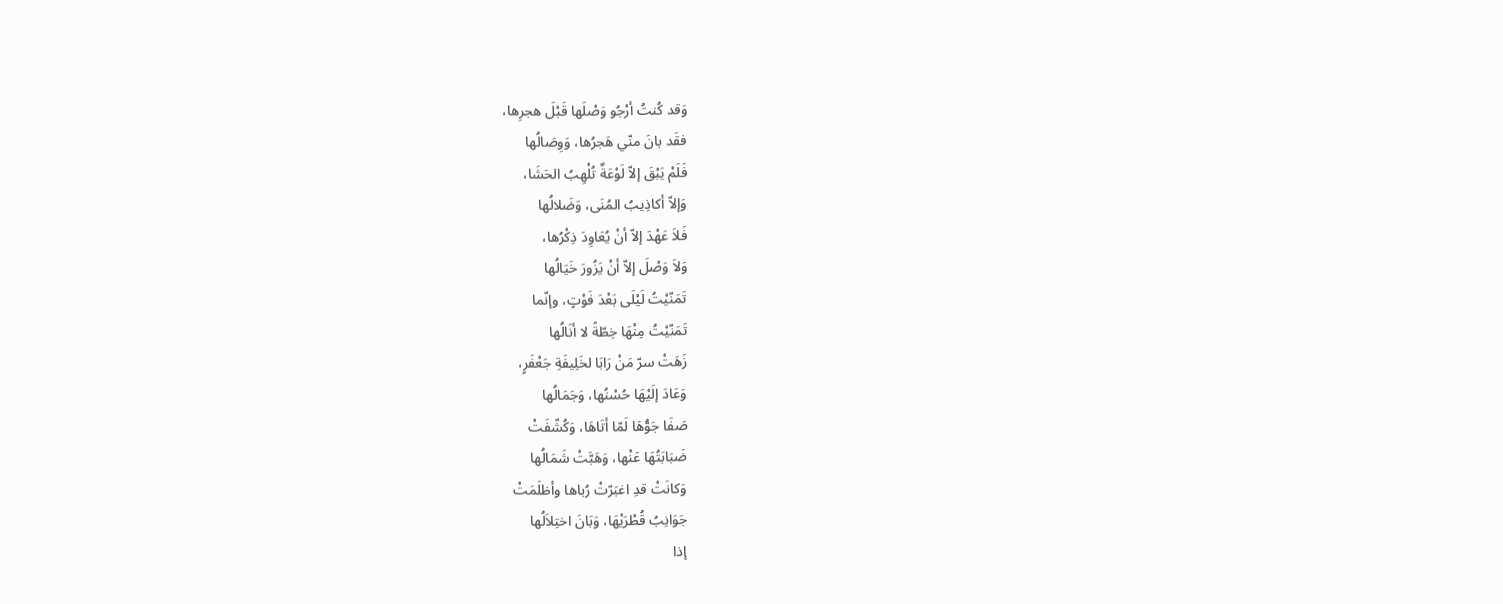وَقد كُنتُ أرْجُو وَصْلَها قَبْلَ هجرِها،
فقَد بانَ منّي هَجرُها، وَوِصَالُها
فَلَمْ يَبْقَ إلاّ لَوْعَةٌ تُلْهِبُ الحَشَا،
وَإلاّ أكاذِيبُ المُنَى، وَضَلالُها
فَلاَ عَهْدَ إلاّ أنْ يُعَاوِدَ ذِكْرُها،
وَلاَ وَصْلَ إلاّ أنْ يَزُورَ خَيَالُها
تَمَنّيْتُ لَيْلَى بَعْدَ فَوْتٍ، وإنّما
تَمَنّيْتُ مِنْهَا خِطّةً لا أنَالُها
زَهَتْ سرّ مَنْ رَابَا لخَلِيفَةِ جَعْفَرٍ،
وَعَادَ إلَيْهَا حُسْنُها، وَجَمَالُها
صَفَا جَوُّهَا لَمّا أتَاهَا، وَكُشّفَتْ
ضَبَابَتُهَا عَنْها، وَهَبَّتْ شَمَالُها
وَكانَتْ قدِ اغبَرّتْ رُباها وأظلَمَتْ
جَوَانِبُ قُطْرَيْهَا، وَبَانَ اختِلاَلُها
إذا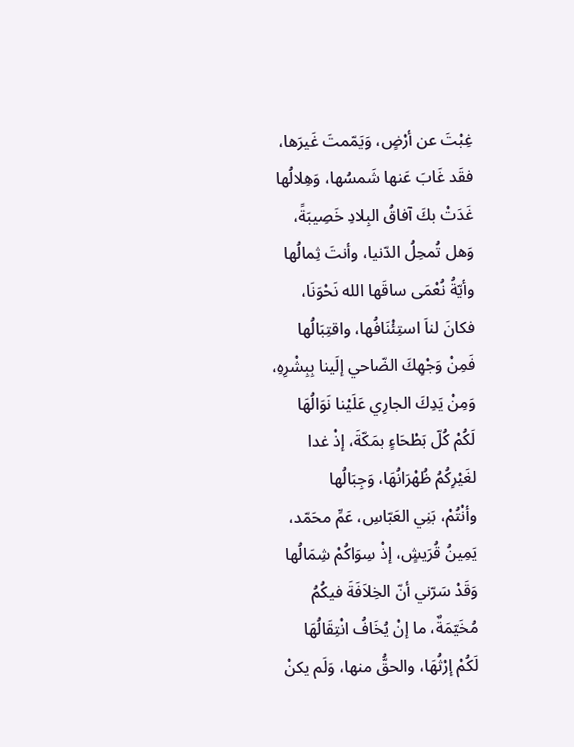غِبْتَ عن أرْضٍ، وَيَمّمتَ غَيرَها،
فقَد غَابَ عَنها شَمسُها، وَهِلالُها
غَدَتْ بكَ آفاقُ البِلادِ خَصِيبَةً،
وَهل تُمحِلُ الدّنيا، وأنتَ ثِمالُها
وأيّةُ نُعْمَى ساقَها الله نَحْوَنَا،
فكانَ لناَ استِئْنَافُها، واقتِبَالُها
فَمِنْ وَجْهِكَ الضّاحي إلَينا بِبِشْرِهِ،
وَمِنْ يَدِكَ الجارِي عَلَيْنا نَوَالُهَا
لَكُمْ كُلّ بَطْحَاءٍ بمَكّةَ، إذْ غدا
لغَيْرِكُمُ ظُهْرَانُهَا، وَجِبَالُها
وأنْتُمْ، بَنِي العَبّاسِ، عَمِّ محَمّد،
يَمِينُ قُرَيشٍ، إذْ سِوَاكُمْ شِمَالُها
وَقَدْ سَرّني أنّ الخِلاَفَةَ فيكُمُ
مُخَيّمَةٌ، ما إنْ يُخَافُ انْتِقَالُهَا
لَكُمْ إرْثُهَا، والحقُّ منها، وَلَم يكنْ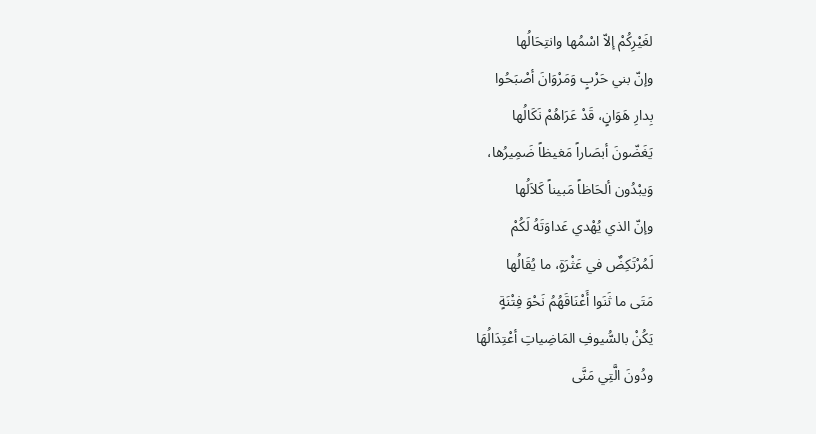لغَيْرِكُمْ إلاّ اسْمُها وانتِحَالُها
وإنّ بني حَرْبٍ وَمَرْوَانَ أصْبَحُوا
بِدارِ هَوَانٍ، قَدْ عَرَاهُمْ نَكَالُها
يَغَضّونَ أبصَاراً مَغيظاً ضَمِيرُها،
وَيبْدُون ألحَاظاً مَبيناً كَلاَلُها
وإنّ الذي يُهْدي عَداوَتَهُ لَكُمْ
لَمُرْتَكِضٌ في عَثْرَةٍ، ما يُقَالُها
مَتَى ما ثَنَوا أَعْنَاقَهُمُ نَحْوَ فِتْنَةٍ
يَكُنْ بالسُّيوفِ المَاضِياتِ أعْتِدَالُهَا
ودُونَ الَّتِي مَنَّى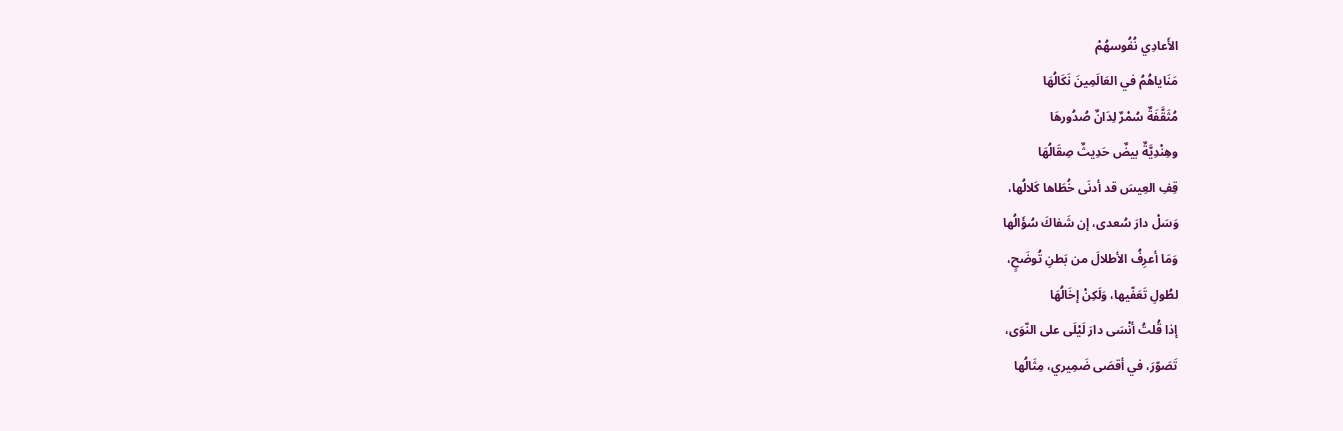الأَعادِي نُفُوسهُمْ
مَنَاياهُمُ في العَالَمِينَ نَكَالُهَا
مُثَقَّفَةٌ سُمْرٌ لِدَانٌ صُدُورهَا
وهِنْدِيَّةٌ بيضٌ حَدِيثٌ صِقَالُهَا
قِفِ العِيسَ قد أدنَى خُطَاها كَلالُها،
وَسَلْ دارَ سُعدى، إن شَفاكَ سُؤَالُها
وَمَا أعرِفُ الأطلالَ من بَطنِ تُوضَحٍ،
لطُولِ تَعَفّيها، وَلَكِنْ إخَالُهَا
إذا قُلتُ أنْسَى دارَ لَيْلَى على النّوَى،
تَصَوّرَ، في أقصَى ضَمِيري، مِثَالُها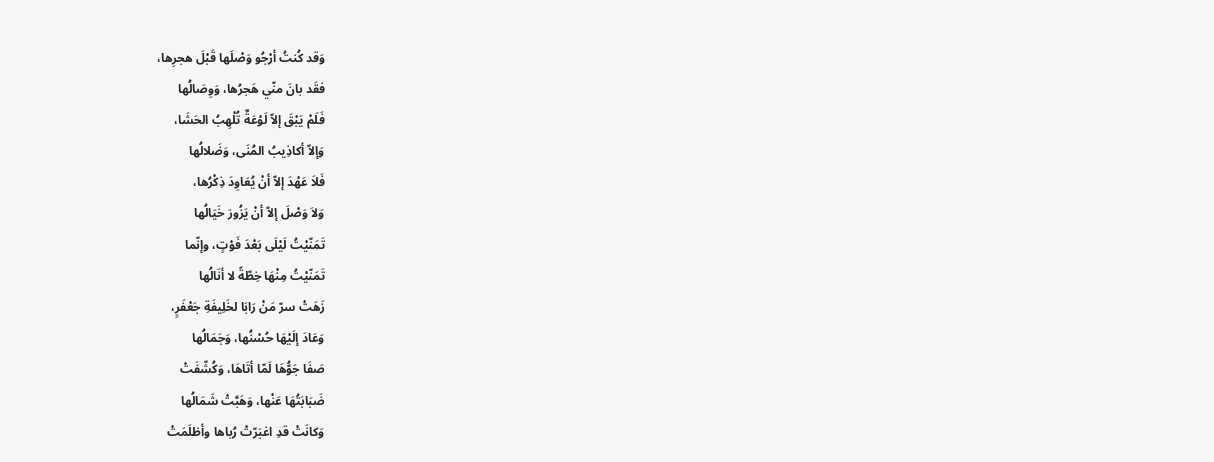وَقد كُنتُ أرْجُو وَصْلَها قَبْلَ هجرِها،
فقَد بانَ منّي هَجرُها، وَوِصَالُها
فَلَمْ يَبْقَ إلاّ لَوْعَةٌ تُلْهِبُ الحَشَا،
وَإلاّ أكاذِيبُ المُنَى، وَضَلالُها
فَلاَ عَهْدَ إلاّ أنْ يُعَاوِدَ ذِكْرُها،
وَلاَ وَصْلَ إلاّ أنْ يَزُورَ خَيَالُها
تَمَنّيْتُ لَيْلَى بَعْدَ فَوْتٍ، وإنّما
تَمَنّيْتُ مِنْهَا خِطّةً لا أنَالُها
زَهَتْ سرّ مَنْ رَابَا لخَلِيفَةِ جَعْفَرٍ،
وَعَادَ إلَيْهَا حُسْنُها، وَجَمَالُها
صَفَا جَوُّهَا لَمّا أتَاهَا، وَكُشّفَتْ
ضَبَابَتُهَا عَنْها، وَهَبَّتْ شَمَالُها
وَكانَتْ قدِ اغبَرّتْ رُباها وأظلَمَتْ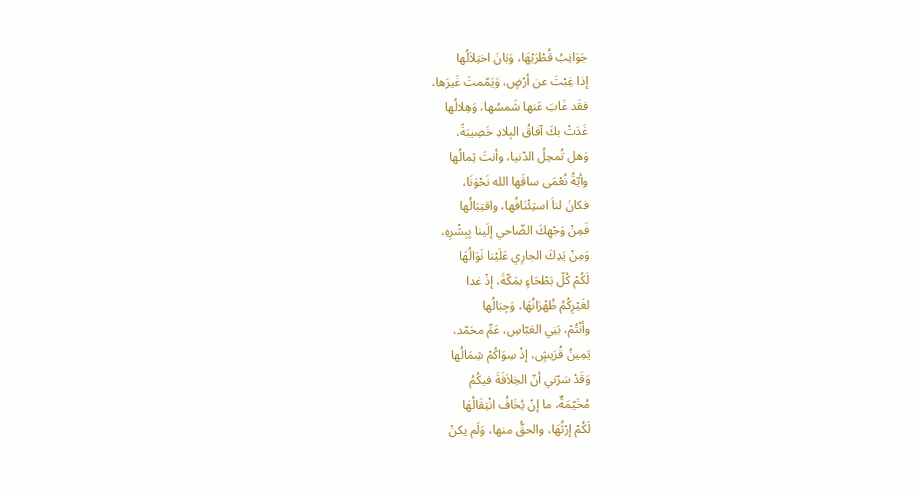جَوَانِبُ قُطْرَيْهَا، وَبَانَ اختِلاَلُها
إذا غِبْتَ عن أرْضٍ، وَيَمّمتَ غَيرَها،
فقَد غَابَ عَنها شَمسُها، وَهِلالُها
غَدَتْ بكَ آفاقُ البِلادِ خَصِيبَةً،
وَهل تُمحِلُ الدّنيا، وأنتَ ثِمالُها
وأيّةُ نُعْمَى ساقَها الله نَحْوَنَا،
فكانَ لناَ استِئْنَافُها، واقتِبَالُها
فَمِنْ وَجْهِكَ الضّاحي إلَينا بِبِشْرِهِ،
وَمِنْ يَدِكَ الجارِي عَلَيْنا نَوَالُهَا
لَكُمْ كُلّ بَطْحَاءٍ بمَكّةَ، إذْ غدا
لغَيْرِكُمُ ظُهْرَانُهَا، وَجِبَالُها
وأنْتُمْ، بَنِي العَبّاسِ، عَمِّ محَمّد،
يَمِينُ قُرَيشٍ، إذْ سِوَاكُمْ شِمَالُها
وَقَدْ سَرّني أنّ الخِلاَفَةَ فيكُمُ
مُخَيّمَةٌ، ما إنْ يُخَافُ انْتِقَالُهَا
لَكُمْ إرْثُهَا، والحقُّ منها، وَلَم يكنْ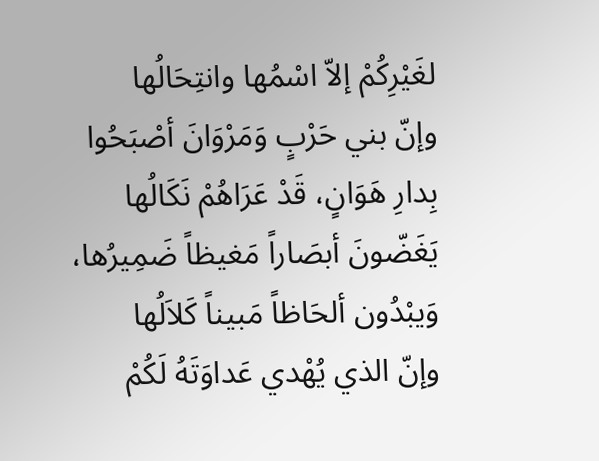لغَيْرِكُمْ إلاّ اسْمُها وانتِحَالُها
وإنّ بني حَرْبٍ وَمَرْوَانَ أصْبَحُوا
بِدارِ هَوَانٍ، قَدْ عَرَاهُمْ نَكَالُها
يَغَضّونَ أبصَاراً مَغيظاً ضَمِيرُها،
وَيبْدُون ألحَاظاً مَبيناً كَلاَلُها
وإنّ الذي يُهْدي عَداوَتَهُ لَكُمْ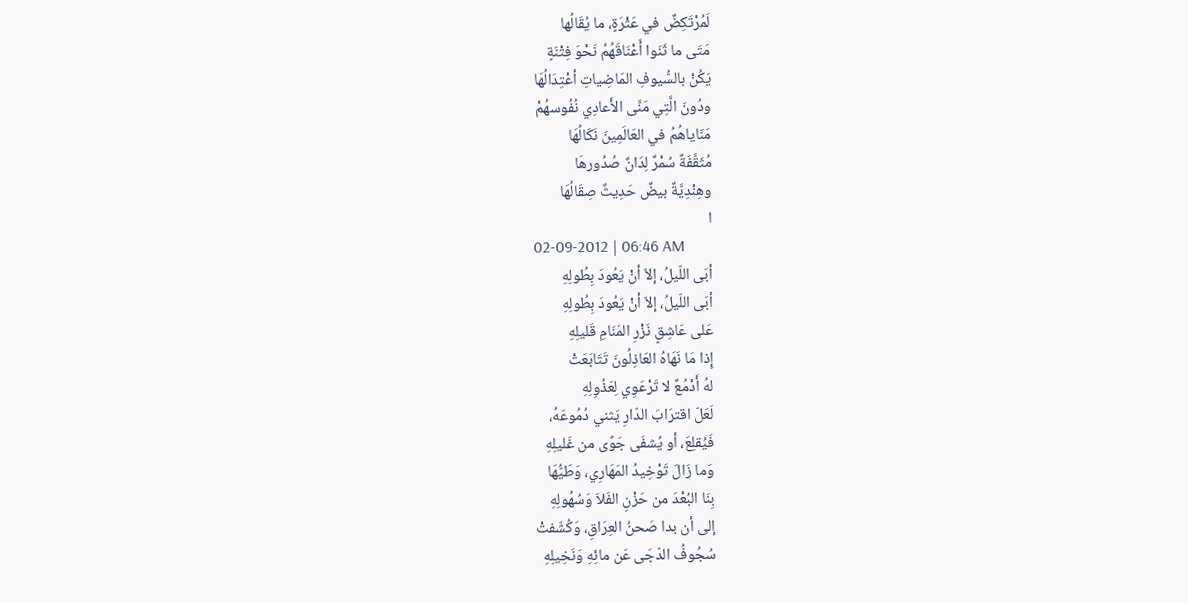لَمُرْتَكِضٌ في عَثْرَةٍ، ما يُقَالُها
مَتَى ما ثَنَوا أَعْنَاقَهُمُ نَحْوَ فِتْنَةٍ
يَكُنْ بالسُّيوفِ المَاضِياتِ أعْتِدَالُهَا
ودُونَ الَّتِي مَنَّى الأَعادِي نُفُوسهُمْ
مَنَاياهُمُ في العَالَمِينَ نَكَالُهَا
مُثَقَّفَةٌ سُمْرٌ لِدَانٌ صُدُورهَا
وهِنْدِيَّةٌ بيضٌ حَدِيثٌ صِقَالُهَا
ا
02-09-2012 | 06:46 AM
أبَى اللّيلُ، إلاّ أنْ يَعُودَ بِطُولِهِ
أبَى اللّيلُ، إلاّ أنْ يَعُودَ بِطُولِهِ
عَلى عَاشِقٍ نَزْرِ المَنَامِ قَليلِهِ
إِذا مَا نَهَاهُ العَاذِلُونَ تَتَابَعَتْ
لهُ أَدْمُعٌ لا تَرْعَوِي لِعَذُوِلِهِ
لَعَلّ اقترَابَ الدّارِ يَثني دُمُوعَهُ،
فَيُقلِعَ، أو يُشفَى جَوًى من غَليلِهِ
وَما زَالَ تَوْخِيدُ المَهَارِي، وَطَيُّهَا
بِنَا البُعْدَ من حَزْنِ الفَلاَ وَسُهُولِهِ
إلى أن بدا صَحنُ العِرَاقِ، وَكُشّفتْ
سُجُوفُ الدّجَى عَن مائِهِ وَنَخِيلِهِ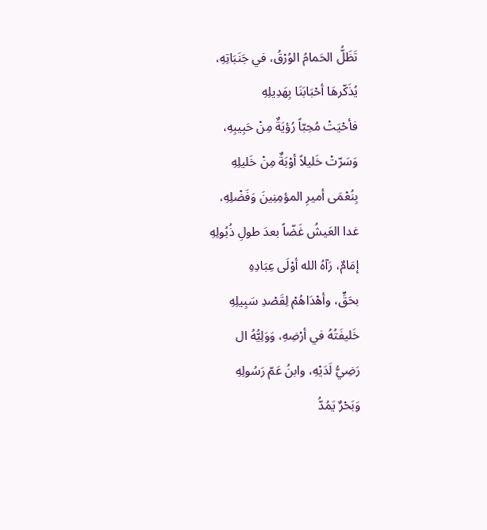تَظَلُّ الحَمامُ الوُرْقُ، في جَنَبَاتِهِ،
يُذَكّرهَا أحْبَابَنَا بِهَدِيلِهِ
فأحْيَتْ مُحِبّاً رُؤيَةٌ مِنْ حَبِيبِهِ،
وَسَرّتْ خَليلاً أوْبَةٌ مِنْ خَليلِهِ
بِنُعْمَى أميرِ المؤمِنِينَ وَفَضْلِهِ،
غدا العَيشُ غَضّاً بعدَ طولِ ذُبُولِهِ
إمَامٌ، رَآهُ الله أوْلَى عِبَادِهِ
بحَقٍّ، وأهْدَاهُمْ لِقَصْدِ سَبِيلِهِ
خَليفَتُهُ في أرْضِهِ، وَوَلِيُّهُ ال
رَضِيُّ لَدَيْهِ، وابنُ عَمّ رَسُولِهِ
وَبَحْرٌ يَمُدُّ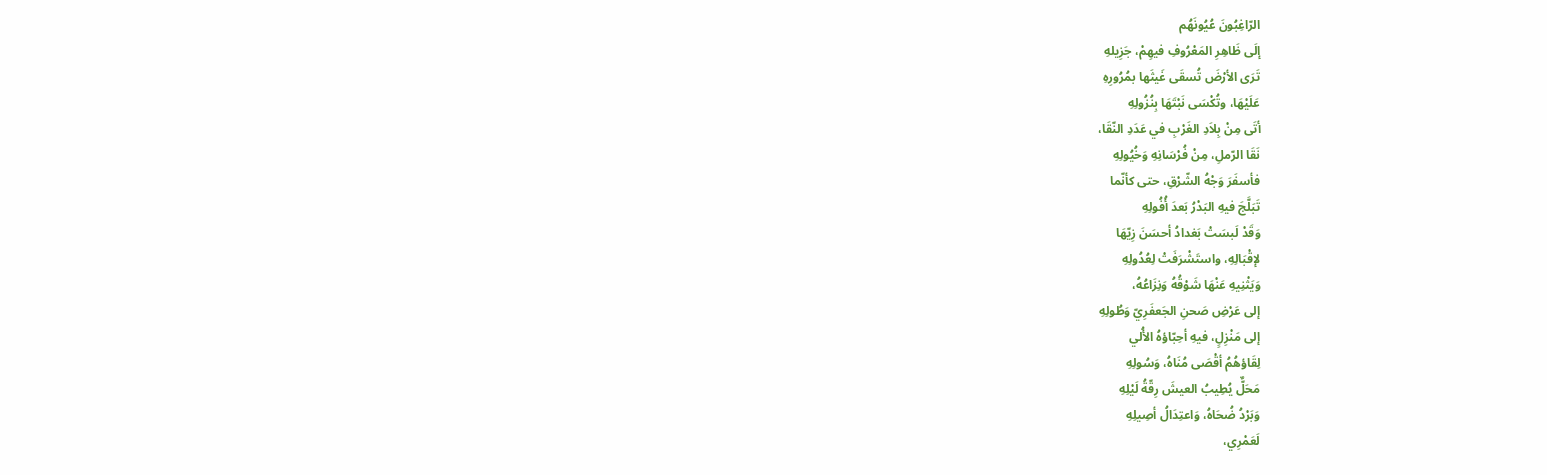الرّاغِبُونَ عُيُونَهُم
إلَى ظَاهِرِ المَعْرُوفِ فيهِمْ، جَزِيلهِ
تَرَى الأرْضَ تُسقَى غَيثَها بمُرُورِهِ
عَلَيْهَا، وتُكْسَى نَبْتَهَا بِنُزُولِهِ
أتَى مِنْ بِلاَدِ الغَرْبِ في عَدَدِ النّقَا،
نَقَا الرّملِ، مِنْ فُرْسَانِهِ وَخُيُولِهِ
فأسفَرَ وَجْهُ الشّرْقِ، حتى كأنّما
تَبَلَّجَ فيهِ البَدْرُ بَعدَ أُفُولِهِ
وَقَدْ لَبسَتْ بَغدادُ أحسَنَ زِيّهَا
لإقْبَالِهِ، واستَشْرَفَتْ لِعُدُولِهِ
وَيَثْنِيهِ عَنْهَا شَوْقُهُ وَنِزَاعُهُ،
إلى عَرْضِ صَحنِ الجَعفَرِيّ وَطُولِهِ
إلى مَنْزِلٍ، فيهِ أحِبّاؤهُ الأُلي
لِقَاؤهُمُ أقْصَى مُنَاهُ، وَسُولِهِ
مَحَلٌّ يُطِيبُ العيشَ رِقّةُ لَيْلِهِ
وَبَرْدُ ضُحَاهُ، وَاعتِدَالُ أصِيلِهِ
لَعَمْرِي،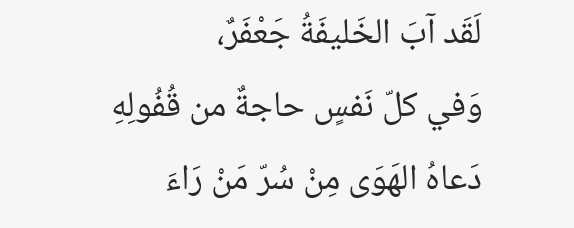لَقَد آبَ الخَليفَةُ جَعْفَرٌ،
وَفي كلّ نَفسٍ حاجةٌ من قُفُولِهِ
دَعاهُ الهَوَى مِنْ سُرّ مَنْ رَاءَ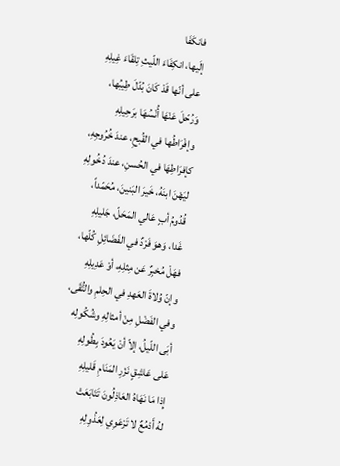فانكَفَا
إلَيها، انكِفَاءَ اللّيثِ تِلقَاءَ غِيلِهِ
على أنّها قَدْ كَانَ بُدّلَ طِيبُها،
وَرُحّلَ عَنْهَا أُنْسُهَا برَحِيلِهِ
وإفْرَاطُها في القُبحِ، عندَ خُرُوجِهِ،
كإفرَاطِهَا في الحُسنِ، عندَ دُخُولِهِ
ليَهْنَ ابنَهُ، خَيرَ البَنينَ، مُحَمّداً،
قُدُومُ أبٍ عَالي المَحَلّ، جَليلِهِ
غَدا، وَهوَ فَرْدٌ في الفَضَائِلِ كُلّها،
فهَلْ مُخبِرٌ عَن مِثلِهِ، أوْ عَدِيلِهِ
وإنّ وُلاةَ العَهدِ في الحِلمِ والتُّقَى،
وفي الفَضْلِ مِنْ أمثالِهِ وشُكُولِه
أبَى اللّيلُ، إلاّ أنْ يَعُودَ بِطُولِهِ
عَلى عَاشِقٍ نَزْرِ المَنَامِ قَليلِهِ
إِذا مَا نَهَاهُ العَاذِلُونَ تَتَابَعَتْ
لهُ أَدْمُعٌ لا تَرْعَوِي لِعَذُوِلِهِ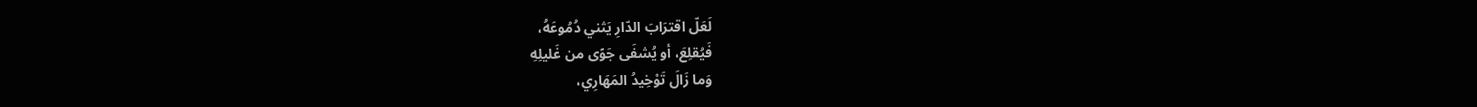لَعَلّ اقترَابَ الدّارِ يَثني دُمُوعَهُ،
فَيُقلِعَ، أو يُشفَى جَوًى من غَليلِهِ
وَما زَالَ تَوْخِيدُ المَهَارِي،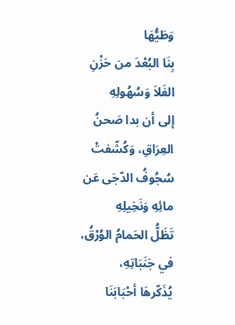وَطَيُّهَا
بِنَا البُعْدَ من حَزْنِ الفَلاَ وَسُهُولِهِ
إلى أن بدا صَحنُ العِرَاقِ، وَكُشّفتْ
سُجُوفُ الدّجَى عَن مائِهِ وَنَخِيلِهِ
تَظَلُّ الحَمامُ الوُرْقُ، في جَنَبَاتِهِ،
يُذَكّرهَا أحْبَابَنَا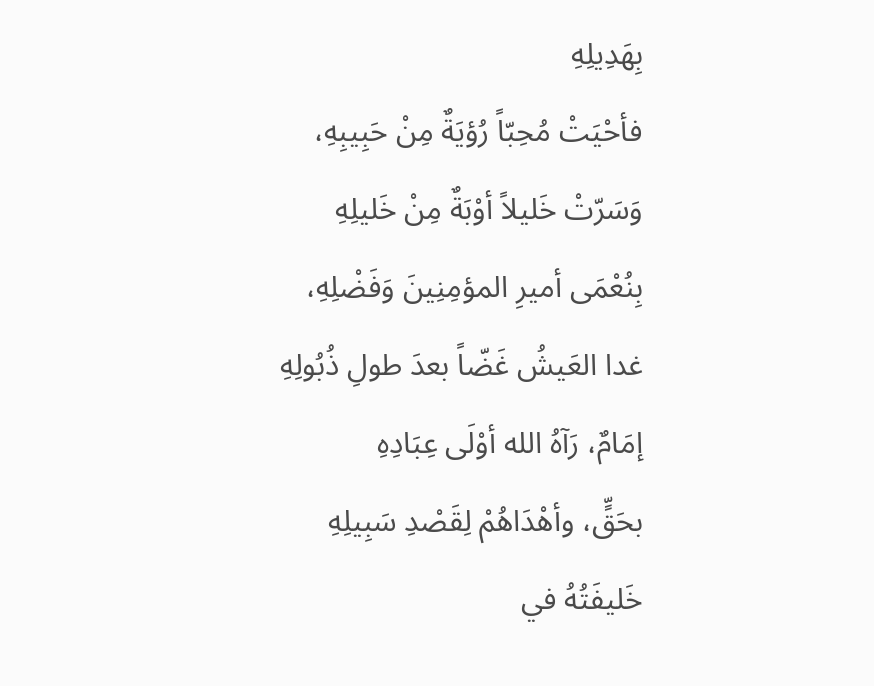بِهَدِيلِهِ
فأحْيَتْ مُحِبّاً رُؤيَةٌ مِنْ حَبِيبِهِ،
وَسَرّتْ خَليلاً أوْبَةٌ مِنْ خَليلِهِ
بِنُعْمَى أميرِ المؤمِنِينَ وَفَضْلِهِ،
غدا العَيشُ غَضّاً بعدَ طولِ ذُبُولِهِ
إمَامٌ، رَآهُ الله أوْلَى عِبَادِهِ
بحَقٍّ، وأهْدَاهُمْ لِقَصْدِ سَبِيلِهِ
خَليفَتُهُ في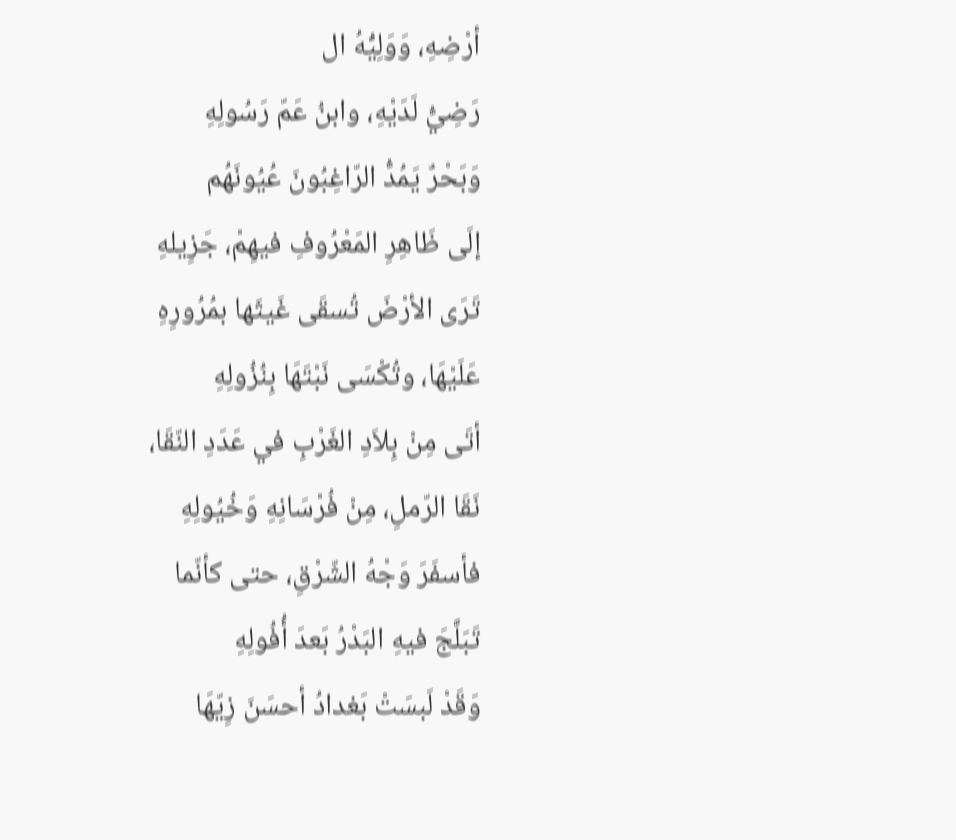أرْضِهِ، وَوَلِيُّهُ ال
رَضِيُّ لَدَيْهِ، وابنُ عَمّ رَسُولِهِ
وَبَحْرٌ يَمُدُّ الرّاغِبُونَ عُيُونَهُم
إلَى ظَاهِرِ المَعْرُوفِ فيهِمْ، جَزِيلهِ
تَرَى الأرْضَ تُسقَى غَيثَها بمُرُورِهِ
عَلَيْهَا، وتُكْسَى نَبْتَهَا بِنُزُولِهِ
أتَى مِنْ بِلاَدِ الغَرْبِ في عَدَدِ النّقَا،
نَقَا الرّملِ، مِنْ فُرْسَانِهِ وَخُيُولِهِ
فأسفَرَ وَجْهُ الشّرْقِ، حتى كأنّما
تَبَلَّجَ فيهِ البَدْرُ بَعدَ أُفُولِهِ
وَقَدْ لَبسَتْ بَغدادُ أحسَنَ زِيّهَا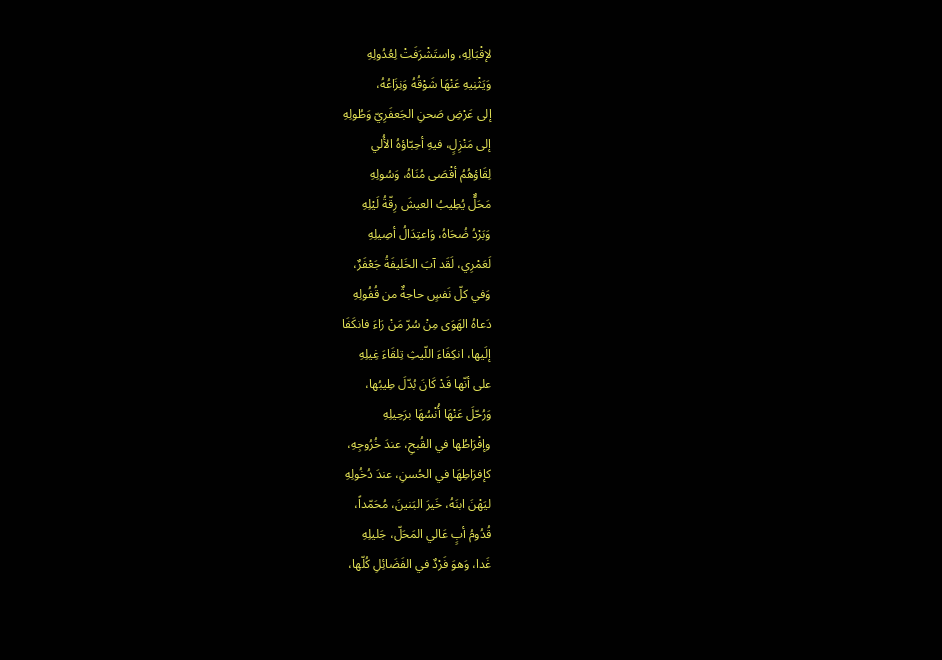لإقْبَالِهِ، واستَشْرَفَتْ لِعُدُولِهِ
وَيَثْنِيهِ عَنْهَا شَوْقُهُ وَنِزَاعُهُ،
إلى عَرْضِ صَحنِ الجَعفَرِيّ وَطُولِهِ
إلى مَنْزِلٍ، فيهِ أحِبّاؤهُ الأُلي
لِقَاؤهُمُ أقْصَى مُنَاهُ، وَسُولِهِ
مَحَلٌّ يُطِيبُ العيشَ رِقّةُ لَيْلِهِ
وَبَرْدُ ضُحَاهُ، وَاعتِدَالُ أصِيلِهِ
لَعَمْرِي، لَقَد آبَ الخَليفَةُ جَعْفَرٌ،
وَفي كلّ نَفسٍ حاجةٌ من قُفُولِهِ
دَعاهُ الهَوَى مِنْ سُرّ مَنْ رَاءَ فانكَفَا
إلَيها، انكِفَاءَ اللّيثِ تِلقَاءَ غِيلِهِ
على أنّها قَدْ كَانَ بُدّلَ طِيبُها،
وَرُحّلَ عَنْهَا أُنْسُهَا برَحِيلِهِ
وإفْرَاطُها في القُبحِ، عندَ خُرُوجِهِ،
كإفرَاطِهَا في الحُسنِ، عندَ دُخُولِهِ
ليَهْنَ ابنَهُ، خَيرَ البَنينَ، مُحَمّداً،
قُدُومُ أبٍ عَالي المَحَلّ، جَليلِهِ
غَدا، وَهوَ فَرْدٌ في الفَضَائِلِ كُلّها،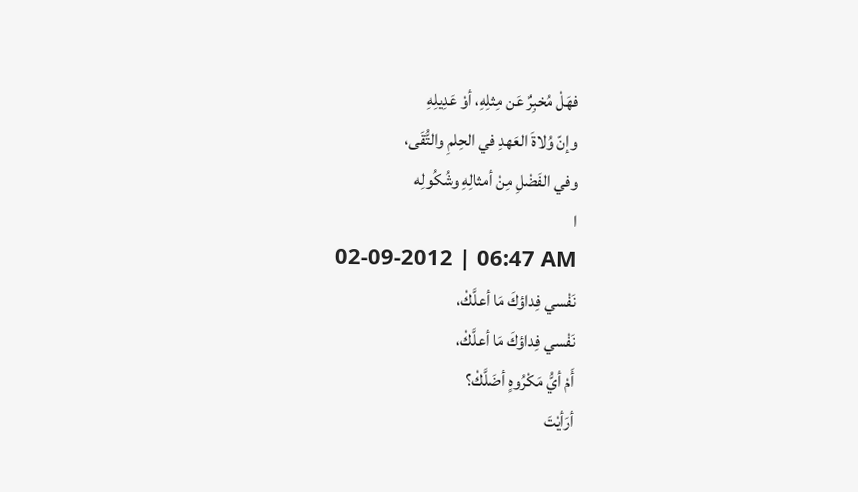فهَلْ مُخبِرٌ عَن مِثلِهِ، أوْ عَدِيلِهِ
وإنّ وُلاةَ العَهدِ في الحِلمِ والتُّقَى،
وفي الفَضْلِ مِنْ أمثالِهِ وشُكُولِه
ا
02-09-2012 | 06:47 AM
نَفْسي فِداؤكَ مَا أعلَّكْ،
نَفْسي فِداؤكَ مَا أعلَّكْ،
أَمْ أيُّ مَكْرُوهٍ أضَلَّكْ؟
أرَأيْتَ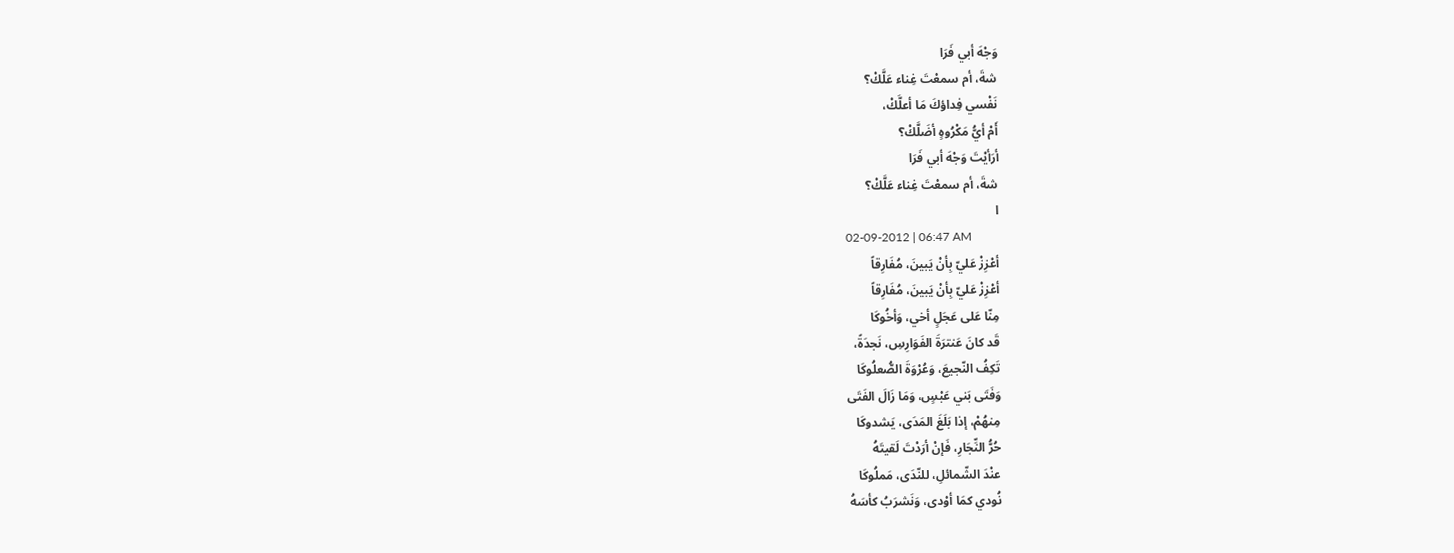وَجْهَ أبي فَرَا
شةَ، أم سمعْتَ غِناء عَلَّكْ؟
نَفْسي فِداؤكَ مَا أعلَّكْ،
أَمْ أيُّ مَكْرُوهٍ أضَلَّكْ؟
أرَأيْتَ وَجْهَ أبي فَرَا
شةَ، أم سمعْتَ غِناء عَلَّكْ؟
ا
02-09-2012 | 06:47 AM
أعْزِزْ عَليّ بِأنْ يَبينَ، مُفَارِقاً
أعْزِزْ عَليّ بِأنْ يَبينَ، مُفَارِقاً
مِنّا عَلى عَجَلٍ أخي، وَأخُوكَا
قَد كانَ عَنترَةَ الفَوَارِسِ، نَجدَةً،
تَكِفُ النّجيعَ، وَعُرْوَةَ الصُّعلُوكَا
وَفَتَى بَني عَبْسٍ، وَمَا زَالَ الفَتَى
مِنهُمْ، إذا بَلَغَ المَدَى، يَشدوكَا
حُرُّ النِّجَارِ، فَإنْ أرَدْتَ لَقيتَهُ
عنْدَ الشّمائلِ، للنّدَى، مَملُوكَا
نُودي كمَا أوْدى، وَنَشرَبُ كأسَهُ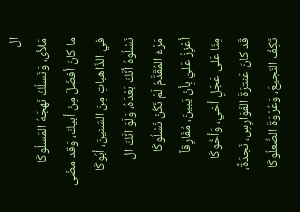ال
مَلأى، وَنَسلُكُ نَهجَهُ المَسلُوكَا
ما كانَ أفضَلَ مِنْ أبيكَ، وَقد مضَى
في الذّاهباتِ مِنَ السّنينَ، أبُوكَا
نَسْلُوهُ أنَّكَ بَعْدَهُ، وَلَوَ انَّكَ ال
مَرْءُ المُقَدَّمُ لَمْ نَكُنْ نَسْلُوكَا
أعْزِزْ عَليّ بِأنْ يَبينَ، مُفَارِقاً
مِنّا عَلى عَجَلٍ أخي، وَأخُوكَا
قَد كانَ عَنترَةَ الفَوَارِسِ، نَجدَةً،
تَكِفُ النّجيعَ، وَعُرْوَةَ الصُّعلُوكَا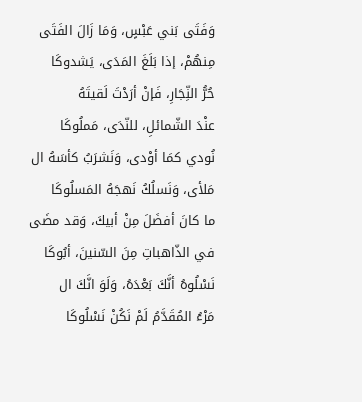وَفَتَى بَني عَبْسٍ، وَمَا زَالَ الفَتَى
مِنهُمْ، إذا بَلَغَ المَدَى، يَشدوكَا
حُرُّ النِّجَارِ، فَإنْ أرَدْتَ لَقيتَهُ
عنْدَ الشّمائلِ، للنّدَى، مَملُوكَا
نُودي كمَا أوْدى، وَنَشرَبُ كأسَهُ ال
مَلأى، وَنَسلُكُ نَهجَهُ المَسلُوكَا
ما كانَ أفضَلَ مِنْ أبيكَ، وَقد مضَى
في الذّاهباتِ مِنَ السّنينَ، أبُوكَا
نَسْلُوهُ أنَّكَ بَعْدَهُ، وَلَوَ انَّكَ ال
مَرْءُ المُقَدَّمُ لَمْ نَكُنْ نَسْلُوكَا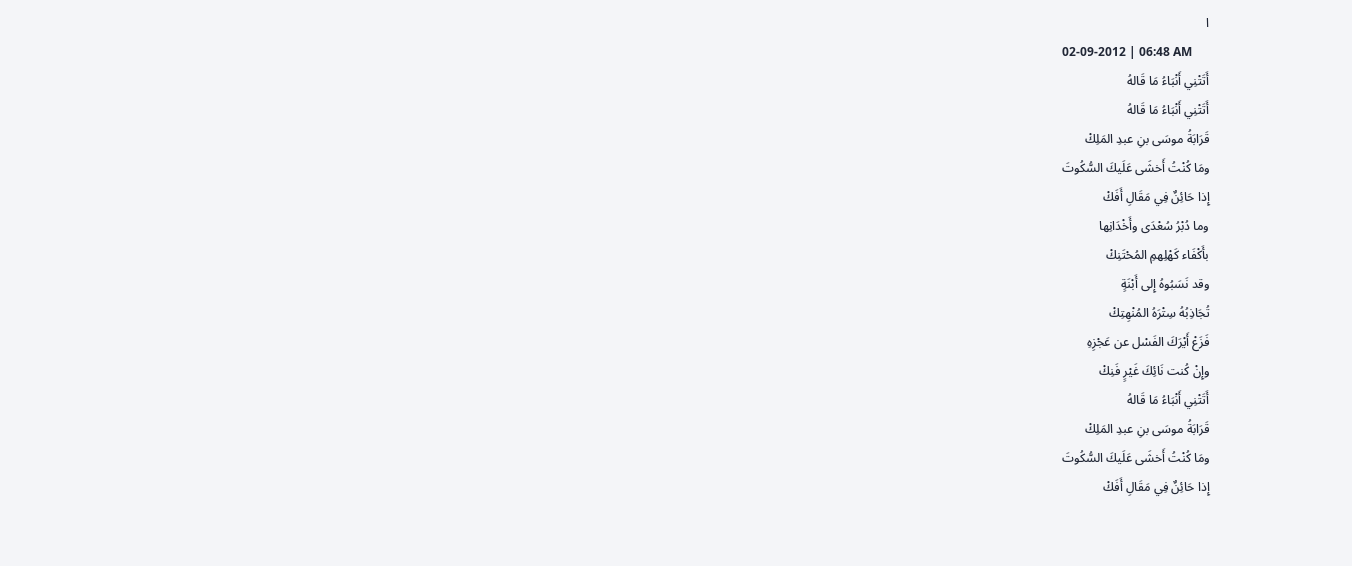ا
02-09-2012 | 06:48 AM
أَتَتْنِي أَنْبَاءُ مَا قَالهُ
أَتَتْنِي أَنْبَاءُ مَا قَالهُ
قَرَابَةُ موسَى بنِ عبدِ المَلِكْ
ومَا كُنْتُ أَخشَى عَلَيكَ السُّكُوتَ
إِذا حَائِنٌ فِي مَقَالِ أَفَكْ
وما دُبْرُ سُعْدَى وأَخْدَانِها
بأَكْفَاء كَهْلِهمِ المُحْتَنِكْ
وقد نَسَبُوهُ إِلى أَبْنَةٍ
تُجَاذِبُهُ سِتْرَهُ المُنْهِتِكْ
فَزَعْ أَيْرَكَ الفَسْل عن عَجْزِهِ
وإِنْ كُنت نَائِكَ غَيْرٍ فَنِكْ
أَتَتْنِي أَنْبَاءُ مَا قَالهُ
قَرَابَةُ موسَى بنِ عبدِ المَلِكْ
ومَا كُنْتُ أَخشَى عَلَيكَ السُّكُوتَ
إِذا حَائِنٌ فِي مَقَالِ أَفَكْ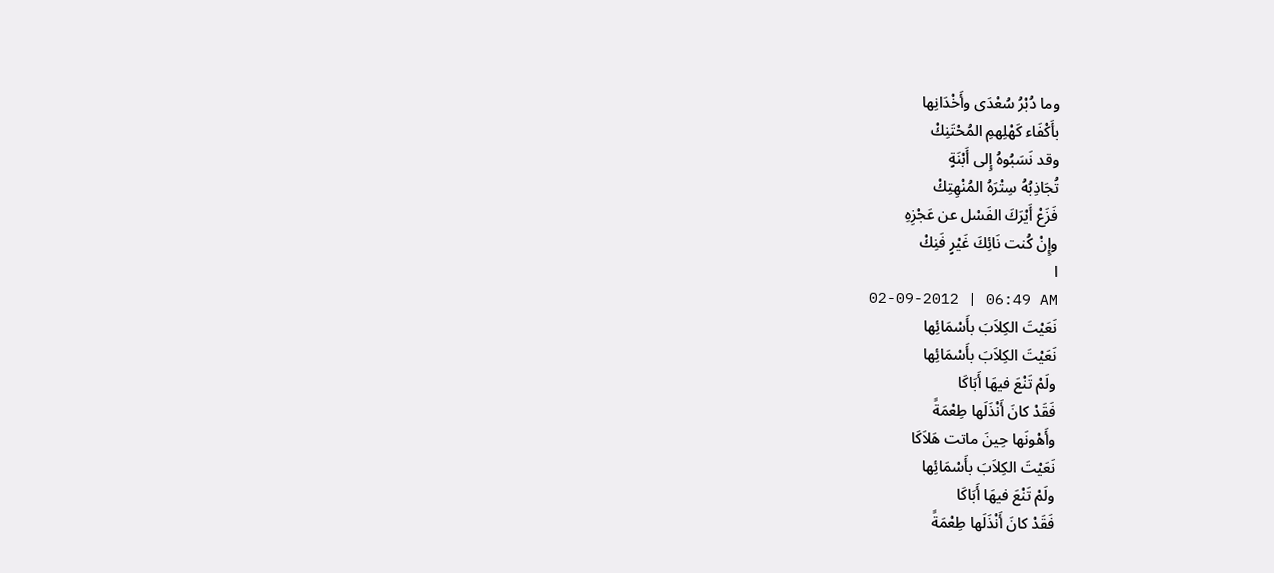وما دُبْرُ سُعْدَى وأَخْدَانِها
بأَكْفَاء كَهْلِهمِ المُحْتَنِكْ
وقد نَسَبُوهُ إِلى أَبْنَةٍ
تُجَاذِبُهُ سِتْرَهُ المُنْهِتِكْ
فَزَعْ أَيْرَكَ الفَسْل عن عَجْزِهِ
وإِنْ كُنت نَائِكَ غَيْرٍ فَنِكْ
ا
02-09-2012 | 06:49 AM
نَعَيْتَ الكِلاَبَ بأَسْمَائِها
نَعَيْتَ الكِلاَبَ بأَسْمَائِها
ولَمْ تَنْعَ فيهَا أَبَاكَا
فَقَدْ كانَ أَنْذَلَها طِعْمَةً
وأَهْونَها حِينَ ماتت هَلاَكَا
نَعَيْتَ الكِلاَبَ بأَسْمَائِها
ولَمْ تَنْعَ فيهَا أَبَاكَا
فَقَدْ كانَ أَنْذَلَها طِعْمَةً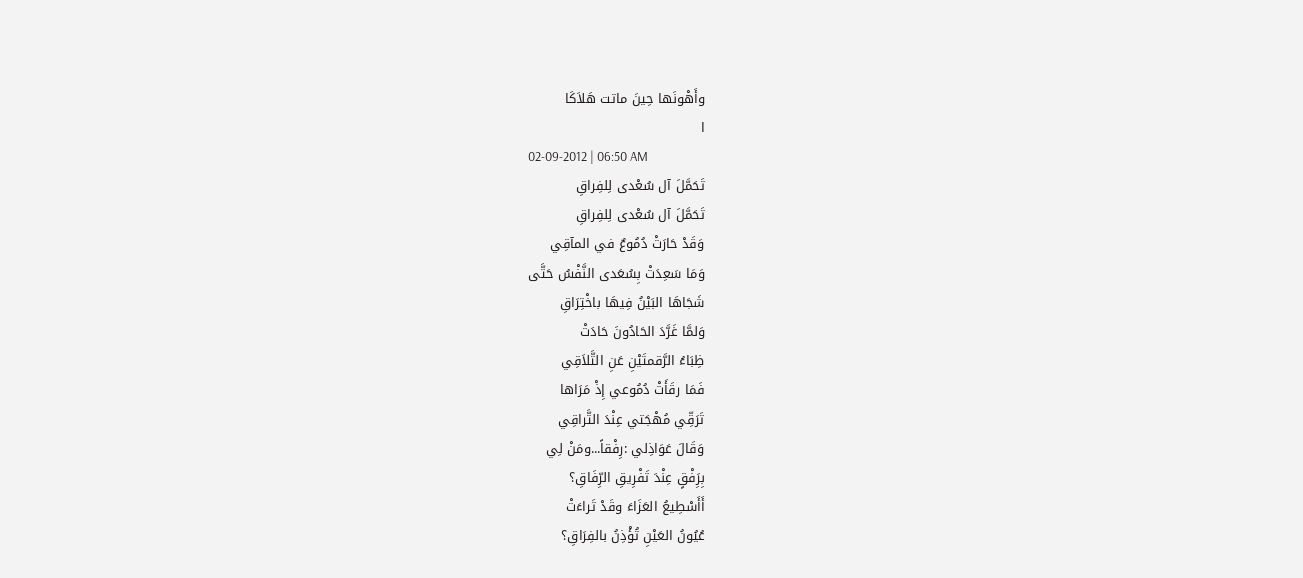وأَهْونَها حِينَ ماتت هَلاَكَا
ا
02-09-2012 | 06:50 AM
تَحَمَّلَ آل سُعْدى لِلفِراقِ
تَحَمَّلَ آل سُعْدى لِلفِراقِ
وَقَدْ حَارَتْ دُمُوعٌ في المآقِي
وَمَا سَعِدَتْ بِسُعَدى النَّفْسُ حَتَّى
شَجَاهَا البَيْنُ فِيهَا باخْتِرَاقِ
وَلمَّا غَرَّدَ الحَادُونَ حَادَتْ
ظِبَاءُ الرَّقمتَيْنِ عَنِ التَّلاَقِي
فَمَا رقَأَتْ دُمُوعي إِذْ مَرَاها
تَرَقِّي مُهْجَتي عِنْدَ التَّراقِي
وَقَالَ عَوَاذِلي :رِفْقاً...ومَنْ لِي
بِرَِفْقٍ عِنْدَ تَفْرِيقِ الرِّفَاقِ؟
أَأَسْطِيعُ العَزَاءَ وقَدْ تَراءَتْ
عُيُونُ العَيْنِ تُؤْذِنُ بالفِرَاقِ؟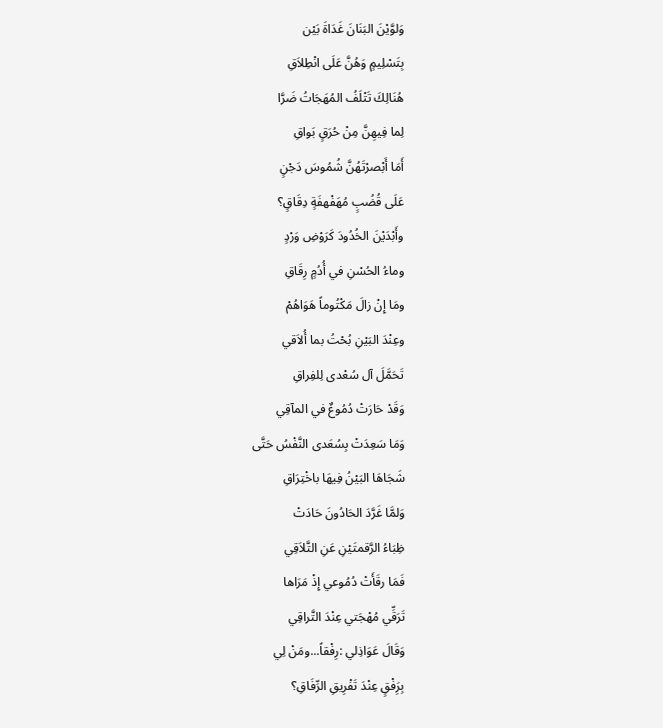وَلوَّيْنَ البَنَانَ غَدَاةَ بَيْن
بِتَسْلِيمٍ وَهُنَّ عَلَى انْطِلاَقِ
هُنَالِكَ تَتْلَفُ المُهَجَاتُ ضَرَّا
لِما فِيهِنَّ مِنْ حُرَقٍ بَواقِ
أَمَا أَبْصرْتَهُنَّ شُمُوسَ دَجْنٍ
عَلَى قُضُبٍ مُهَفْهفَةٍ دِقَاقٍ؟
وأَبْدَيْنَ الخُدُودَ كَرَوْضِ وَرْدٍ
وماءُ الحُسْنِ في أُدُمٍ رِقَاقِ
ومَا إِنْ زالَ مَكْتُوماً هَوَاهُمْ
وعِنْدَ البَيْنِ بُحْتُ بما أُلاَقي
تَحَمَّلَ آل سُعْدى لِلفِراقِ
وَقَدْ حَارَتْ دُمُوعٌ في المآقِي
وَمَا سَعِدَتْ بِسُعَدى النَّفْسُ حَتَّى
شَجَاهَا البَيْنُ فِيهَا باخْتِرَاقِ
وَلمَّا غَرَّدَ الحَادُونَ حَادَتْ
ظِبَاءُ الرَّقمتَيْنِ عَنِ التَّلاَقِي
فَمَا رقَأَتْ دُمُوعي إِذْ مَرَاها
تَرَقِّي مُهْجَتي عِنْدَ التَّراقِي
وَقَالَ عَوَاذِلي :رِفْقاً...ومَنْ لِي
بِرَِفْقٍ عِنْدَ تَفْرِيقِ الرِّفَاقِ؟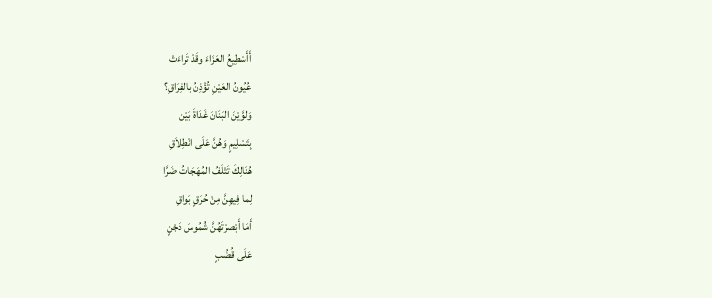أَأَسْطِيعُ العَزَاءَ وقَدْ تَراءَتْ
عُيُونُ العَيْنِ تُؤْذِنُ بالفِرَاقِ؟
وَلوَّيْنَ البَنَانَ غَدَاةَ بَيْن
بِتَسْلِيمٍ وَهُنَّ عَلَى انْطِلاَقِ
هُنَالِكَ تَتْلَفُ المُهَجَاتُ ضَرَّا
لِما فِيهِنَّ مِنْ حُرَقٍ بَواقِ
أَمَا أَبْصرْتَهُنَّ شُمُوسَ دَجْنٍ
عَلَى قُضُبٍ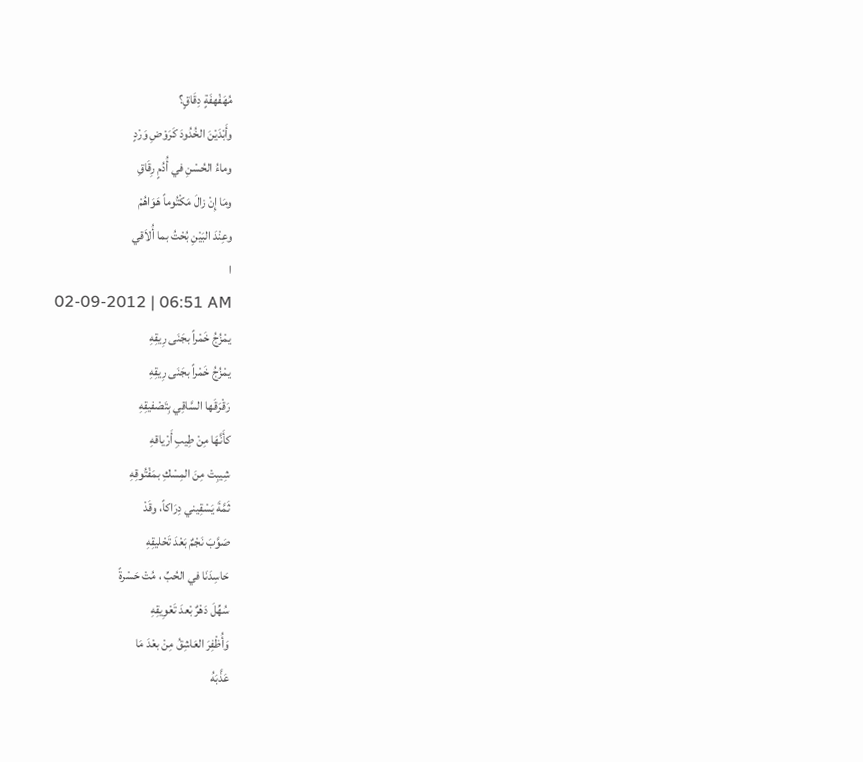مُهَفْهفَةٍ دِقَاقٍ؟
وأَبْدَيْنَ الخُدُودَ كَرَوْضِ وَرْدٍ
وماءُ الحُسْنِ في أُدُمٍ رِقَاقِ
ومَا إِنْ زالَ مَكْتُوماً هَوَاهُمْ
وعِنْدَ البَيْنِ بُحْتُ بما أُلاَقي
ا
02-09-2012 | 06:51 AM
يمْزُجُ خَمْراً بجَنَى رِيقِهِ
يمْزُجُ خَمْراً بجَنَى رِيقِهِ
رَقْرَقَها السَّاقِي بِتَصْفيقِهِ
كأَنَّهَا مِنْ طِيبِ أَرْياقهِ
شِيبِتْ مِنَ المِسْكِ بمَفْتُوقِهِ
ثَمَّةَ يَسْقِيني دِرَاكاً، وقَدْ
صَوَّبَ نَجْمٌ بَعْدَ تَحْليقِهِ
حَاسِدَنَا في الحُبِّ ، مُتْ حَسْرةً
سُهِّلَ دَهْرٌ بْعدَ تَعْوِيقِهِ
وَأُظْفِرَ العَاشِقُ مِنْ بعْدَ مَا
عَذَّبَهُ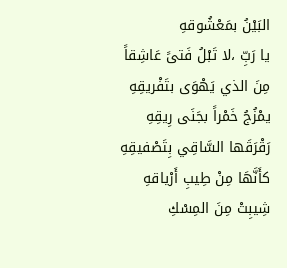البَيْنُ بمَعْشُوقهِ
يا رَبِّ ،لا تَبْلُ فَتىً عَاشِقاً
مِنَ الذي يَهْوَى بتَفْريقِهِ
يمْزُجُ خَمْراً بجَنَى رِيقِهِ
رَقْرَقَها السَّاقِي بِتَصْفيقِهِ
كأَنَّهَا مِنْ طِيبِ أَرْياقهِ
شِيبِتْ مِنَ المِسْكِ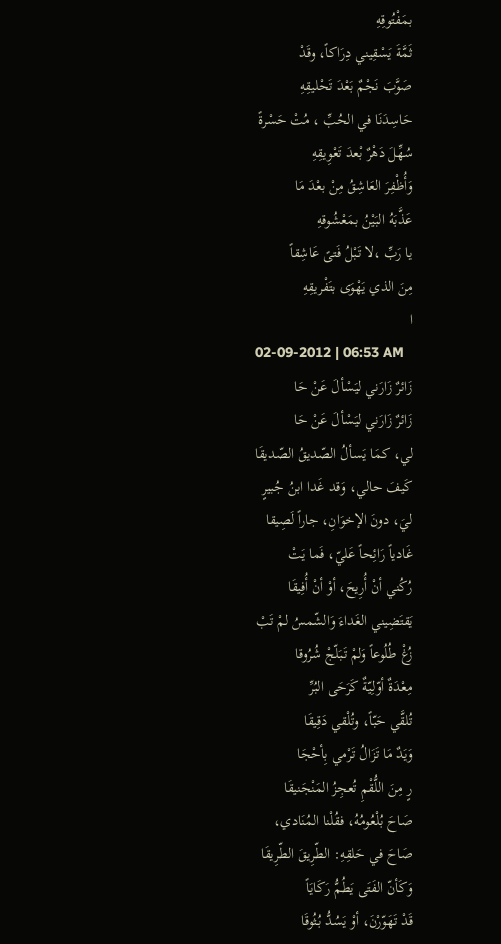بمَفْتُوقِهِ
ثَمَّةَ يَسْقِيني دِرَاكاً، وقَدْ
صَوَّبَ نَجْمٌ بَعْدَ تَحْليقِهِ
حَاسِدَنَا في الحُبِّ ، مُتْ حَسْرةً
سُهِّلَ دَهْرٌ بْعدَ تَعْوِيقِهِ
وَأُظْفِرَ العَاشِقُ مِنْ بعْدَ مَا
عَذَّبَهُ البَيْنُ بمَعْشُوقهِ
يا رَبِّ ،لا تَبْلُ فَتىً عَاشِقاً
مِنَ الذي يَهْوَى بتَفْريقِهِ
ا
02-09-2012 | 06:53 AM
زَائرٌ زَارَني ليَسْألَ عَنْ حَا
زَائرٌ زَارَني ليَسْألَ عَنْ حَا
لي، كمَا يَسألُ الصّديقُ الصّديقَا
كَيفَ حالي، وَقد غَدا ابنُ جُبيرٍ
ليَ، دونَ الإخوَانِ، جاراً لَصِيقا
غَادياً رَائِحاً عَليّ، فَما يَتْ
رُكُني أنْ أُرِيحَ، أوْ أنْ أُفِيقَا
يَقتَضِيني الغَداءَ وَالشّمسُ لمْ تَبْ
زُغْ طُلُوعاً وَلمْ تَبَلّجْ شُرُوقا
مِعْدَةٌ أوّلِيّةٌ كَرَحَى البُرِّ
تُلقَّي حَبّاً، وتُلْقي دَقِيقَا
وَيَدٌ مَا تَزَالُ تَرْمي بِأحْجَا
رٍ مِنَ اللُّقْمِ تُعجِزُ المَنْجَنيقَا
صَاحَ بُلْعُومُهُ، فقُلْنا المُنَادي،
صَاحَ في حَلقِهِ: الطّرِيقَ الطّرِيقَا
وَكَأنّ الفَتَى يَطُمُّ رَكَايَاً
قَدْ تَهَوّرْنَ، أوْ يَسُدُّ بُثُوقَا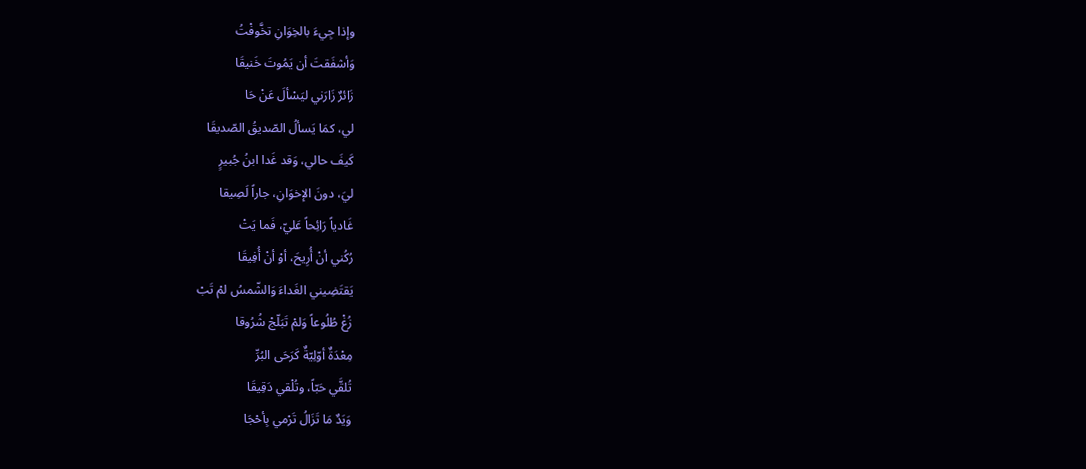وإذا جِيءَ بالخِوَانِ تخَّوفْتُ
وَأشفَقتَ أن يَمُوتَ خَنيقَا
زَائرٌ زَارَني ليَسْألَ عَنْ حَا
لي، كمَا يَسألُ الصّديقُ الصّديقَا
كَيفَ حالي، وَقد غَدا ابنُ جُبيرٍ
ليَ، دونَ الإخوَانِ، جاراً لَصِيقا
غَادياً رَائِحاً عَليّ، فَما يَتْ
رُكُني أنْ أُرِيحَ، أوْ أنْ أُفِيقَا
يَقتَضِيني الغَداءَ وَالشّمسُ لمْ تَبْ
زُغْ طُلُوعاً وَلمْ تَبَلّجْ شُرُوقا
مِعْدَةٌ أوّلِيّةٌ كَرَحَى البُرِّ
تُلقَّي حَبّاً، وتُلْقي دَقِيقَا
وَيَدٌ مَا تَزَالُ تَرْمي بِأحْجَا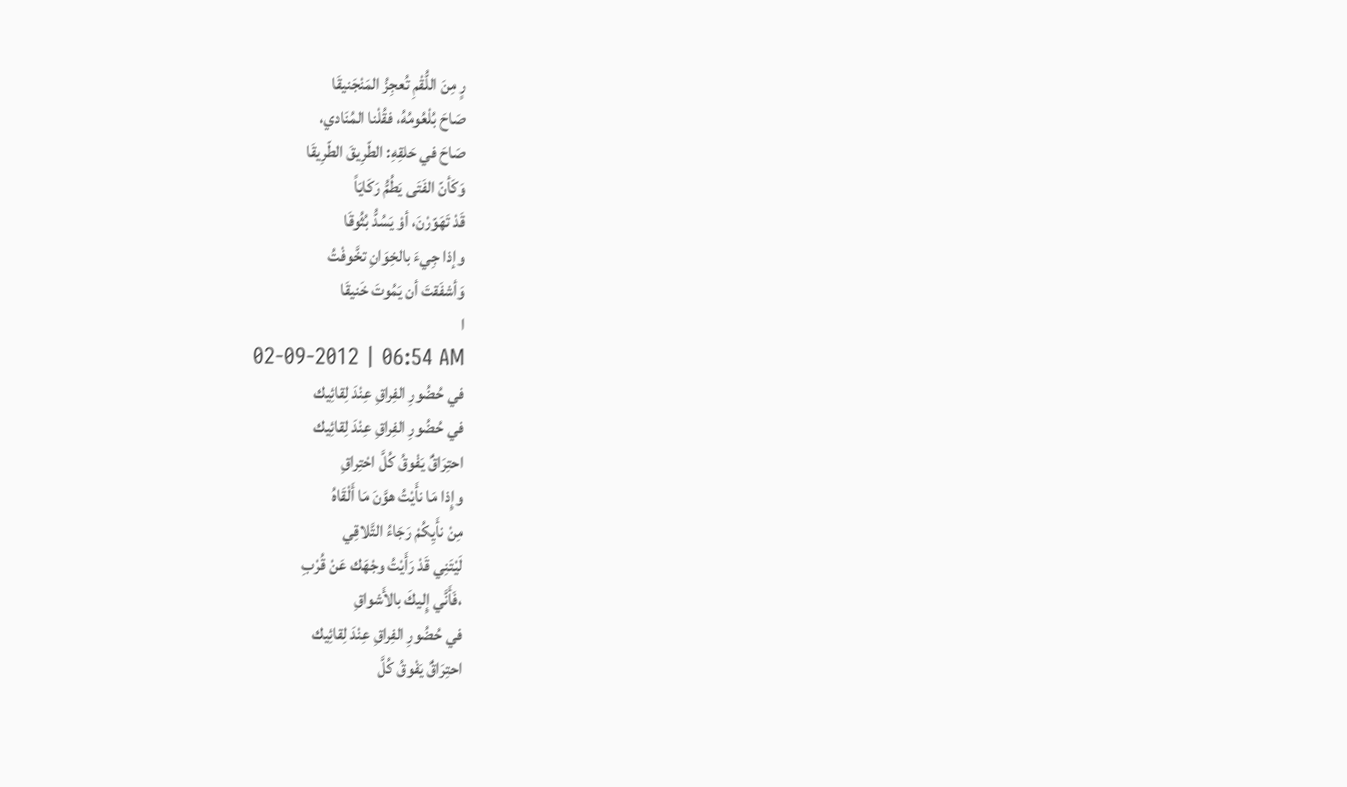رٍ مِنَ اللُّقْمِ تُعجِزُ المَنْجَنيقَا
صَاحَ بُلْعُومُهُ، فقُلْنا المُنَادي،
صَاحَ في حَلقِهِ: الطّرِيقَ الطّرِيقَا
وَكَأنّ الفَتَى يَطُمُّ رَكَايَاً
قَدْ تَهَوّرْنَ، أوْ يَسُدُّ بُثُوقَا
وإذا جِيءَ بالخِوَانِ تخَّوفْتُ
وَأشفَقتَ أن يَمُوتَ خَنيقَا
ا
02-09-2012 | 06:54 AM
في حُضُورِ الفِراقِ عِنْدَ لِقائِيك
في حُضُورِ الفِراقِ عِنْدَ لِقائِيك
احتِرَاقٌ يَفْوقُ كُلَّ احْتِراقِ
وإِذا مَا نأَيْتُ هوَّنَ مَا أَلْقَاهُ
مِنْ نأَيِكُمْ رَجَاءُ التَّلاقِي
لَيْتَنِي قَدْ رَأَيْتُ وجْهَك عَنْ قُرْبِ
،فَأَنَّي إِليكَ بالأَشواقِ
في حُضُورِ الفِراقِ عِنْدَ لِقائِيك
احتِرَاقٌ يَفْوقُ كُلَّ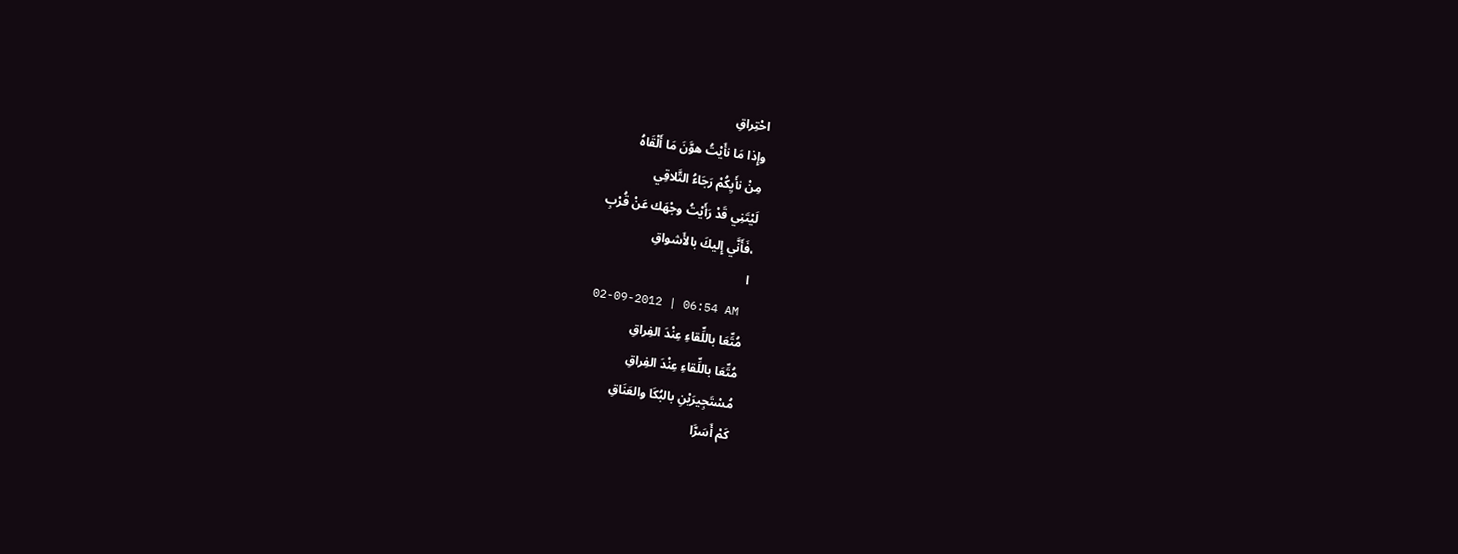احْتِراقِ
وإِذا مَا نأَيْتُ هوَّنَ مَا أَلْقَاهُ
مِنْ نأَيِكُمْ رَجَاءُ التَّلاقِي
لَيْتَنِي قَدْ رَأَيْتُ وجْهَك عَنْ قُرْبِ
،فَأَنَّي إِليكَ بالأَشواقِ
ا
02-09-2012 | 06:54 AM
مُتِّعَا باللِّقاءِ عِنْدَ الفِراقِ
مُتِّعَا باللِّقاءِ عِنْدَ الفِراقِ
مُسْتَجِيرَيْنِ بالبُكَا والعَنَاقِ
كَمْ أَسَرَّا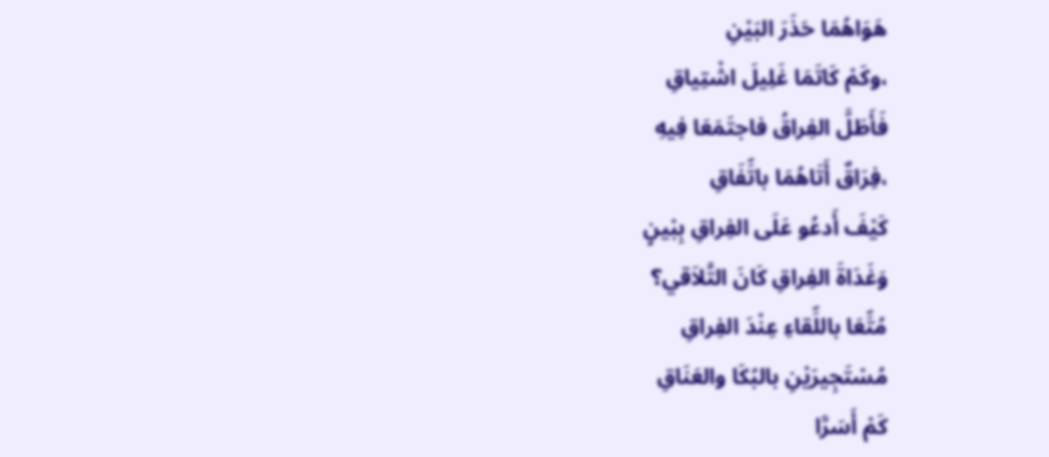هَوَاهُمَا حَذَرَ البَيْنِ
،وكَمْ كَاتَمَا غَلِيلَ اشْتِياقِ
فَأَطَلَّ الفِراقُ فاجتَمَعَا فِيهِ
،فِرَاقٌ أَتَاهُمَا باتِّفَاقِ
كَيْفَ أَدعُو عَلَى الفِراقِ بِبْينٍ
وَغَدَاةَ الفِراقِ كَانَ التَّلاَقي؟
مُتِّعَا باللِّقاءِ عِنْدَ الفِراقِ
مُسْتَجِيرَيْنِ بالبُكَا والعَنَاقِ
كَمْ أَسَرَّا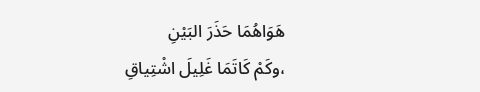هَوَاهُمَا حَذَرَ البَيْنِ
،وكَمْ كَاتَمَا غَلِيلَ اشْتِياقِ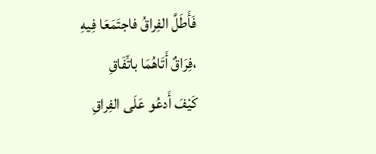فَأَطَلَّ الفِراقُ فاجتَمَعَا فِيهِ
،فِرَاقٌ أَتَاهُمَا باتِّفَاقِ
كَيْفَ أَدعُو عَلَى الفِراقِ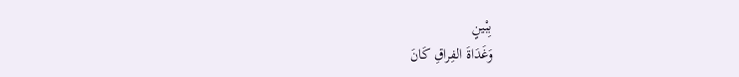بِبْينٍ
وَغَدَاةَ الفِراقِ كَانَ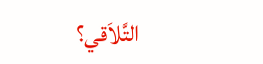التَّلاَقي؟